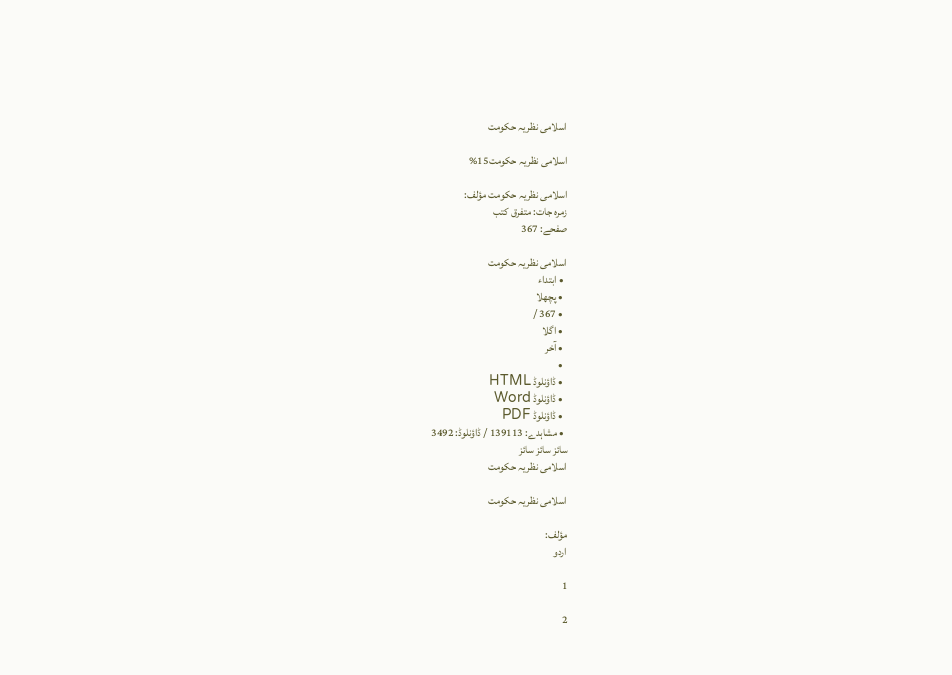اسلامی نظریہ حکومت

اسلامی نظریہ حکومت15%

اسلامی نظریہ حکومت مؤلف:
زمرہ جات: متفرق کتب
صفحے: 367

اسلامی نظریہ حکومت
  • ابتداء
  • پچھلا
  • 367 /
  • اگلا
  • آخر
  •
  • ڈاؤنلوڈ HTML
  • ڈاؤنلوڈ Word
  • ڈاؤنلوڈ PDF
  • مشاہدے: 139113 / ڈاؤنلوڈ: 3492
سائز سائز سائز
اسلامی نظریہ حکومت

اسلامی نظریہ حکومت

مؤلف:
اردو

1

2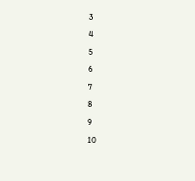3

4

5

6

7

8

9

10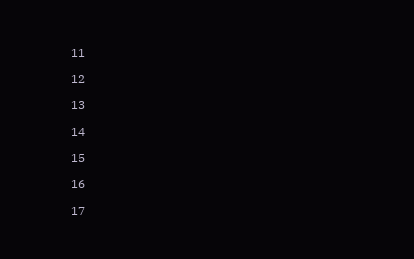11

12

13

14

15

16

17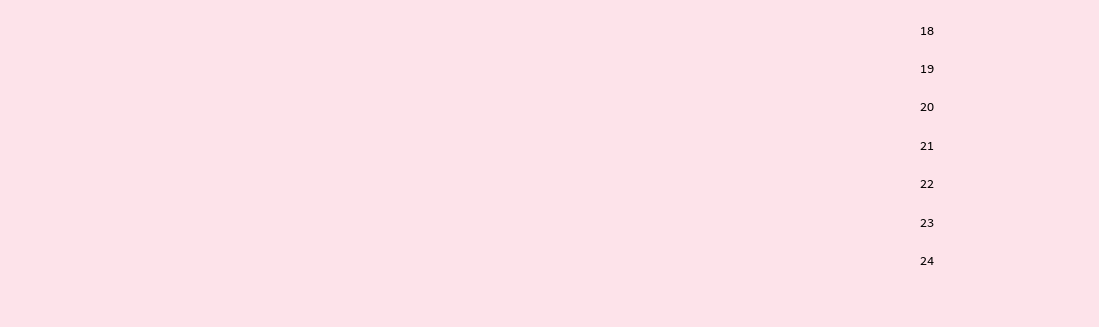18

19

20

21

22

23

24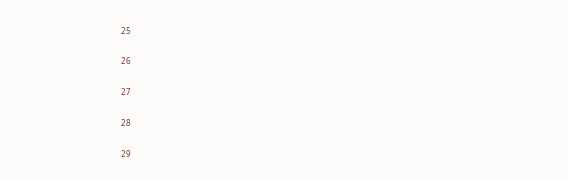25

26

27

28

29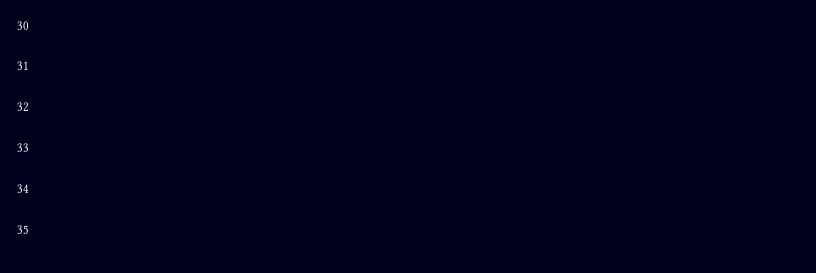30

31

32

33

34

35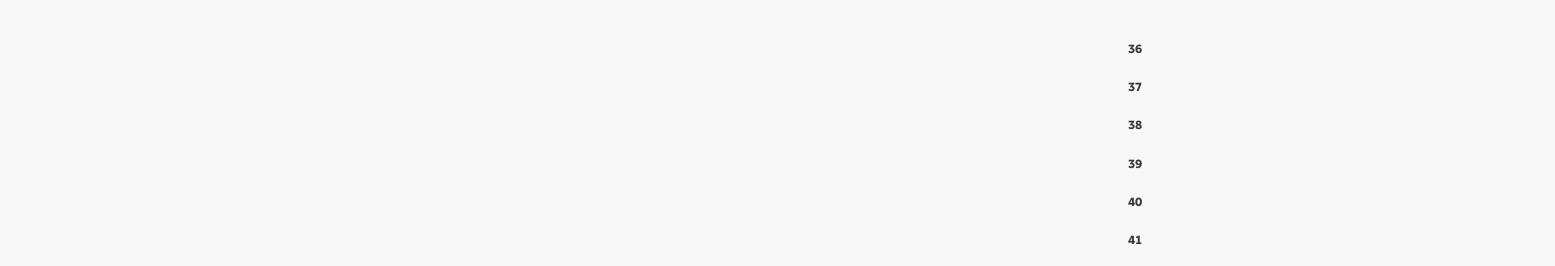36

37

38

39

40

41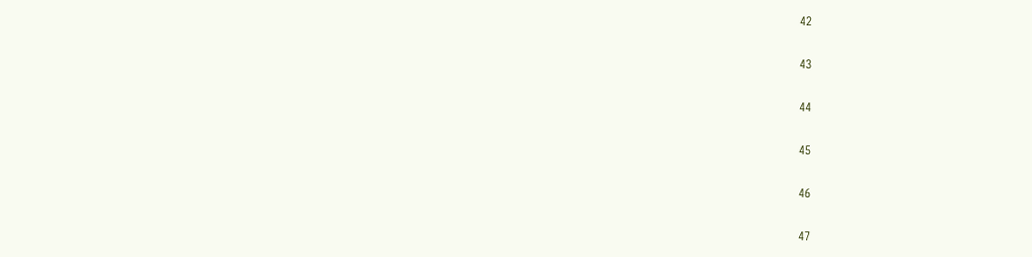42

43

44

45

46

47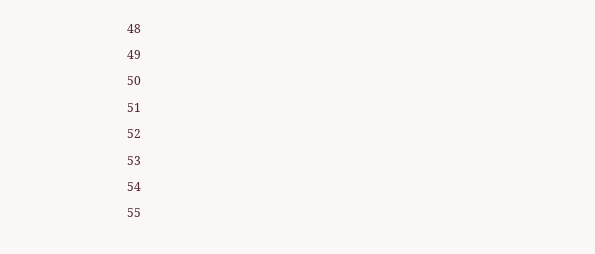48

49

50

51

52

53

54

55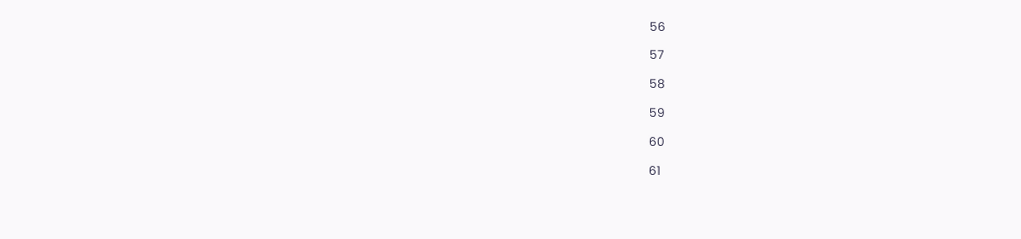56

57

58

59

60

61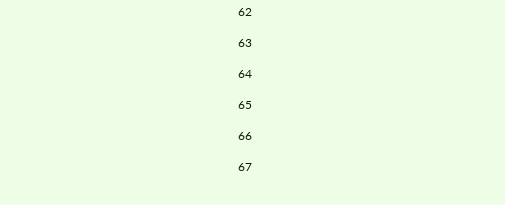62

63

64

65

66

67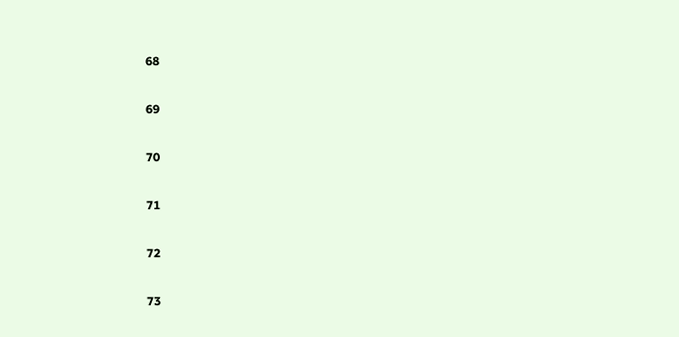68

69

70

71

72

73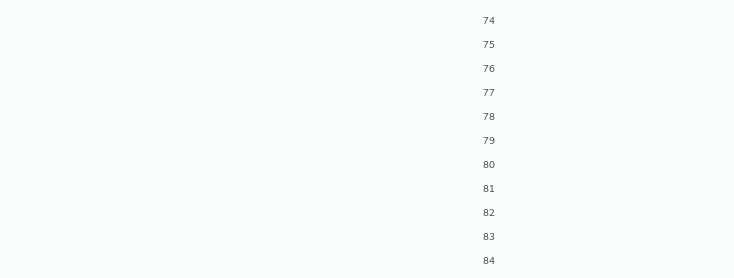74

75

76

77

78

79

80

81

82

83

84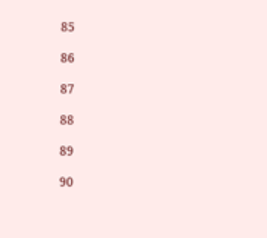85

86

87

88

89

90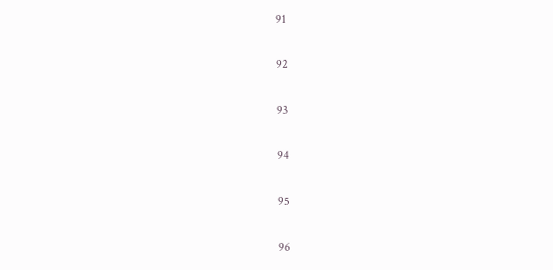91

92

93

94

95

96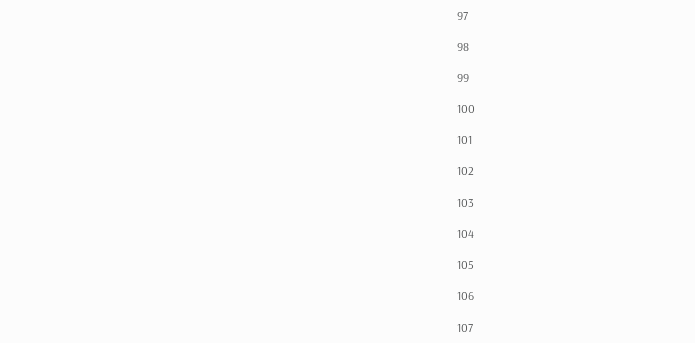97

98

99

100

101

102

103

104

105

106

107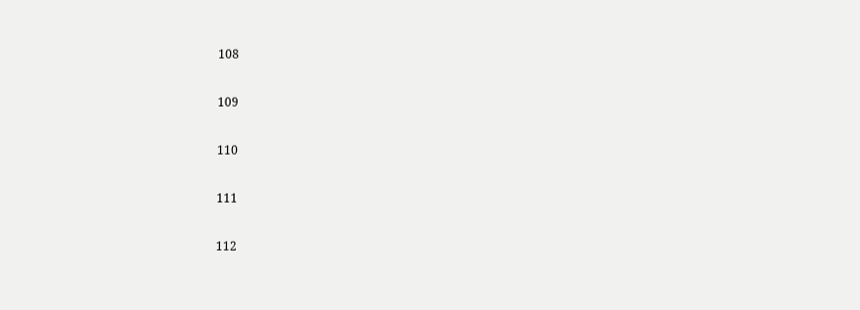108

109

110

111

112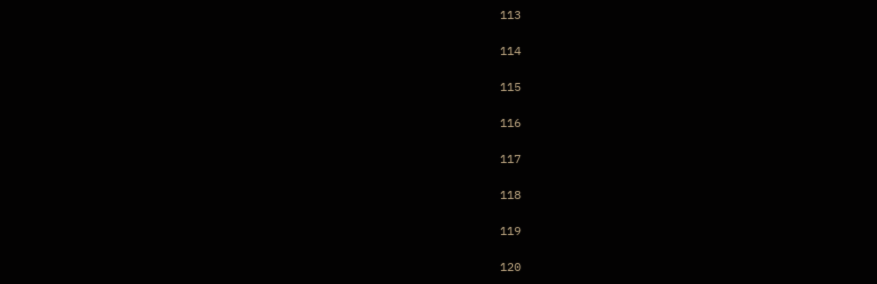113

114

115

116

117

118

119

120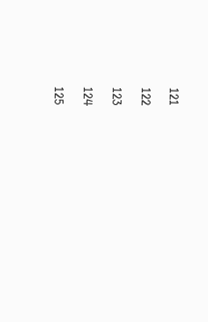121

122

123

124

125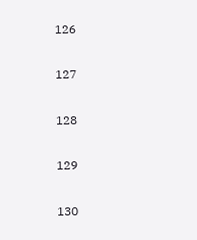126

127

128

129

130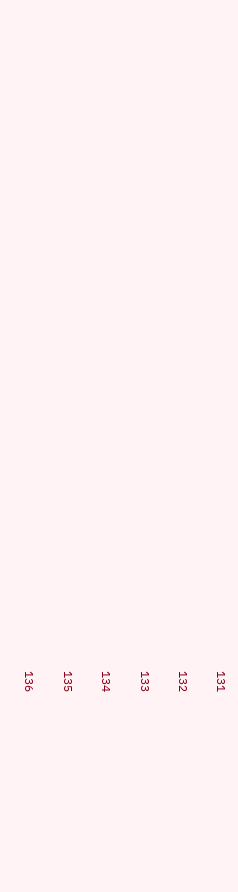131

132

133

134

135

136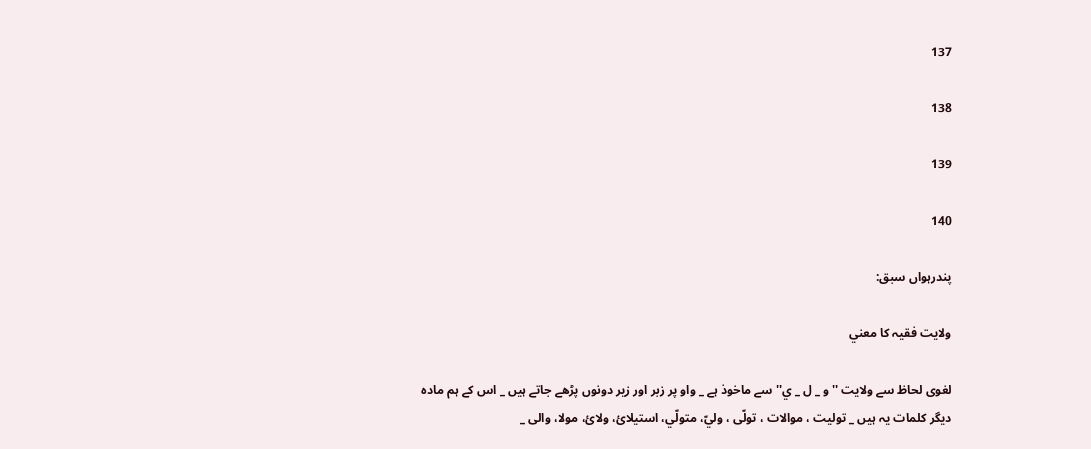137

138

139

140

پندرہواں سبق:

ولايت فقيہ كا معني

لغوى لحاظ سے ولايت '' و _ ل _ ي'' سے ماخوذ ہے _ واو پر زبر اور زير دونوں پڑھے جاتے ہيں _ اس كے ہم مادہ ديگر كلمات يہ ہيں _ توليت ، موالات ، تولّى ، وليّ، متولّي، استيلائ، ولائ، مولا، والى _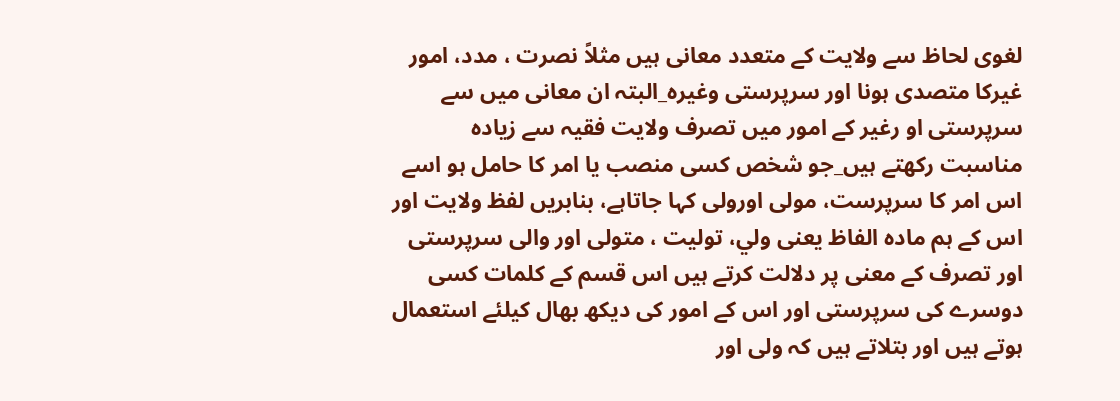لغوى لحاظ سے ولايت كے متعدد معانى ہيں مثلاً نصرت ، مدد، امور غيركا متصدى ہونا اور سرپرستى وغيرہ_البتہ ان معانى ميں سے سرپرستى او رغير كے امور ميں تصرف ولايت فقيہ سے زيادہ مناسبت ركھتے ہيں_جو شخص كسى منصب يا امر كا حامل ہو اسے اس امر كا سرپرست، مولى اورولى كہا جاتاہے، بنابريں لفظ ولايت اور اس كے ہم مادہ الفاظ يعنى ولي، توليت ، متولى اور والى سرپرستى اور تصرف كے معنى پر دلالت كرتے ہيں اس قسم كے كلمات كسى دوسرے كى سرپرستى اور اس كے امور كى ديكھ بھال كيلئے استعمال ہوتے ہيں اور بتلاتے ہيں كہ ولى اور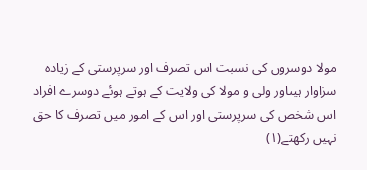مولا دوسروں كى نسبت اس تصرف اور سرپرستى كے زيادہ سزاوار ہيںاور ولى و مولا كى ولايت كے ہوتے ہوئے دوسرے افراد اس شخص كى سرپرستى اور اس كے امور ميں تصرف كا حق نہيں ركھتے(۱)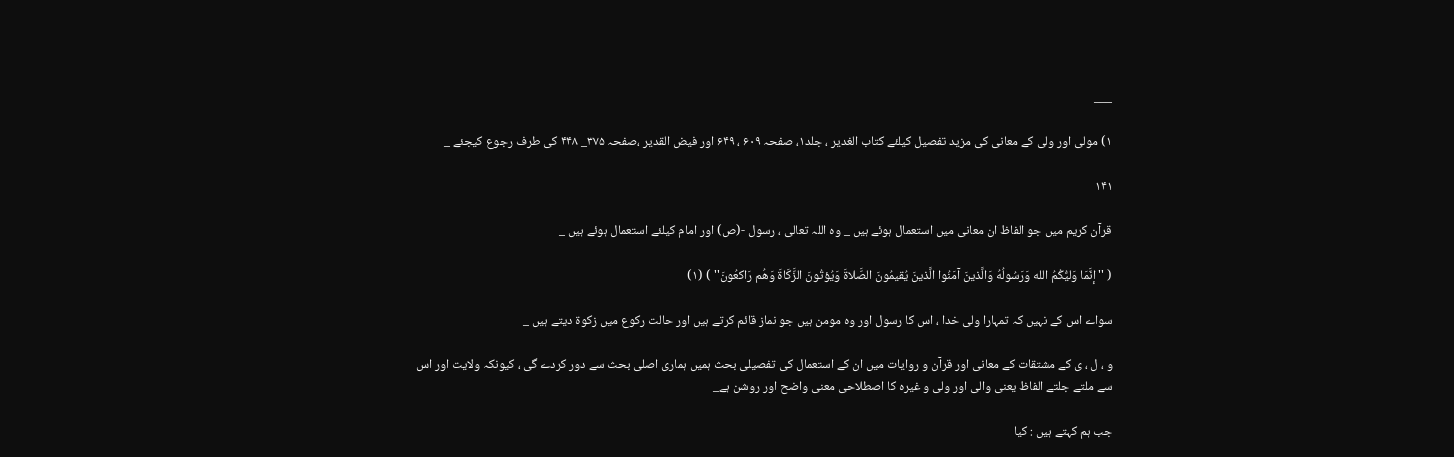___

۱) مولى اور ولى كے معانى كى مزيد تفصيل كيلئے كتاب الغدير ، جلد۱، صفحہ ۶۰۹ ، ۶۴۹ اور فيض القدير ،صفحہ ۳۷۵_ ۴۴۸ كى طرف رجوع كيجئے _

۱۴۱

قرآن كريم ميں جو الفاظ ان معانى ميں استعمال ہوئے ہيں _ وہ اللہ تعالى ، رسول -(ص) اور امام كيلئے استعمال ہوئے ہيں _

( '' إنَّمَا وَليُّكُمُ الله وَرَسُولُهُ وَالَّذينَ آمَنُوا الَّذينَ يُقيمُونَ الصَّلاةَ وَيُؤتُونَ الزَّكَاةَ وَهُم رَاكعُونَ'' ) (۱)

سواے اس كے نہيں كہ تمہارا ولى خدا ، اس كا رسول اور وہ مومن ہيں جو نماز قائم كرتے ہيں اور حالت ركوع ميں زكوة ديتے ہيں _

و ، ل ، ى كے مشتقات كے معانى اور قرآن و روايات ميں ان كے استعمال كى تفصيلى بحث ہميں ہمارى اصلى بحث سے دور كردے گى ، كيونكہ ولايت اور اس سے ملتے جلتے الفاظ يعنى والى اور ولى و غيرہ كا اصطلاحى معنى واضح اور روشن ہے_

جب ہم كہتے ہيں : كيا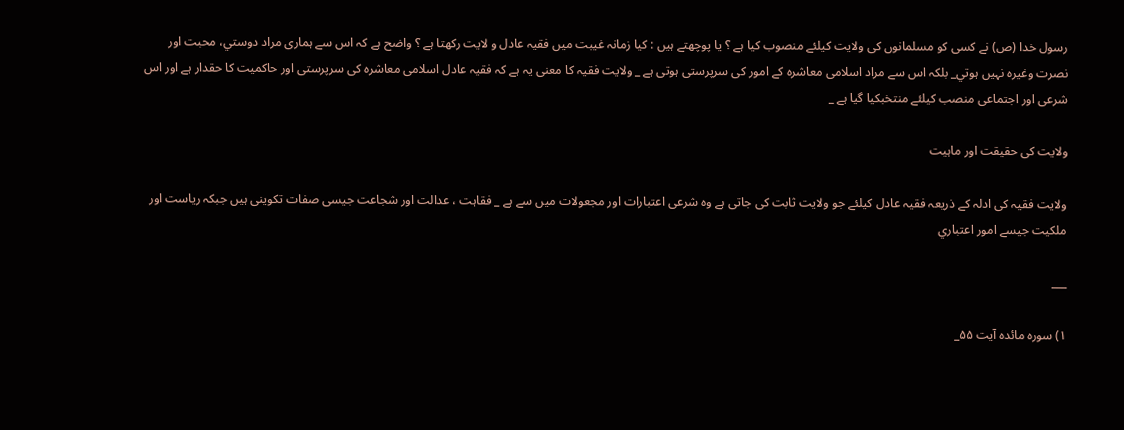رسول خدا (ص) نے كسى كو مسلمانوں كى ولايت كيلئے منصوب كيا ہے ؟ يا پوچھتے ہيں : كيا زمانہ غيبت ميں فقيہ عادل و لايت ركھتا ہے ؟ واضح ہے كہ اس سے ہمارى مراد دوستي، محبت اور نصرت وغيرہ نہيں ہوتي_ بلكہ اس سے مراد اسلامى معاشرہ كے امور كى سرپرستى ہوتى ہے _ ولايت فقيہ كا معنى يہ ہے كہ فقيہ عادل اسلامى معاشرہ كى سرپرستى اور حاكميت كا حقدار ہے اور اس شرعى اور اجتماعى منصب كيلئے منتخبكيا گيا ہے _

ولايت كى حقيقت اور ماہيت

ولايت فقيہ كى ادلہ كے ذريعہ فقيہ عادل كيلئے جو ولايت ثابت كى جاتى ہے وہ شرعى اعتبارات اور مجعولات ميں سے ہے _ فقاہت ، عدالت اور شجاعت جيسى صفات تكوينى ہيں جبكہ رياست اور ملكيت جيسے امور اعتباري

___

۱) سورہ مائدہ آيت ۵۵_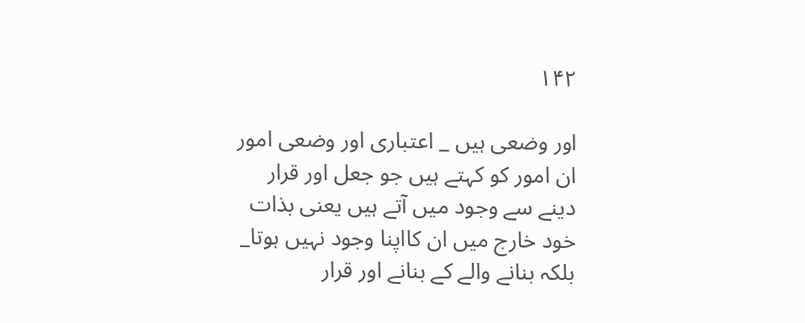۱۴۲

اور وضعى ہيں _ اعتبارى اور وضعى امور ان امور كو كہتے ہيں جو جعل اور قرار دينے سے وجود ميں آتے ہيں يعنى بذات خود خارج ميں ان كااپنا وجود نہيں ہوتا_ بلكہ بنانے والے كے بنانے اور قرار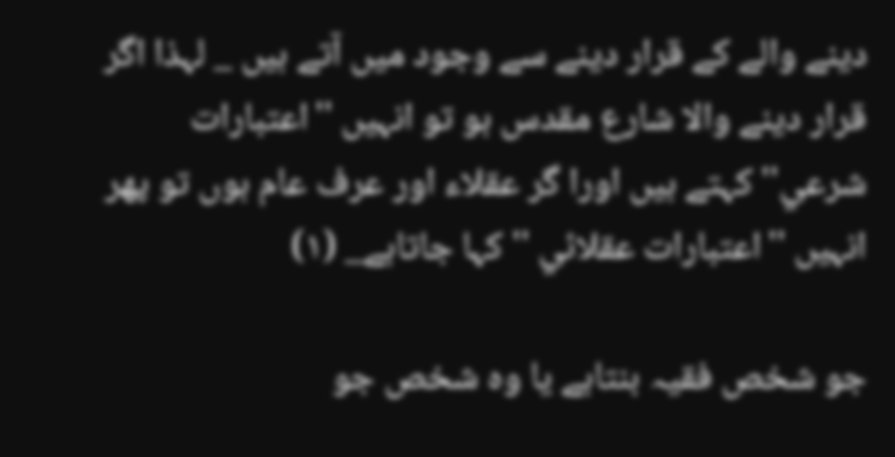دينے والے كے قرار دينے سے وجود ميں آتے ہيں _ لہذا اگر قرار دينے والا شارع مقدس ہو تو انہيں ''اعتبارات شرعي''كہتے ہيں اورا گر عقلاء اور عرف عام ہوں تو پھر انہيں ''اعتبارات عقلائي ''كہا جاتاہے_ (۱)

جو شخص فقيہ بنتاہے يا وہ شخص جو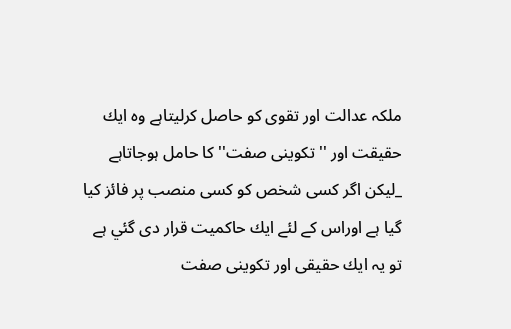ملكہ عدالت اور تقوى كو حاصل كرليتاہے وہ ايك حقيقت اور ''تكوينى صفت'' كا حامل ہوجاتاہے _ليكن اگر كسى شخص كو كسى منصب پر فائز كيا گيا ہے اوراس كے لئے ايك حاكميت قرار دى گئي ہے تو يہ ايك حقيقى اور تكوينى صفت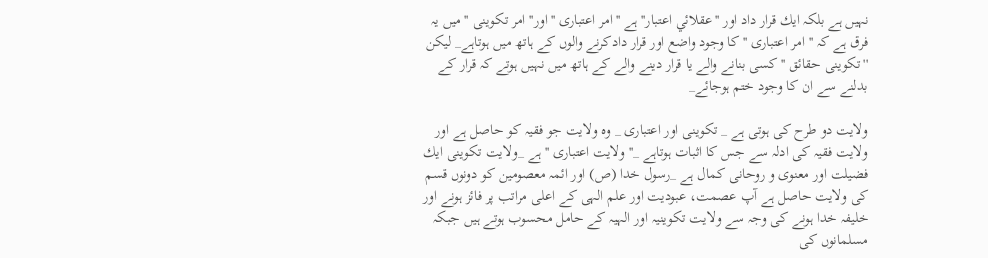نہيں ہے بلكہ ايك قرار داد اور ''عقلائي اعتبار'' ہے ''امر اعتبارى ''اور'' امر تكوينى ''ميں يہ فرق ہے كہ '' امر اعتبارى '' كا وجود واضع اور قرار دادكرنے والوں كے ہاتھ ميں ہوتاہے_ ليكن ''تكوينى حقائق '' كسى بنانے والے يا قرار دينے والے كے ہاتھ ميں نہيں ہوتے كہ قرار كے بدلنے سے ان كا وجود ختم ہوجائے_

ولايت دو طرح كى ہوتى ہے _ تكوينى اور اعتبارى _ وہ ولايت جو فقيہ كو حاصل ہے اور ولايت فقيہ كى ادلہ سے جس كا اثبات ہوتاہے _'' ولايت اعتبارى ''ہے _ولايت تكوينى ايك فضيلت اور معنوى و روحانى كمال ہے _رسول خدا (ص) اور ائمہ معصومين كو دونوں قسم كى ولايت حاصل ہے آپ عصمت، عبوديت اور علم الہى كے اعلى مراتب پر فائز ہونے اور خليفہ خدا ہونے كى وجہ سے ولايت تكوينيہ اور الہيہ كے حامل محسوب ہوتے ہيں جبكہ مسلمانوں كى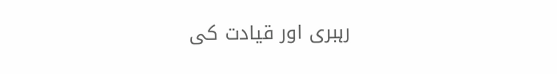رہبرى اور قيادت كى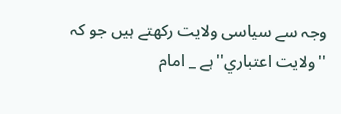وجہ سے سياسى ولايت ركھتے ہيں جو كہ ''ولايت اعتباري''ہے _ امام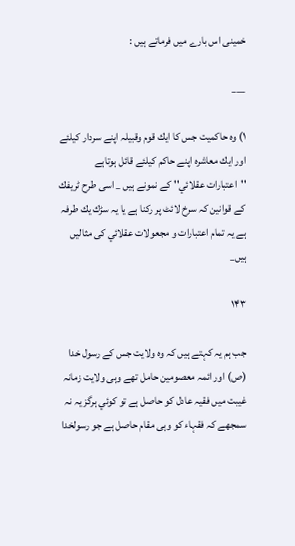خمينى اس بارے ميں فرماتے ہيں :

___

۱) وہ حاكميت جس كا ايك قوم وقبيلہ اپنے سردار كيلئے اور ايك معاشرہ اپنے حاكم كيلئے قائل ہوتاہے ''اعتبارات عقلائي'' كے نمونے ہيں _ اسى طرح ٹريفك كے قوانين كہ سرخ لائٹ پر ركنا ہے يا يہ سڑك يك طرفہ ہے يہ تمام اعتبارات و مجعولات عقلائي كى مثاليں ہيں_

۱۴۳

جب ہم يہ كہتے ہيں كہ وہ ولايت جس كے رسول خدا (ص) اور ائمہ معصومين حامل تھے وہى ولايت زمانہ غيبت ميں فقيہ عادل كو حاصل ہے تو كوئي ہرگز يہ نہ سمجھے كہ فقہاء كو وہى مقام حاصل ہے جو رسولخدا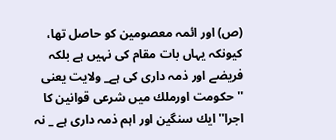(ص) اور ائمہ معصومين كو حاصل تھا، كيونكہ يہاں بات مقام كى نہيں ہے بلكہ فريضے اور ذمہ دارى كى ہے_ ولايت يعنى ''حكومت اورملك ميں شرعى قوانين كا اجرا'' ايك سنگين اور اہم ذمہ دارى ہے _ نہ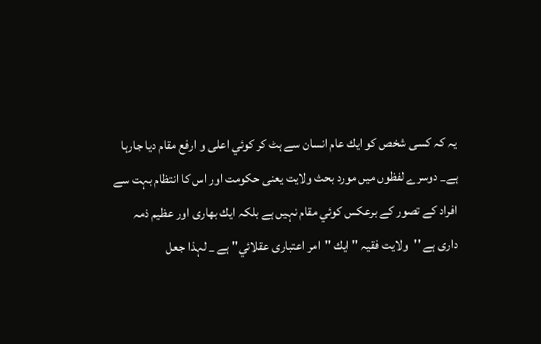يہ كہ كسى شخص كو ايك عام انسان سے ہٹ كر كوئي اعلى و ارفع مقام ديا جارہا ہے_ دوسرے لفظوں ميں مورد بحث ولايت يعنى حكومت اور اس كا انتظام بہت سے افراد كے تصور كے برعكس كوئي مقام نہيں ہے بلكہ ايك بھارى اور عظيم ذمہ دارى ہے ''ولايت فقيہ '' ايك ''امر اعتبارى عقلائي'' ہے _ لہذا جعل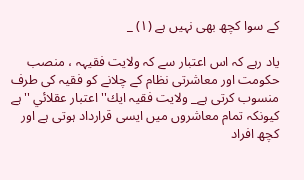كے سوا كچھ بھى نہيں ہے (۱) _

ياد رہے كہ اس اعتبار سے كہ ولايت فقيہہ ، منصب حكومت اور معاشرتى نظام كے چلانے كو فقيہ كى طرف منسوب كرتى ہے_ ولايت فقيہ ايك'' اعتبار عقلائي ''ہے كيونكہ تمام معاشروں ميں ايسى قرارداد ہوتى ہے اور كچھ افراد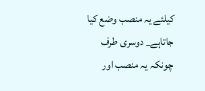كيلئے يہ منصب وضع كيا جاتاہے_ دوسرى طرف چونكہ يہ منصب اور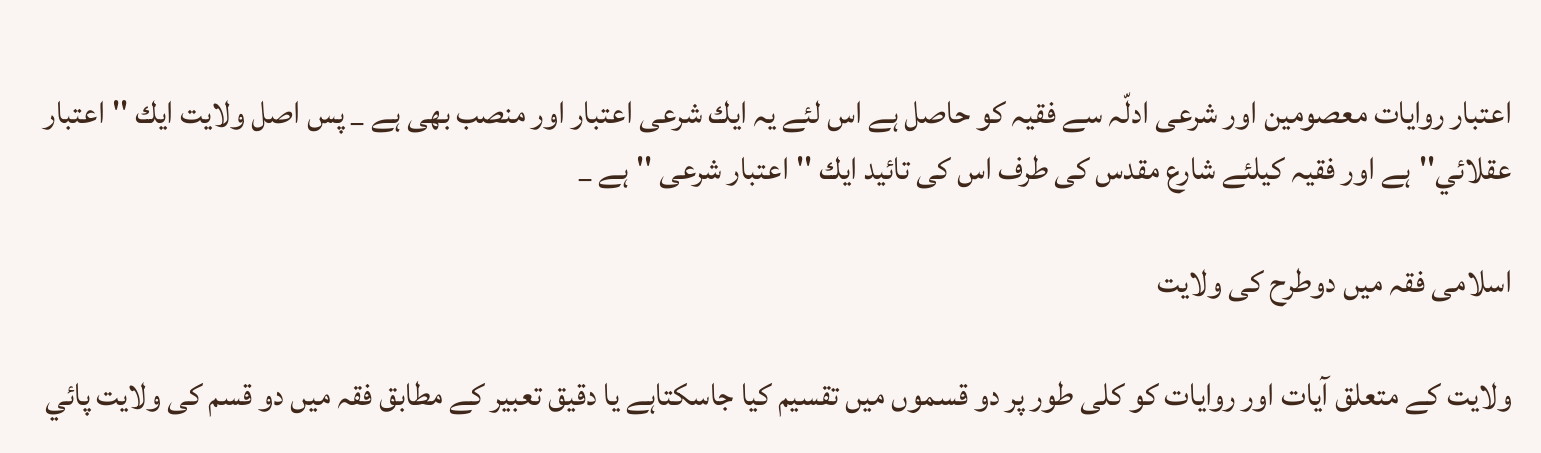اعتبار روايات معصومين اور شرعى ادلّہ سے فقيہ كو حاصل ہے اس لئے يہ ايك شرعى اعتبار اور منصب بھى ہے _ پس اصل ولايت ايك ''اعتبار عقلائي''ہے اور فقيہ كيلئے شارع مقدس كى طرف اس كى تائيد ايك ''اعتبار شرعى ''ہے _

اسلامى فقہ ميں دوطرح كى ولايت

ولايت كے متعلق آيات اور روايات كو كلى طور پر دو قسموں ميں تقسيم كيا جاسكتاہے يا دقيق تعبير كے مطابق فقہ ميں دو قسم كى ولايت پائي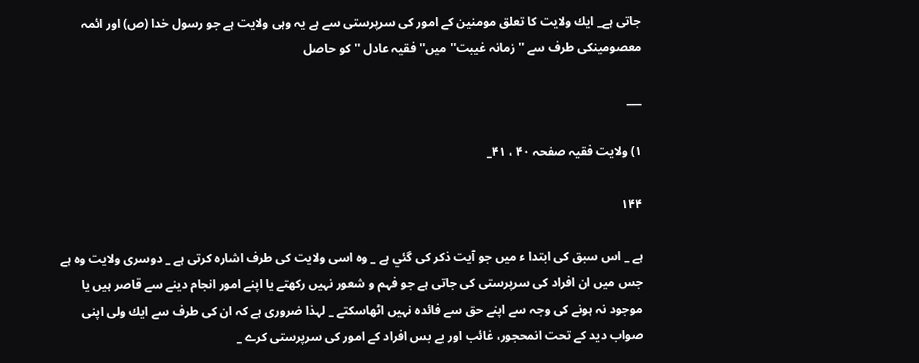جاتى ہے_ ايك ولايت كا تعلق مومنين كے امور كى سرپرستى سے ہے يہ وہى ولايت ہے جو رسول خدا (ص) اور ائمہ معصومينكى طرف سے ''زمانہ غيبت'' ميں'' فقيہ عادل '' كو حاصل

___

۱) ولايت فقيہ صفحہ ۴۰ ، ۴۱_

۱۴۴

ہے _ اس سبق كى ابتدا ء ميں جو آيت ذكر كى گئي ہے _ وہ اسى ولايت كى طرف اشارہ كرتى ہے _ دوسرى ولايت وہ ہے جس ميں ان افراد كى سرپرستى كى جاتى ہے جو فہم و شعور نہيں ركھتے يا اپنے امور انجام دينے سے قاصر ہيں يا موجود نہ ہونے كى وجہ سے اپنے حق سے فائدہ نہيں اٹھاسكتے _ لہذا ضرورى ہے كہ ان كى طرف سے ايك ولى اپنى صواب ديد كے تحت انمحجور، غائب اور بے بس افراد كے امور كى سرپرستى كرے _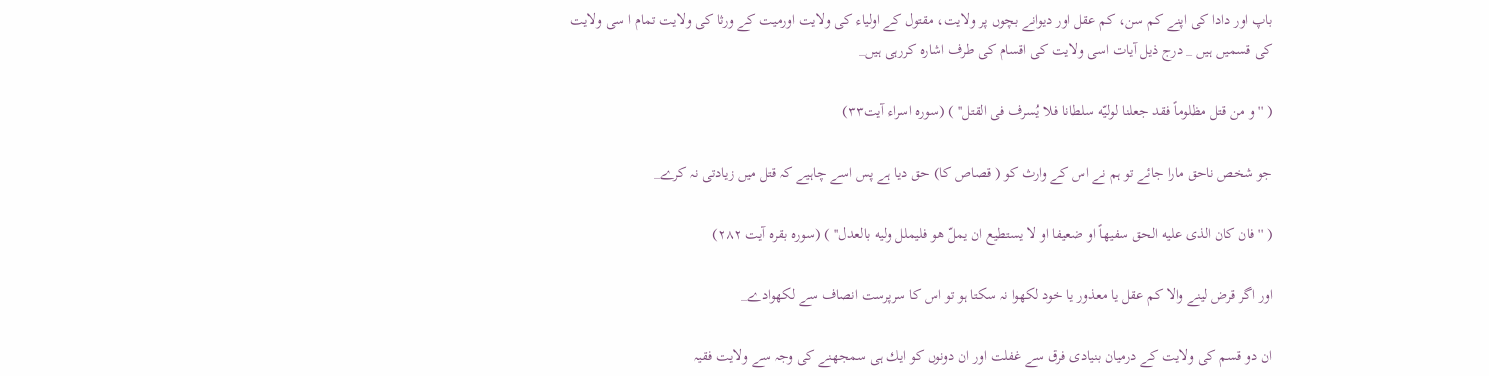باپ اور دادا كى اپنے كم سن، كم عقل اور ديوانے بچوں پر ولايت، مقتول كے اولياء كى ولايت اورميت كے ورثا كى ولايت تمام ا سى ولايت كى قسميں ہيں _ درج ذيل آيات اسى ولايت كى اقسام كى طرف اشارہ كررہى ہيں_

( ''و من قتل مظلوماً فقد جعلنا لوليّه سلطانا فلا يُسرف فى القتل'' ) (سورہ اسراء آيت۳۳)

جو شخص ناحق مارا جائے تو ہم نے اس كے وارث كو ( قصاص كا) حق ديا ہے پس اسے چاہيے كہ قتل ميں زيادتى نہ كرے_

( ''فان كان الذى عليه الحق سفيهاً او ضعيفا او لا يستطيع ان يملّ هو فليملل وليه بالعدل'' ) (سورہ بقرہ آيت ۲۸۲)

اور اگر قرض لينے والا كم عقل يا معذور يا خود لكھوا نہ سكتا ہو تو اس كا سرپرست انصاف سے لكھوادے_

ان دو قسم كى ولايت كے درميان بنيادى فرق سے غفلت اور ان دونوں كو ايك ہى سمجھنے كى وجہ سے ولايت فقيہ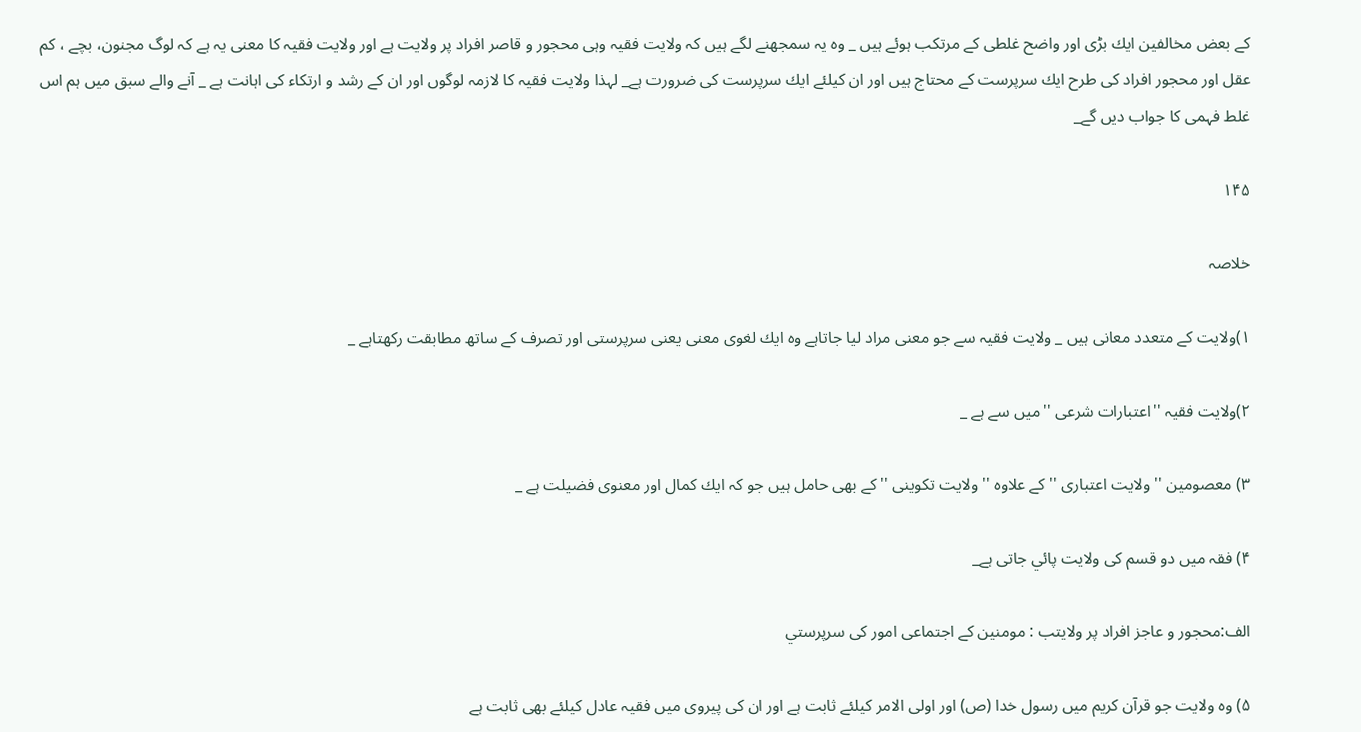كے بعض مخالفين ايك بڑى اور واضح غلطى كے مرتكب ہوئے ہيں _ وہ يہ سمجھنے لگے ہيں كہ ولايت فقيہ وہى محجور و قاصر افراد پر ولايت ہے اور ولايت فقيہ كا معنى يہ ہے كہ لوگ مجنون، بچے ، كم عقل اور محجور افراد كى طرح ايك سرپرست كے محتاج ہيں اور ان كيلئے ايك سرپرست كى ضرورت ہے_ لہذا ولايت فقيہ كا لازمہ لوگوں اور ان كے رشد و ارتكاء كى اہانت ہے _ آنے والے سبق ميں ہم اس غلط فہمى كا جواب ديں گے_

۱۴۵

خلاصہ

۱)ولايت كے متعدد معانى ہيں _ ولايت فقيہ سے جو معنى مراد ليا جاتاہے وہ ايك لغوى معنى يعنى سرپرستى اور تصرف كے ساتھ مطابقت ركھتاہے _

۲)ولايت فقيہ ''اعتبارات شرعى ''ميں سے ہے _

۳) معصومين '' ولايت اعتبارى ''كے علاوہ '' ولايت تكوينى ''كے بھى حامل ہيں جو كہ ايك كمال اور معنوى فضيلت ہے _

۴) فقہ ميں دو قسم كى ولايت پائي جاتى ہے_

الف:محجور و عاجز افراد پر ولايتب : مومنين كے اجتماعى امور كى سرپرستي

۵) وہ ولايت جو قرآن كريم ميں رسول خدا (ص) اور اولى الامر كيلئے ثابت ہے اور ان كى پيروى ميں فقيہ عادل كيلئے بھى ثابت ہے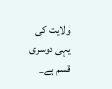ولايت كى يہى دوسرى قسم ہے_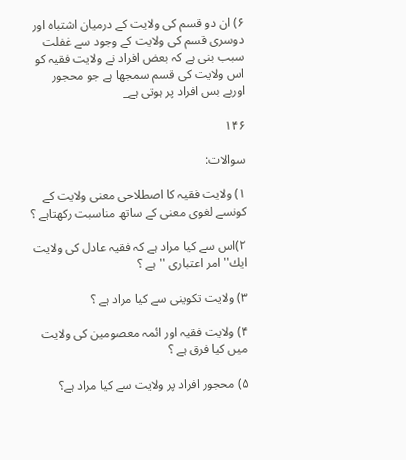۶) ان دو قسم كى ولايت كے درميان اشتباہ اور دوسرى قسم كى ولايت كے وجود سے غفلت سبب بنى ہے كہ بعض افراد نے ولايت فقيہ كو اس ولايت كى قسم سمجھا ہے جو محجور اوربے بس افراد پر ہوتى ہے_

۱۴۶

سوالات:

۱) ولايت فقيہ كا اصطلاحى معنى ولايت كے كونسے لغوى معنى كے ساتھ مناسبت ركھتاہے ؟

۲)اس سے كيا مراد ہے كہ فقيہ عادل كى ولايت ايك'' امر اعتبارى ''ہے ؟

۳) ولايت تكوينى سے كيا مراد ہے ؟

۴) ولايت فقيہ اور ائمہ معصومين كى ولايت ميں كيا فرق ہے ؟

۵) محجور افراد پر ولايت سے كيا مراد ہے؟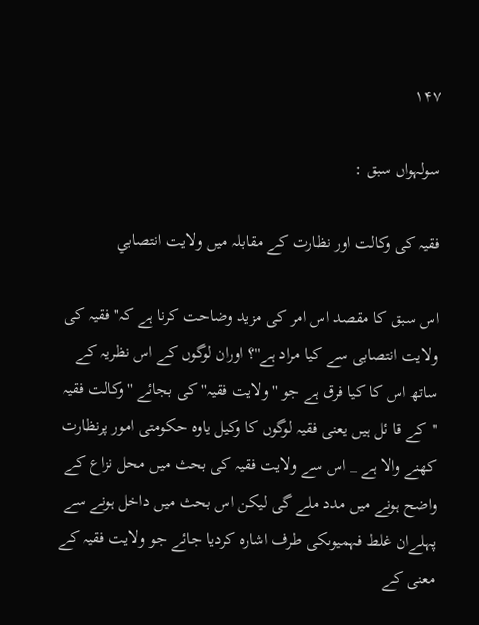۱۴۷

سولہواں سبق :

فقيہ كى وكالت اور نظارت كے مقابلہ ميں ولايت انتصابي

اس سبق كا مقصد اس امر كى مزيد وضاحت كرنا ہے كہ'' فقيہ كى ولايت انتصابى سے كيا مراد ہے''؟ اوران لوگوں كے اس نظريہ كے ساتھ اس كا كيا فرق ہے جو ''ولايت فقيہ'' كى بجائے ''وكالت فقيہ ''كے قا ئل ہيں يعنى فقيہ لوگوں كا وكيل ياوہ حكومتى امور پرنظارت كھنے والا ہے _ اس سے ولايت فقيہ كى بحث ميں محل نزاع كے واضح ہونے ميں مدد ملے گى ليكن اس بحث ميں داخل ہونے سے پہلےان غلط فہميوںكى طرف اشارہ كرديا جائے جو ولايت فقيہ كے معنى كے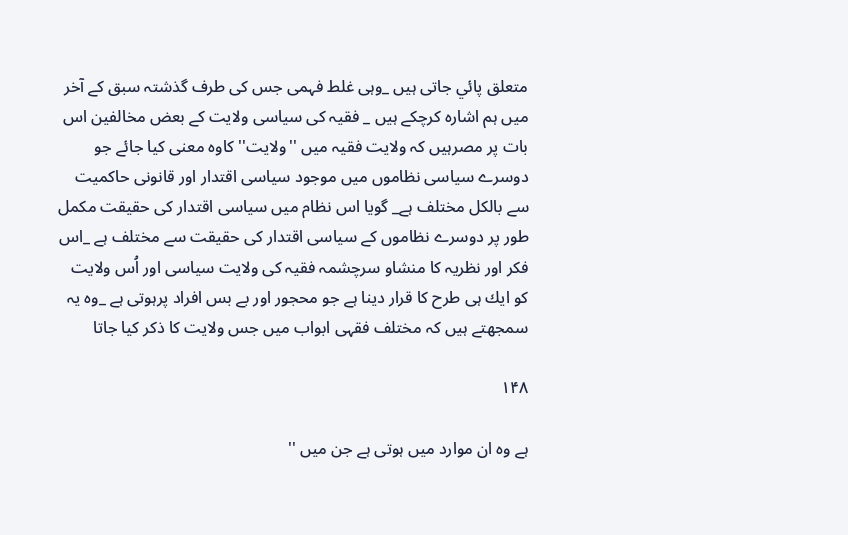متعلق پائي جاتى ہيں _وہى غلط فہمى جس كى طرف گذشتہ سبق كے آخر ميں ہم اشارہ كرچكے ہيں _ فقيہ كى سياسى ولايت كے بعض مخالفين اس بات پر مصرہيں كہ ولايت فقيہ ميں ''ولايت'' كاوہ معنى كيا جائے جو دوسرے سياسى نظاموں ميں موجود سياسى اقتدار اور قانونى حاكميت سے بالكل مختلف ہے_ گويا اس نظام ميں سياسى اقتدار كى حقيقت مكمل طور پر دوسرے نظاموں كے سياسى اقتدار كى حقيقت سے مختلف ہے _اس فكر اور نظريہ كا منشاو سرچشمہ فقيہ كى ولايت سياسى اور اُس ولايت كو ايك ہى طرح كا قرار دينا ہے جو محجور اور بے بس افراد پرہوتى ہے _وہ يہ سمجھتے ہيں كہ مختلف فقہى ابواب ميں جس ولايت كا ذكر كيا جاتا

۱۴۸

ہے وہ ان موارد ميں ہوتى ہے جن ميں ''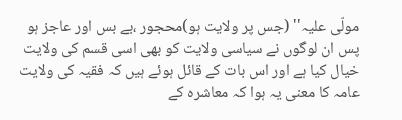مولّى عليہ'' (جس پر ولايت ہو)محجور ،بے بس اور عاجز ہو پس ان لوگوں نے سياسى ولايت كو بھى اسى قسم كى ولايت خيال كيا ہے اور اس بات كے قائل ہوئے ہيں كہ فقيہ كى ولايت عامہ كا معنى يہ ہوا كہ معاشرہ كے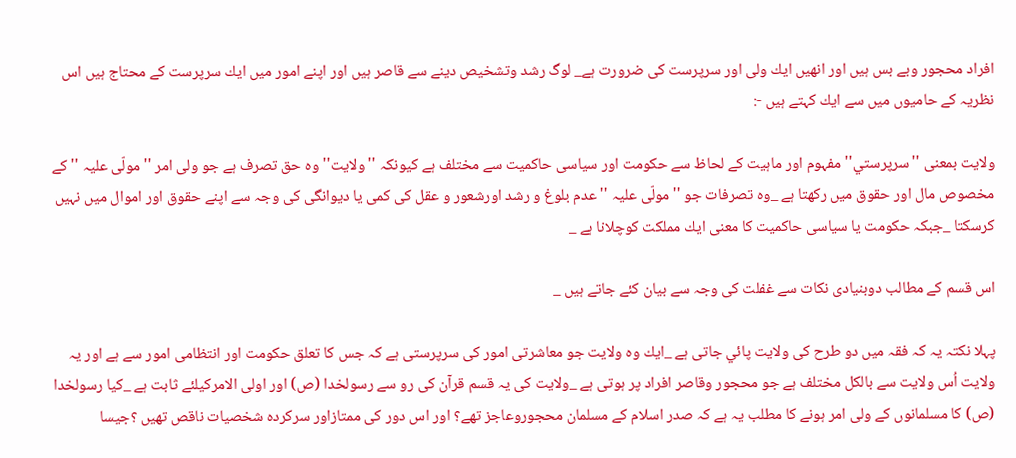افراد محجور وبے بس ہيں اور انھيں ايك ولى اور سرپرست كى ضرورت ہے_ لوگ رشد وتشخيص دينے سے قاصر ہيں اور اپنے امور ميں ايك سرپرست كے محتاج ہيں اس نظريہ كے حاميوں ميں سے ايك كہتے ہيں -:

ولايت بمعنى ''سرپرستي'' مفہوم اور ماہيت كے لحاظ سے حكومت اور سياسى حاكميت سے مختلف ہے كيونكہ ''ولايت'' وہ حق تصرف ہے جو ولى امر ''مولّى عليہ '' كے مخصوص مال اور حقوق ميں ركھتا ہے _وہ تصرفات جو ''مولّى عليہ '' عدم بلوغ و رشد اورشعور و عقل كى كمى يا ديوانگى كى وجہ سے اپنے حقوق اور اموال ميں نہيں كرسكتا _جبكہ حكومت يا سياسى حاكميت كا معنى ايك مملكت كوچلانا ہے _

اس قسم كے مطالب دوبنيادى نكات سے غفلت كى وجہ سے بيان كئے جاتے ہيں _

پہلا نكتہ يہ كہ فقہ ميں دو طرح كى ولايت پائي جاتى ہے _ايك وہ ولايت جو معاشرتى امور كى سرپرستى ہے كہ جس كا تعلق حكومت اور انتظامى امور سے ہے اور يہ ولايت اُس ولايت سے بالكل مختلف ہے جو محجور وقاصر افراد پر ہوتى ہے _ولايت كى يہ قسم قرآن كى رو سے رسولخدا (ص) اور اولى الامركيلئے ثابت ہے _كيا رسولخدا (ص) كا مسلمانوں كے ولى امر ہونے كا مطلب يہ ہے كہ صدر اسلام كے مسلمان محجوروعاجز تھے؟ اور اس دور كى ممتازاور سركردہ شخصيات ناقص تھيں ؟جيسا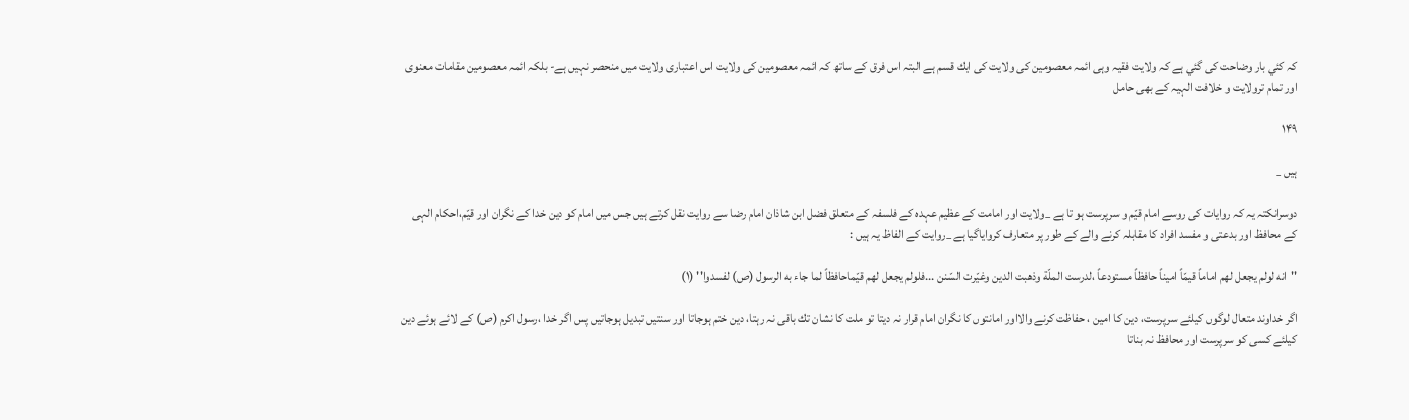كہ كئي بار وضاحت كى گئي ہے كہ ولايت فقيہ وہى ائمہ معصومين كى ولايت كى ايك قسم ہے البتہ اس فرق كے ساتھ كہ ائمہ معصومين كى ولايت اس اعتبارى ولايت ميں منحصر نہيں ہے- بلكہ ائمہ معصومين مقامات معنوى اور تمام ترولايت و خلافت الہيہ كے بھى حامل

۱۴۹

ہيں _

دوسرانكتہ يہ كہ روايات كى روسے امام قيّم و سرپرست ہو تا ہے _ولايت اور امامت كے عظيم عہدہ كے فلسفہ كے متعلق فضل ابن شاذان امام رضا سے روايت نقل كرتے ہيں جس ميں امام كو دين خدا كے نگران اور قيّم،احكام الہى كے محافظ اور بدعتى و مفسد افراد كا مقابلہ كرنے والے كے طور پر متعارف كرواياگيا ہے _روايت كے الفاظ يہ ہيں :

''انه لولم يجعل لهم اماماً قيمّاً اميناً حافظاً مستودعاً ،لدرست الملّة وذهبت الدين وغيّرت السّنن ...فلولم يجعل لهم قيّماحافظاً لما جاء به الرسول (ص) لفسدوا'' (۱)

اگر خداوند متعال لوگوں كيلئے سرپرست، دين كا امين ، حفاظت كرنے والااور امانتوں كا نگران امام قرار نہ ديتا تو ملت كا نشان تك باقى نہ رہتا، دين ختم ہوجاتا اور سنتيں تبديل ہوجاتيں پس اگر خدا ،رسول اكرم (ص) كے لائے ہوئے دين كيلئے كسى كو سرپرست اور محافظ نہ بناتا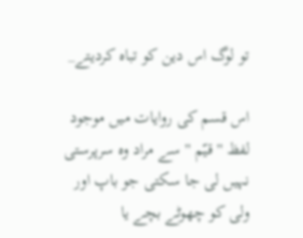تو لوگ اس دين كو تباہ كرديتے_

اس قسم كى روايات ميں موجود لفظ ''قيّم ''سے مراد وہ سرپرستى نہيں لى جا سكتى جو باپ اور ولى كو چھوٹے بچے يا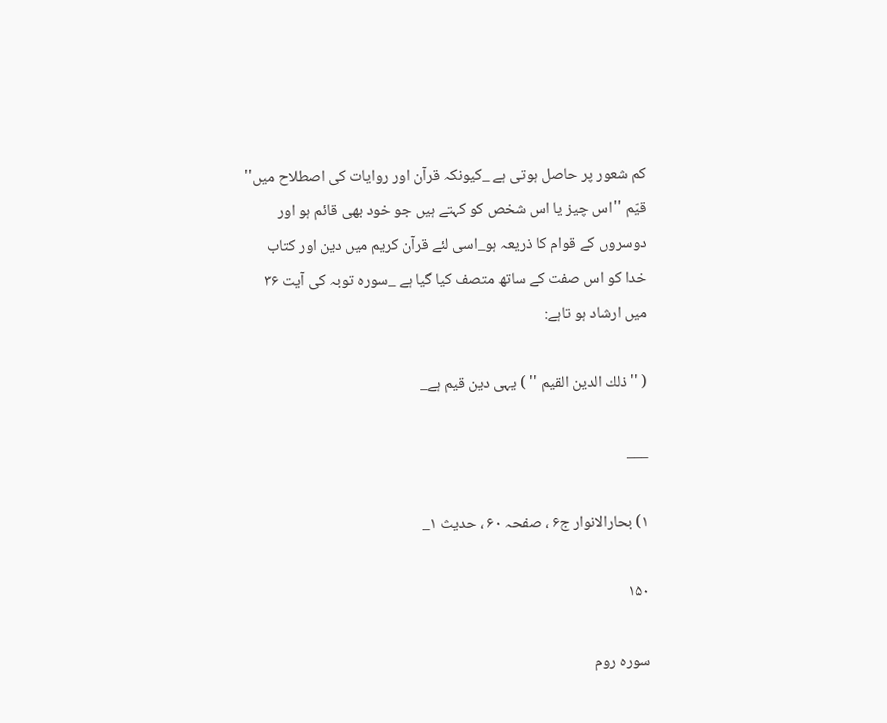كم شعور پر حاصل ہوتى ہے _كيونكہ قرآن اور روايات كى اصطلاح ميں'' قيّم ''اس چيز يا اس شخص كو كہتے ہيں جو خود بھى قائم ہو اور دوسروں كے قوام كا ذريعہ ہو_اسى لئے قرآن كريم ميں دين اور كتاب خدا كو اس صفت كے ساتھ متصف كيا گيا ہے _سورہ توبہ كى آيت ۳۶ ميں ارشاد ہو تاہے:

( ''ذلك الدين القيم '' ) يہى دين قيم ہے_

___

۱) بحارالانوار ج۶ ، صفحہ ۶۰ ، حديث ۱_

۱۵۰

سورہ روم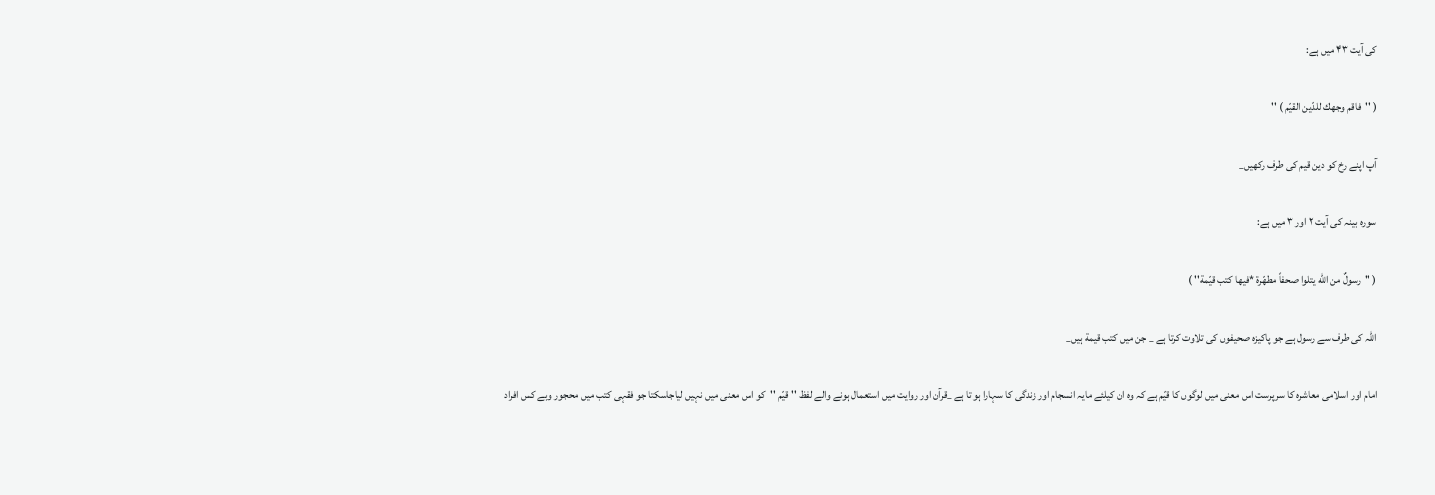كى آيت ۴۳ ميں ہے:

( ''فاقم وجهك للدّين القيّم ) ''

آپ اپنے رخ كو دين قيم كى طرف ركھيں_

سورہ بينہ كى آيت ۲ اور ۳ ميں ہے:

( ''رسولٌ من الله يتلوا صحفاً مطهّرة *فيها كتب قيّمة'' )

اللہ كى طرف سے رسول ہے جو پاكيزہ صحيفوں كى تلاوت كرتا ہے _ جن ميں كتب قيمة ہيں_

امام اور اسلامى معاشرہ كا سرپرست اس معنى ميں لوگوں كا قيّم ہے كہ وہ ان كيلئے مايہ انسجام اور زندگى كا سہارا ہو تا ہے _قرآن اور روايت ميں استعمال ہونے والے لفظ ''قيّم ''كو اس معنى ميں نہيں لياجاسكتا جو فقہى كتب ميں محجور وبے كس افراد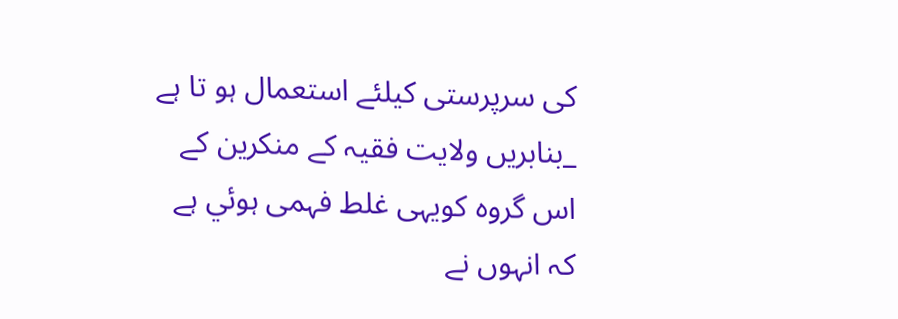كى سرپرستى كيلئے استعمال ہو تا ہے _بنابريں ولايت فقيہ كے منكرين كے اس گروہ كويہى غلط فہمى ہوئي ہے كہ انہوں نے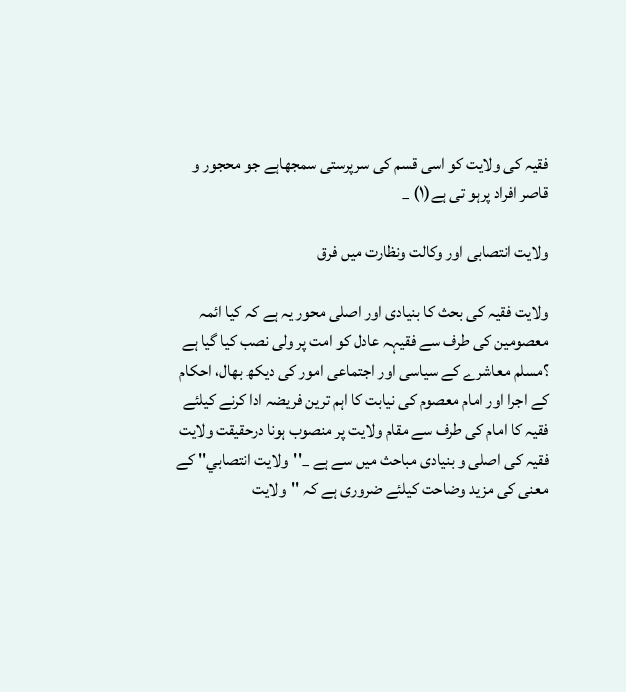فقيہ كى ولايت كو اسى قسم كى سرپرستى سمجھاہے جو محجور و قاصر افراد پرہو تى ہے(۱) _

ولايت انتصابى اور وكالت ونظارت ميں فرق

ولايت فقيہ كى بحث كا بنيادى اور اصلى محور يہ ہے كہ كيا ائمہ معصومين كى طرف سے فقيہہ عادل كو امت پر ولى نصب كيا گيا ہے ؟مسلم معاشرے كے سياسى اور اجتماعى امور كى ديكھ بھال، احكام كے اجرا اور امام معصوم كى نيابت كا اہم ترين فريضہ ادا كرنے كيلئے فقيہ كا امام كى طرف سے مقام ولايت پر منصوب ہونا درحقيقت ولايت فقيہ كى اصلى و بنيادى مباحث ميں سے ہے _''ولايت انتصابي'' كے معنى كى مزيد وضاحت كيلئے ضرورى ہے كہ ''ولايت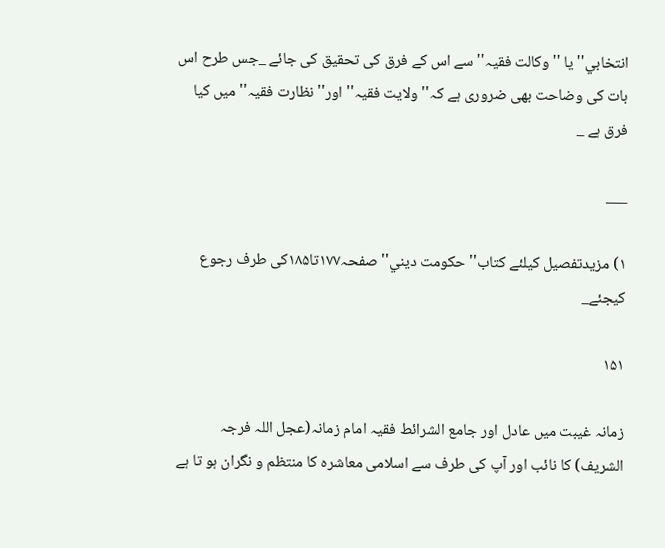انتخابي'' يا ''وكالت فقيہ'' سے اس كے فرق كى تحقيق كى جائے _جس طرح اس بات كى وضاحت بھى ضرورى ہے كہ'' ولايت فقيہ'' اور''نظارت فقيہ'' ميں كيا فرق ہے _

___

۱) مزيدتفصيل كيلئے كتاب'' حكومت ديني'' صفحہ۱۷۷تا۱۸۵كى طرف رجوع كيجئے_

۱۵۱

زمانہ غيبت ميں عادل اور جامع الشرائط فقيہ امام زمانہ(عجل اللہ فرجہ الشريف) كا نائب اور آپ كى طرف سے اسلامى معاشرہ كا منتظم و نگران ہو تا ہے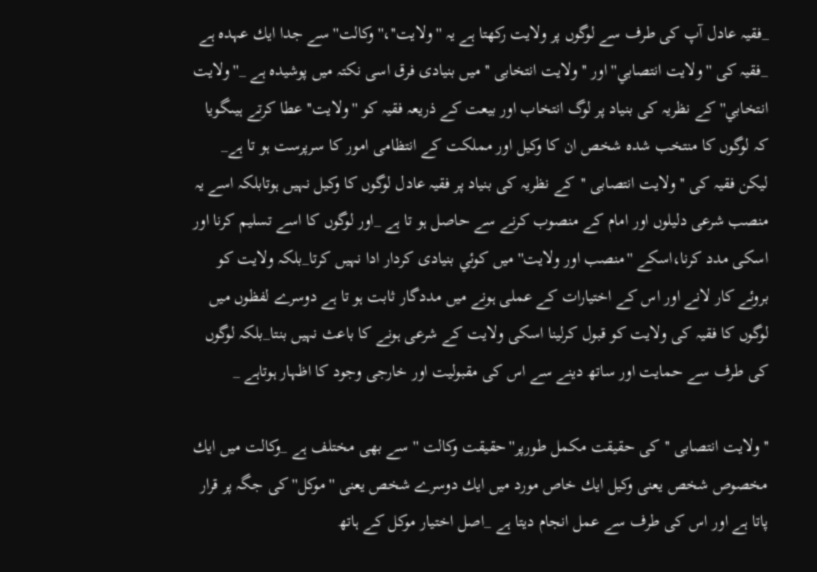_فقيہ عادل آپ كى طرف سے لوگوں پر ولايت ركھتا ہے يہ ''ولايت''،'' وكالت'' سے جدا ايك عہدہ ہے _فقيہ كى ''ولايت انتصابي'' اور ''ولايت انتخابى ''ميں بنيادى فرق اسى نكتہ ميں پوشيدہ ہے _''ولايت انتخابي'' كے نظريہ كى بنياد پر لوگ انتخاب اور بيعت كے ذريعہ فقيہ كو ''ولايت'' عطا كرتے ہيںگويا كہ لوگوں كا منتخب شدہ شخص ان كا وكيل اور مملكت كے انتظامى امور كا سرپرست ہو تا ہے_ ليكن فقيہ كى ''ولايت انتصابى ''كے نظريہ كى بنياد پر فقيہ عادل لوگوں كا وكيل نہيں ہوتابلكہ اسے يہ منصب شرعى دليلوں اور امام كے منصوب كرنے سے حاصل ہو تا ہے _اور لوگوں كا اسے تسليم كرنا اور اسكى مدد كرنا،اسكے ''منصب اور ولايت'' ميں كوئي بنيادى كردار ادا نہيں كرتا_بلكہ ولايت كو بروئے كار لانے اور اس كے اختيارات كے عملى ہونے ميں مددگار ثابت ہو تا ہے دوسرے لفظوں ميں لوگوں كا فقيہ كى ولايت كو قبول كرلينا اسكى ولايت كے شرعى ہونے كا باعث نہيں بنتا_بلكہ لوگوں كى طرف سے حمايت اور ساتھ دينے سے اس كى مقبوليت اور خارجى وجود كا اظہار ہوتاہے _

''ولايت انتصابى ''كى حقيقت مكمل طورپر''حقيقت وكالت ''سے بھى مختلف ہے _وكالت ميں ايك مخصوص شخص يعنى وكيل ايك خاص مورد ميں ايك دوسرے شخص يعنى ''موكل'' كى جگہ پر قرار پاتا ہے اور اس كى طرف سے عمل انجام ديتا ہے _اصل اختيار موكل كے ہاتھ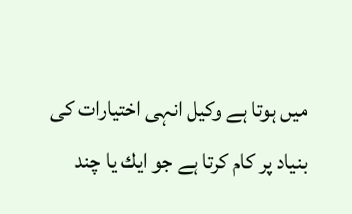ميں ہوتا ہے وكيل انہى اختيارات كى بنياد پر كام كرتا ہے جو ايك يا چند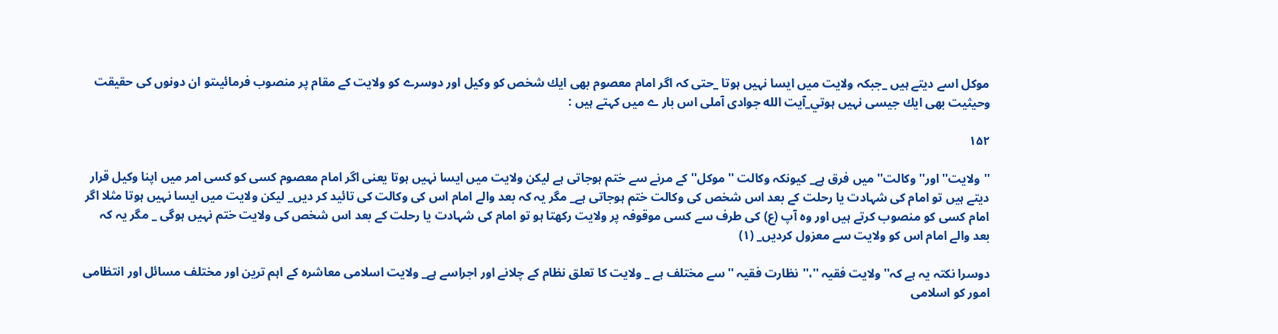موكل اسے ديتے ہيں _جبكہ ولايت ميں ايسا نہيں ہوتا _حتى كہ اگر امام معصوم بھى ايك شخص كو وكيل اور دوسرے كو ولايت كے مقام پر منصوب فرمائيںتو ان دونوں كى حقيقت وحيثيت بھى ايك جيسى نہيں ہوتي_آيت الله جوادى آملى اس بار ے ميں كہتے ہيں :

۱۵۲

''ولايت'' اور'' وكالت'' ميں فرق ہے_ كيونكہ وكالت ''موكل'' كے مرنے سے ختم ہوجاتى ہے ليكن ولايت ميں ايسا نہيں ہوتا يعنى اگر امام معصوم كسى كو كسى امر ميں اپنا وكيل قرار ديتے ہيں تو امام كى شہادت يا رحلت كے بعد اس شخص كى وكالت ختم ہوجاتى ہے_ مگر يہ كہ بعد والے امام اس كى وكالت كى تائيد كر ديں_ ليكن ولايت ميں ايسا نہيں ہوتا مثلا اگر امام كسى كو منصوب كرتے ہيں اور وہ آپ (ع) كى طرف سے كسى موقوفہ پر ولايت ركھتا ہو تو امام كى شہادت يا رحلت كے بعد اس شخص كى ولايت ختم نہيں ہوگى _ مگر يہ كہ بعد والے امام اس كو ولايت سے معزول كرديں_ (۱)

دوسرا نكتہ يہ ہے كہ'' ولايت فقيہ ''،''نظارت فقيہ ''سے مختلف ہے _ ولايت كا تعلق نظام كے چلانے اور اجراسے ہے_ ولايت اسلامى معاشرہ كے اہم ترين اور مختلف مسائل اور انتظامى امور كو اسلامى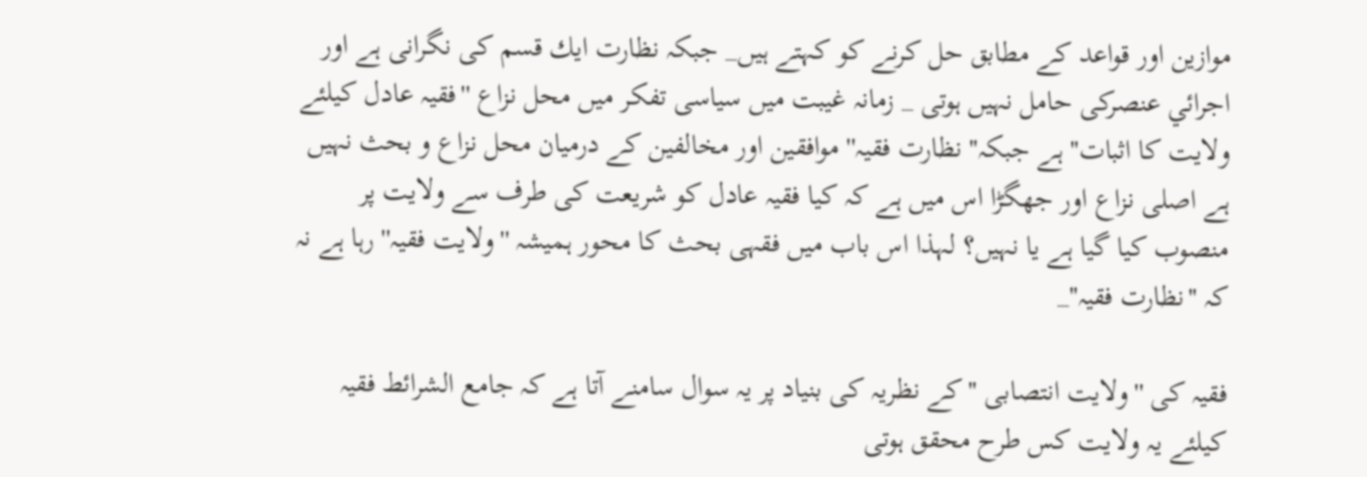موازين اور قواعد كے مطابق حل كرنے كو كہتے ہيں_ جبكہ نظارت ايك قسم كى نگرانى ہے اور اجرائي عنصركى حامل نہيں ہوتى _ زمانہ غيبت ميں سياسى تفكر ميں محل نزاع ''فقيہ عادل كيلئے ولايت كا اثبات'' ہے جبكہ'' نظارت فقيہ'' موافقين اور مخالفين كے درميان محل نزاع و بحث نہيں ہے اصلى نزاع اور جھگڑا اس ميں ہے كہ كيا فقيہ عادل كو شريعت كى طرف سے ولايت پر منصوب كيا گيا ہے يا نہيں؟ لہذا اس باب ميں فقہى بحث كا محور ہميشہ ''ولايت فقيہ'' رہا ہے نہ كہ ''نظارت فقيہ''_

فقيہ كى ''ولايت انتصابى ''كے نظريہ كى بنياد پر يہ سوال سامنے آتا ہے كہ جامع الشرائط فقيہ كيلئے يہ ولايت كس طرح محقق ہوتى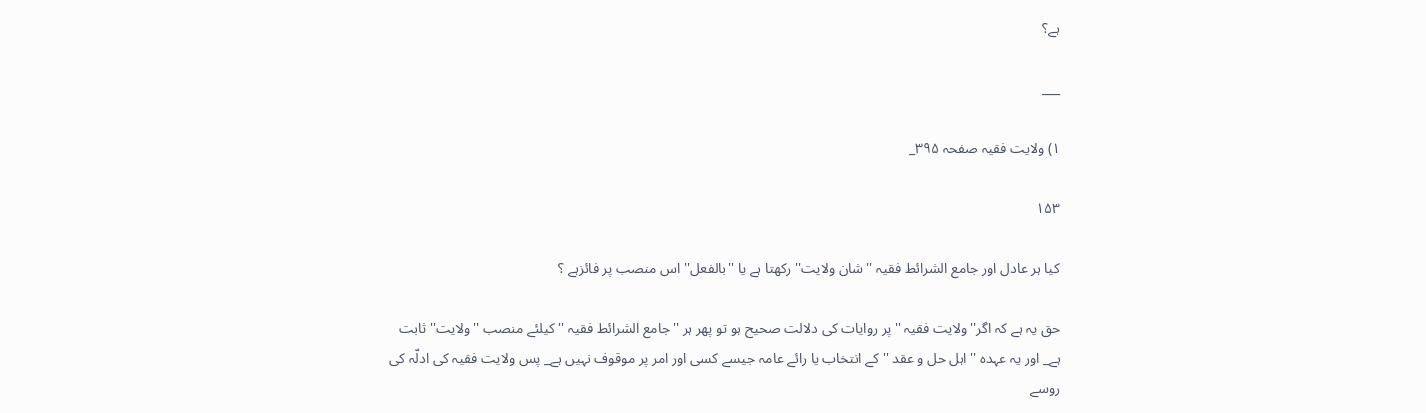ہے؟

___

۱) ولايت فقيہ صفحہ ۳۹۵_

۱۵۳

كيا ہر عادل اور جامع الشرائط فقيہ ''شان ولايت'' ركھتا ہے يا ''بالفعل'' اس منصب پر فائزہے ؟

حق يہ ہے كہ اگر'' ولايت فقيہ ''پر روايات كى دلالت صحيح ہو تو پھر ہر ''جامع الشرائط فقيہ '' كيلئے منصب ''ولايت'' ثابت ہے_ اور يہ عہدہ '' اہل حل و عقد ''كے انتخاب يا رائے عامہ جيسے كسى اور امر پر موقوف نہيں ہے_ پس ولايت فقيہ كى ادلّہ كى روسے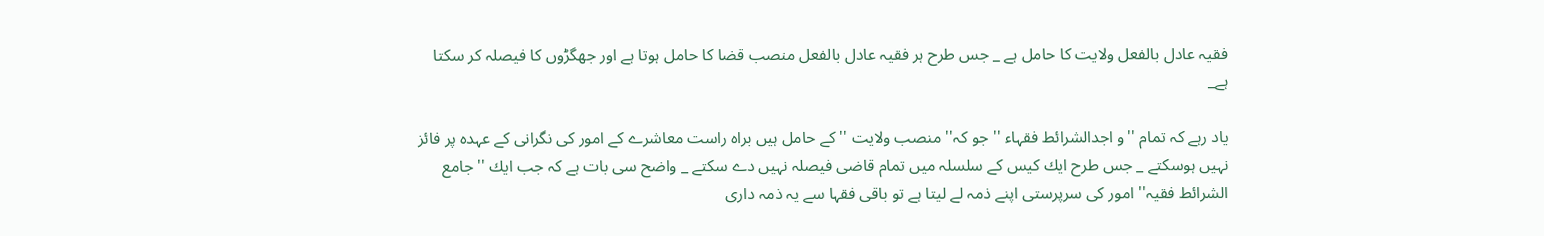فقيہ عادل بالفعل ولايت كا حامل ہے _ جس طرح ہر فقيہ عادل بالفعل منصب قضا كا حامل ہوتا ہے اور جھگڑوں كا فيصلہ كر سكتا ہے_

ياد رہے كہ تمام ''و اجدالشرائط فقہاء ''جو كہ'' منصب ولايت ''كے حامل ہيں براہ راست معاشرے كے امور كى نگرانى كے عہدہ پر فائز نہيں ہوسكتے _ جس طرح ايك كيس كے سلسلہ ميں تمام قاضى فيصلہ نہيں دے سكتے _ واضح سى بات ہے كہ جب ايك ''جامع الشرائط فقيہ'' امور كى سرپرستى اپنے ذمہ لے ليتا ہے تو باقى فقہا سے يہ ذمہ دارى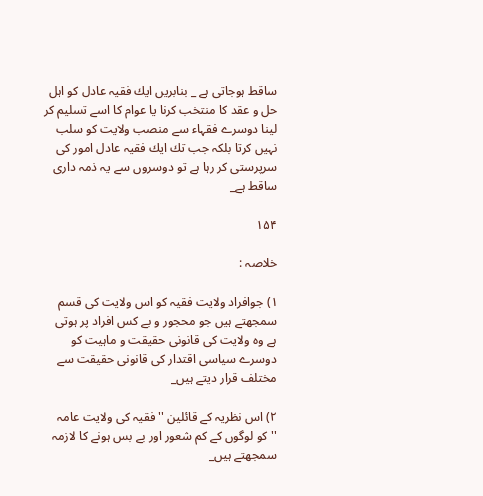ساقط ہوجاتى ہے _ بنابريں ايك فقيہ عادل كو اہل حل و عقد كا منتخب كرنا يا عوام كا اسے تسليم كر لينا دوسرے فقہاء سے منصب ولايت كو سلب نہيں كرتا بلكہ جب تك ايك فقيہ عادل امور كى سرپرستى كر رہا ہے تو دوسروں سے يہ ذمہ دارى ساقط ہے_

۱۵۴

خلاصہ :

۱) جوافراد ولايت فقيہ كو اس ولايت كى قسم سمجھتے ہيں جو محجور و بے كس افراد پر ہوتى ہے وہ ولايت كى قانونى حقيقت و ماہيت كو دوسرے سياسى اقتدار كى قانونى حقيقت سے مختلف قرار ديتے ہيں_

۲) اس نظريہ كے قائلين ''فقيہ كى ولايت عامہ ''كو لوگوں كے كم شعور اور بے بس ہونے كا لازمہ سمجھتے ہيں_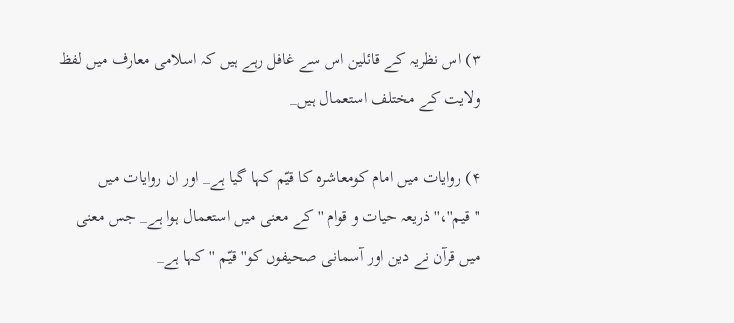۳) اس نظريہ كے قائلين اس سے غافل رہے ہيں كہ اسلامى معارف ميں لفظ ولايت كے مختلف استعمال ہيں_

۴) روايات ميں امام كومعاشرہ كا قيّم كہا گيا ہے_ اور ان روايات ميں ''قيم''،'' ذريعہ حيات و قوام '' كے معنى ميں استعمال ہوا ہے_ جس معنى ميں قرآن نے دين اور آسمانى صحيفوں كو'' قيّم ''كہا ہے_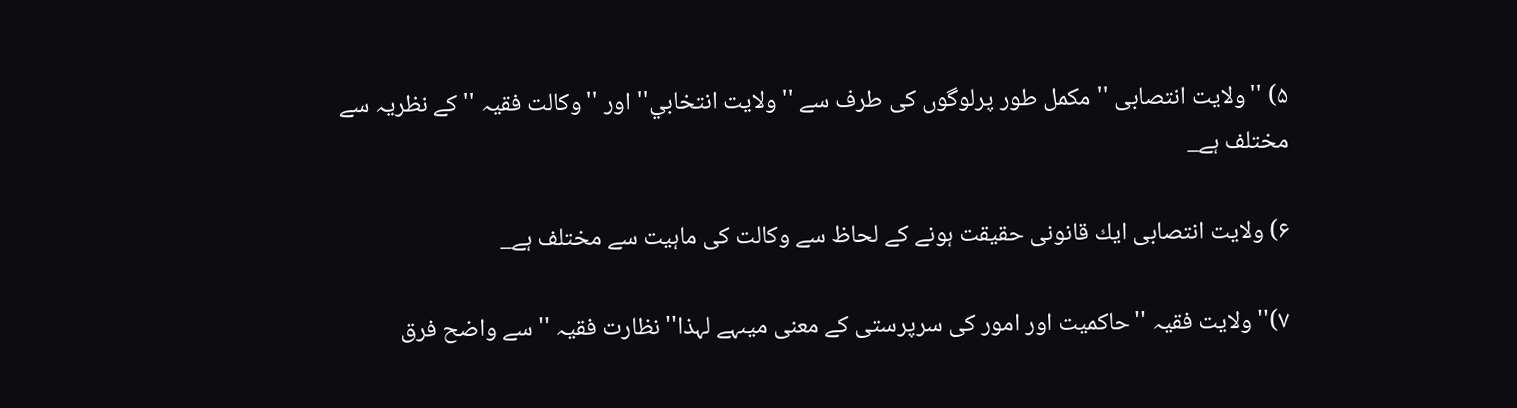۵) ''ولايت انتصابى ''مكمل طور پرلوگوں كى طرف سے ''ولايت انتخابي'' اور ''وكالت فقيہ '' كے نظريہ سے مختلف ہے_

۶) ولايت انتصابى ايك قانونى حقيقت ہونے كے لحاظ سے وكالت كى ماہيت سے مختلف ہے_

۷)'' ولايت فقيہ ''حاكميت اور امور كى سرپرستى كے معنى ميںہے لہذا'' نظارت فقيہ '' سے واضح فرق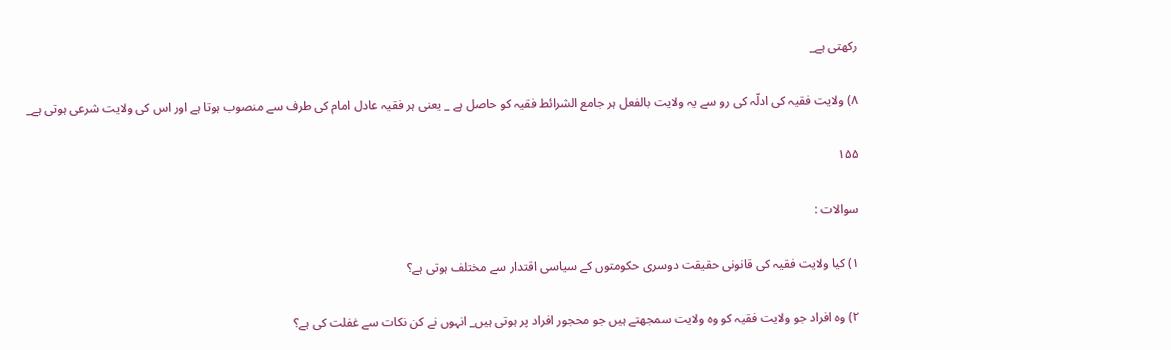ركھتى ہے_

۸) ولايت فقيہ كى ادلّہ كى رو سے يہ ولايت بالفعل ہر جامع الشرائط فقيہ كو حاصل ہے _ يعنى ہر فقيہ عادل امام كى طرف سے منصوب ہوتا ہے اور اس كى ولايت شرعى ہوتى ہے_

۱۵۵

سوالات :

۱) كيا ولايت فقيہ كى قانونى حقيقت دوسرى حكومتوں كے سياسى اقتدار سے مختلف ہوتى ہے؟

۲) وہ افراد جو ولايت فقيہ كو وہ ولايت سمجھتے ہيں جو محجور افراد پر ہوتى ہيں_ انہوں نے كن نكات سے غفلت كى ہے؟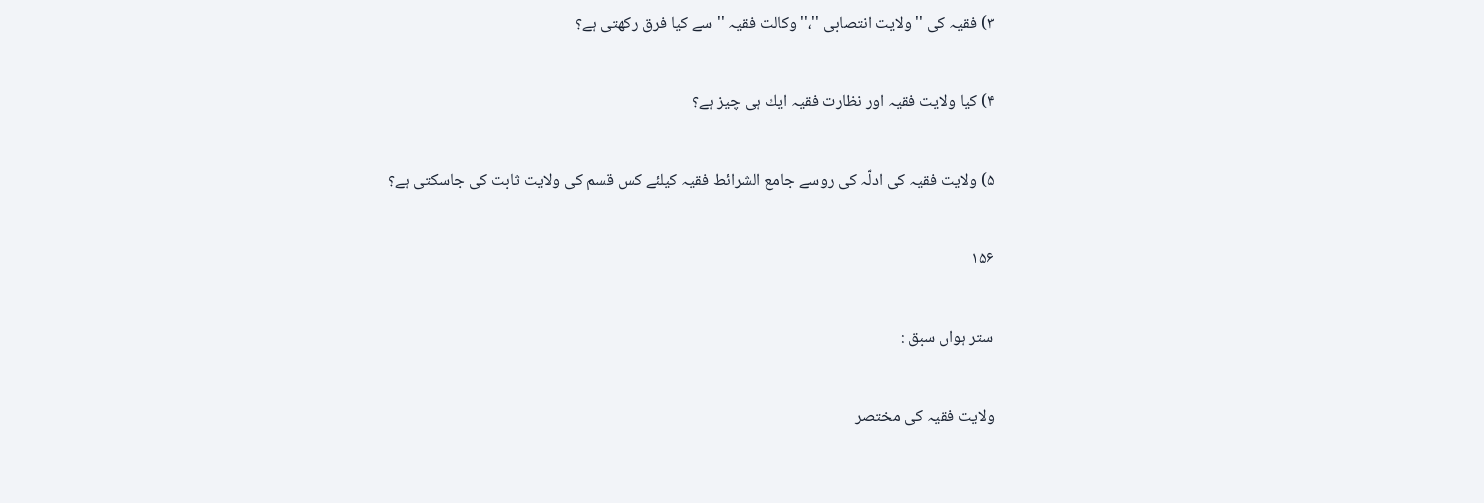۳) فقيہ كى ''ولايت انتصابى ''،''وكالت فقيہ ''سے كيا فرق ركھتى ہے؟

۴) كيا ولايت فقيہ اور نظارت فقيہ ايك ہى چيز ہے؟

۵) ولايت فقيہ كى ادلّہ كى روسے جامع الشرائط فقيہ كيلئے كس قسم كى ولايت ثابت كى جاسكتى ہے؟

۱۵۶

ستر ہواں سبق :

ولايت فقيہ كى مختصر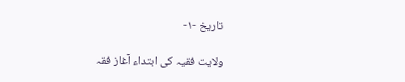تاريخ -۱-

ولايت فقيہ كى ابتداء آغاز فقہ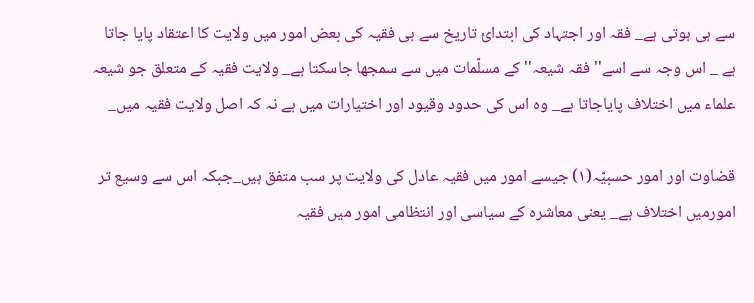سے ہى ہوتى ہے_ فقہ اور اجتہاد كى ابتدائ تاريخ سے ہى فقيہ كى بعض امور ميں ولايت كا اعتقاد پايا جاتا ہے _ اس وجہ سے اسے'' فقہ شيعہ'' كے مسلّمات ميں سے سمجھا جاسكتا ہے_ ولايت فقيہ كے متعلق جو شيعہ علماء ميں اختلاف پاياجاتا ہے_ وہ اس كى حدود وقيود اور اختيارات ميں ہے نہ كہ اصل ولايت فقيہ ميں_

قضاوت اور امور حسبيّہ(۱) جيسے امور ميں فقيہ عادل كى ولايت پر سب متفق ہيں_جبكہ اس سے وسيع تر امورميں اختلاف ہے_ يعنى معاشرہ كے سياسى اور انتظامى امور ميں فقيہ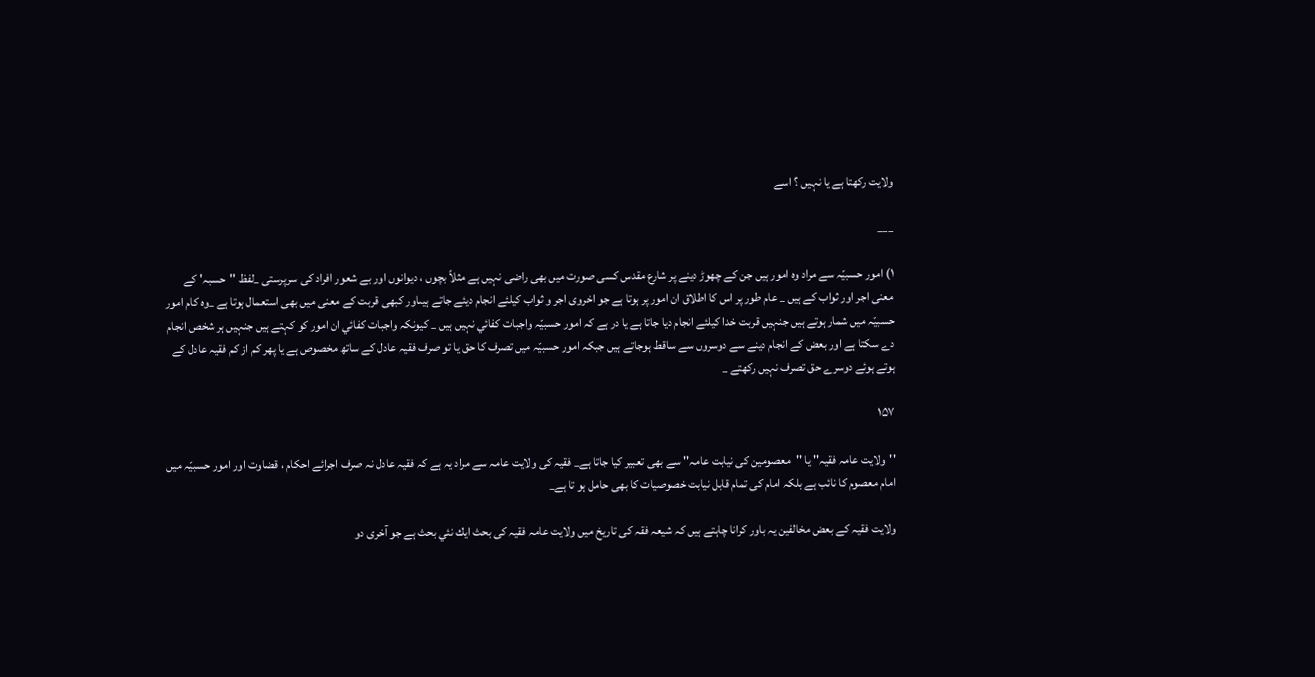ولايت ركھتا ہے يا نہيں ؟ اسے

___

۱) امور حسبيّہ سے مراد وہ امور ہيں جن كے چھوڑ دينے پر شارع مقدس كسى صورت ميں بھى راضى نہيں ہے مثلاً بچوں ، ديوانوں اور بے شعور افراد كى سرپرستى _لفظ ''حسبہ' كے معنى اجر اور ثواب كے ہيں _ عام طور پر اس كا اطلاق ان امور پر ہوتا ہے جو اخروى اجر و ثواب كيلئے انجام ديئے جاتے ہيںاور كبھى قربت كے معنى ميں بھى استعمال ہوتا ہے _وہ كام امور حسبيّہ ميں شمار ہوتے ہيں جنہيں قربت خدا كيلئے انجام ديا جاتا ہے يا در ہے كہ امور حسبيّہ واجبات كفائي نہيں ہيں _ كيونكہ واجبات كفائي ان امور كو كہتے ہيں جنہيں ہر شخص انجام دے سكتا ہے اور بعض كے انجام دينے سے دوسروں سے ساقط ہوجاتے ہيں جبكہ امور حسبيّہ ميں تصرف كا حق يا تو صرف فقيہ عادل كے ساتھ مخصوص ہے يا پھر كم از كم فقيہ عادل كے ہوتے ہوئے دوسرے حق تصرف نہيں ركھتے _

۱۵۷

''ولايت عامہ فقيہ'' يا ''معصومين كى نيابت عامہ'' سے بھى تعبير كيا جاتا ہے_ فقيہ كى ولايت عامہ سے مراد يہ ہے كہ فقيہ عادل نہ صرف اجرائے احكام ، قضاوت اور امور حسبيّہ ميں امام معصوم كا نائب ہے بلكہ امام كى تمام قابل نيابت خصوصيات كا بھى حامل ہو تا ہے_

ولايت فقيہ كے بعض مخالفين يہ باور كرانا چاہتے ہيں كہ شيعہ فقہ كى تاريخ ميں ولايت عامہ فقيہ كى بحث ايك نئي بحث ہے جو آخرى دو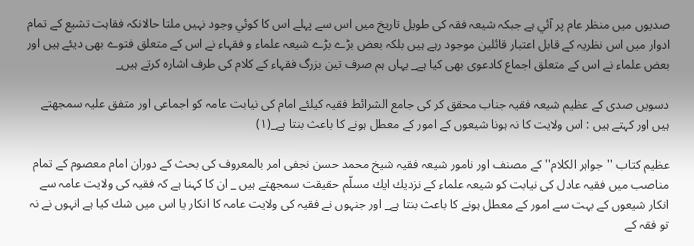صديوں ميں منظر عام پر آئي ہے جبكہ شيعہ فقہ كى طويل تاريخ ميں اس سے پہلے اس كا كوئي وجود نہيں ملتا حالانكہ فقاہت تشيع كے تمام ادوار ميں اس نظريہ كے قابل اعتبار قائلين موجود رہے ہيں بلكہ بعض بڑے بڑے شيعہ علماء و فقہاء نے اس كے متعلق فتوے بھى ديئے ہيں اور بعض علماء نے اس كے متعلق اجماع كادعوى بھى كيا ہے_ يہاں ہم صرف تين بزرگ فقہاء كے كلام كى طرف اشارہ كرتے ہيں_

دسويں صدى كے عظيم شيعہ فقيہ جناب محقق كر كى جامع الشرائط فقيہ كيلئے امام كى نيابت عامہ كو اجماعى اور متفق عليہ سمجھتے ہيں اور كہتے ہيں : اس ولايت كا نہ ہونا شيعوں كے امور كے معطل ہونے كا باعث بنتا ہے_(۱)

عظيم كتاب ''جواہر الكلام'' كے مصنف اور نامور شيعہ فقيہ شيخ محمد حسن نجفى امر بالمعروف كى بحث كے دوران امام معصوم كے تمام مناصب ميں فقيہ عادل كى نيابت كو شيعہ علماء كے نزديك ايك مسلّم حقيقت سمجھتے ہيں _ ان كا كہنا ہے كہ فقيہ كى ولايت عامہ سے انكار شيعوں كے بہت سے امور كے معطل ہونے كا باعث بنتا ہے_ اور جنہوں نے فقيہ كى ولايت عامہ كا انكار يا اس ميں شك كيا ہے انہوں نے نہ تو فقہ كے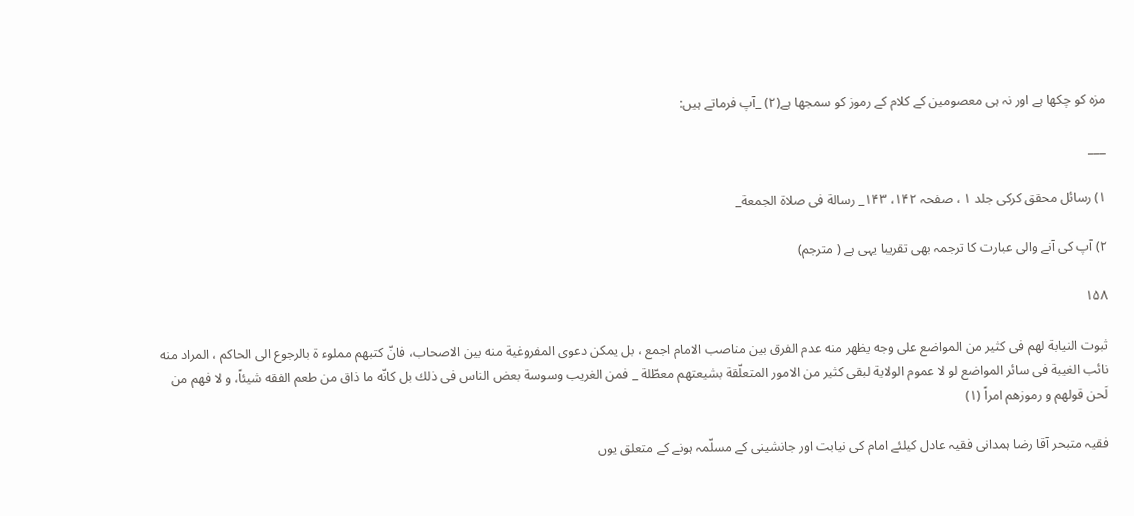مزہ كو چكھا ہے اور نہ ہى معصومين كے كلام كے رموز كو سمجھا ہے(۲) _آپ فرماتے ہيں:

___

۱) رسائل محقق كركى جلد ۱ ، صفحہ ۱۴۲، ۱۴۳_ رسالة فى صلاة الجمعة_

۲) آپ كى آنے والى عبارت كا ترجمہ بھى تقريبا يہى ہے ( مترجم)

۱۵۸

ثبوت النيابة لهم فى كثير من المواضع على وجه يظهر منه عدم الفرق بين مناصب الامام اجمع ، بل يمكن دعوى المفروغية منه بين الاصحاب، فانّ كتبهم مملوء ة بالرجوع الى الحاكم ، المراد منه نائب الغيبة فى سائر المواضع لو لا عموم الولاية لبقى كثير من الامور المتعلّقة بشيعتهم معطّلة _ فمن الغريب وسوسة بعض الناس فى ذلك بل كانّه ما ذاق من طعم الفقه شيئاً، و لا فهم من لَحن قولهم و رموزهم امراً (۱)

فقيہ متبحر آقا رضا ہمدانى فقيہ عادل كيلئے امام كى نيابت اور جانشينى كے مسلّمہ ہونے كے متعلق يوں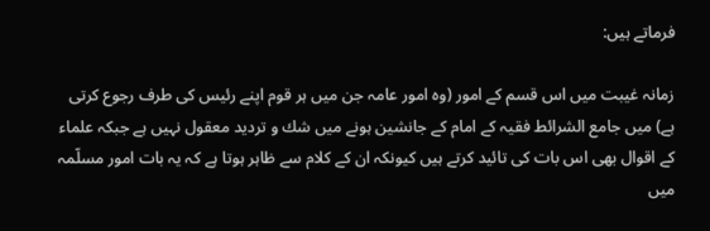فرماتے ہيں:

زمانہ غيبت ميں اس قسم كے امور (وہ امور عامہ جن ميں ہر قوم اپنے رئيس كى طرف رجوع كرتى ہے) ميں جامع الشرائط فقيہ كے امام كے جانشين ہونے ميں شك و ترديد معقول نہيں ہے جبكہ علماء كے اقوال بھى اس بات كى تائيد كرتے ہيں كيونكہ ان كے كلام سے ظاہر ہوتا ہے كہ يہ بات امور مسلّمہ ميں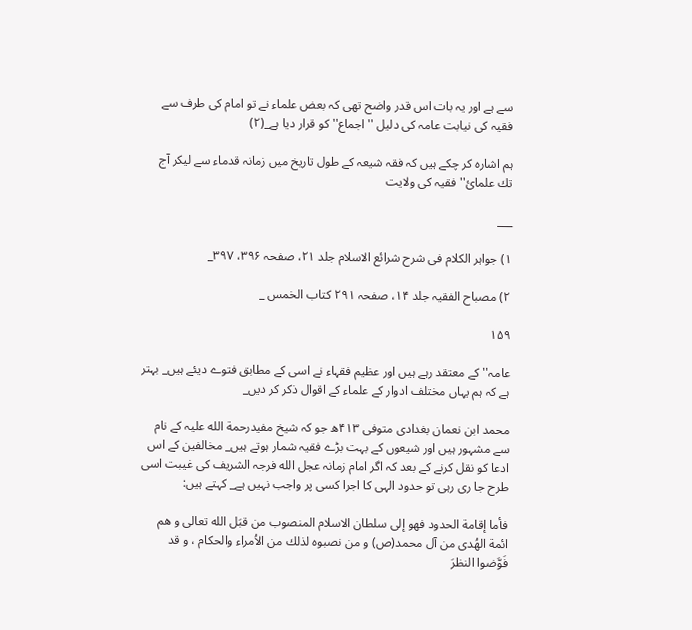سے ہے اور يہ بات اس قدر واضح تھى كہ بعض علماء نے تو امام كى طرف سے فقيہ كى نيابت عامہ كى دليل ''اجماع'' كو قرار ديا ہے_(۲)

ہم اشارہ كر چكے ہيں كہ فقہ شيعہ كے طول تاريخ ميں زمانہ قدماء سے ليكر آج تك علمائ'' فقيہ كى ولايت

___

۱) جواہر الكلام فى شرح شرائع الاسلام جلد ۲۱، صفحہ ۳۹۶، ۳۹۷_

۲) مصباح الفقيہ جلد ۱۴، صفحہ ۲۹۱ كتاب الخمس _

۱۵۹

عامہ'' كے معتقد رہے ہيں اور عظيم فقہاء نے اسى كے مطابق فتوے ديئے ہيں_ بہتر ہے كہ ہم يہاں مختلف ادوار كے علماء كے اقوال ذكر كر ديں_

محمد ابن نعمان بغدادى متوفى ۴۱۳ھ جو كہ شيخ مفيدرحمة الله عليہ كے نام سے مشہور ہيں اور شيعوں كے بہت بڑے فقيہ شمار ہوتے ہيں_ مخالفين كے اس ادعا كو نقل كرنے كے بعد كہ اگر امام زمانہ عجل الله فرجہ الشريف كى غيبت اسى طرح جا رى رہى تو حدود الہى كا اجرا كسى پر واجب نہيں ہے_ كہتے ہيں:

فأما إقامة الحدود فهو إلى سلطان الاسلام المنصوب من قبَل الله تعالى و هم ائمة الهُدى من آل محمد(ص) و من نصبوه لذلك من الاُمراء والحكام ، و قد فَوَّضوا النظرَ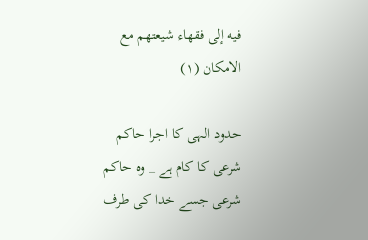فيه إلى فقهاء شيعتهم مع الامكان (۱)

حدود الہى كا اجرا حاكم شرعى كا كام ہے _ وہ حاكم شرعى جسے خدا كى طرف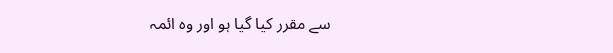سے مقرر كيا گيا ہو اور وہ ائمہ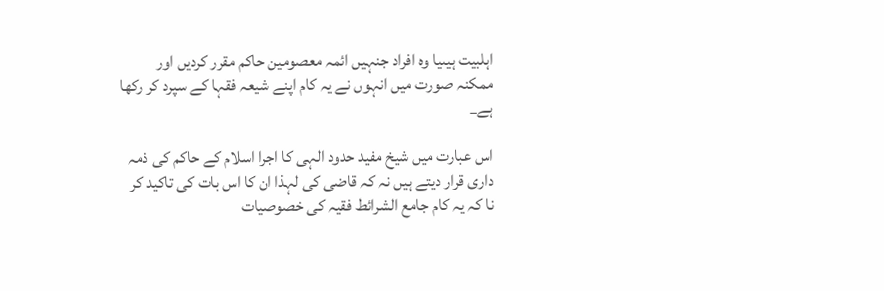اہلبيت ہيںيا وہ افراد جنہيں ائمہ معصومين حاكم مقرر كرديں اور ممكنہ صورت ميں انہوں نے يہ كام اپنے شيعہ فقہا كے سپرد كر ركھا ہے_

اس عبارت ميں شيخ مفيد حدود الہى كا اجرا اسلام كے حاكم كى ذمہ دارى قرار ديتے ہيں نہ كہ قاضى كى لہذا ان كا اس بات كى تاكيد كر نا كہ يہ كام جامع الشرائط فقيہ كى خصوصيات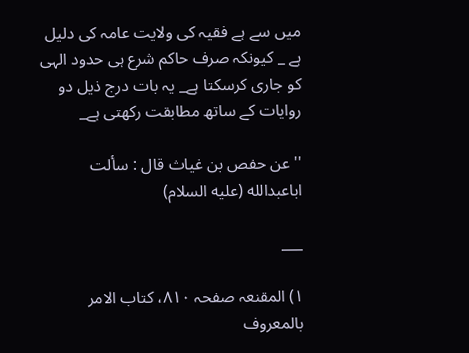ميں سے ہے فقيہ كى ولايت عامہ كى دليل ہے _ كيونكہ صرف حاكم شرع ہى حدود الہى كو جارى كرسكتا ہے_ يہ بات درج ذيل دو روايات كے ساتھ مطابقت ركھتى ہے_

''عن حفص بن غياث قال : سألت اباعبدالله (عليه السلام)

___

۱) المقنعہ صفحہ ۸۱۰، كتاب الامر بالمعروف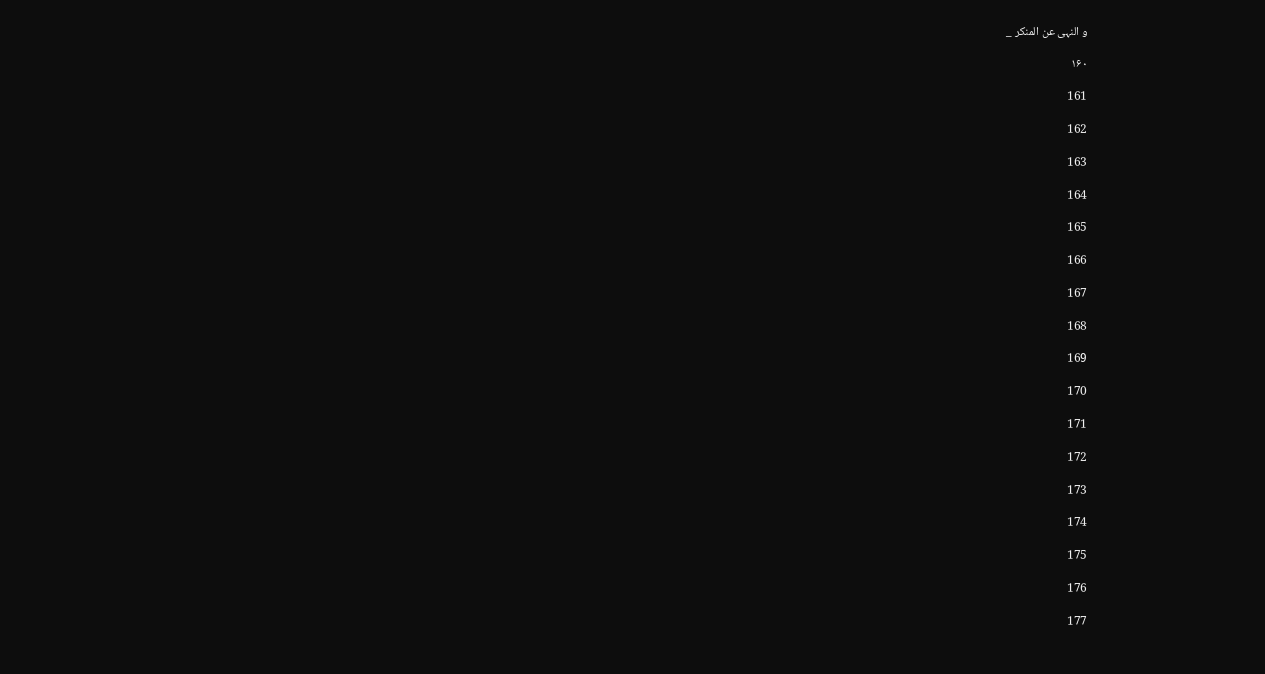و النہى عن المنكر _

۱۶۰

161

162

163

164

165

166

167

168

169

170

171

172

173

174

175

176

177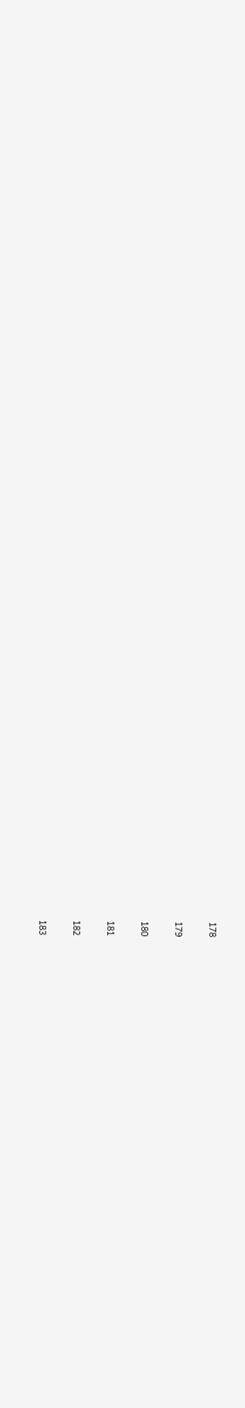178

179

180

181

182

183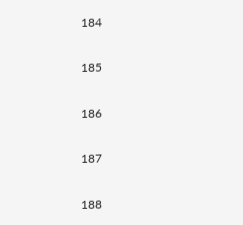184

185

186

187

188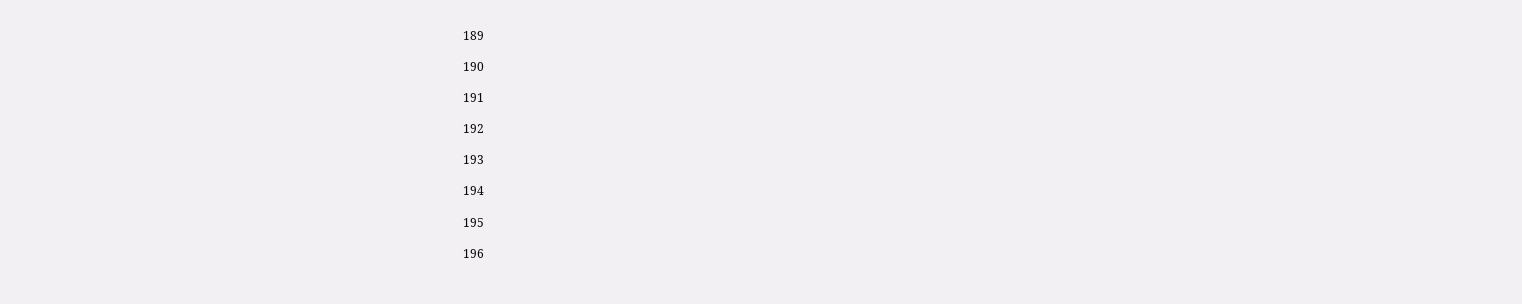189

190

191

192

193

194

195

196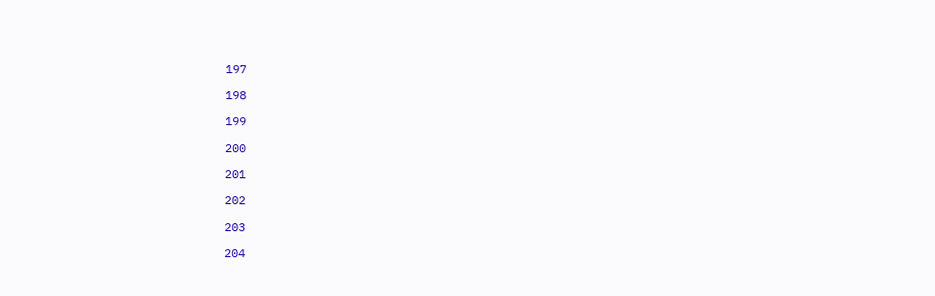197

198

199

200

201

202

203

204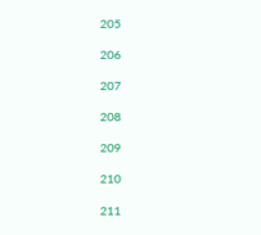205

206

207

208

209

210

211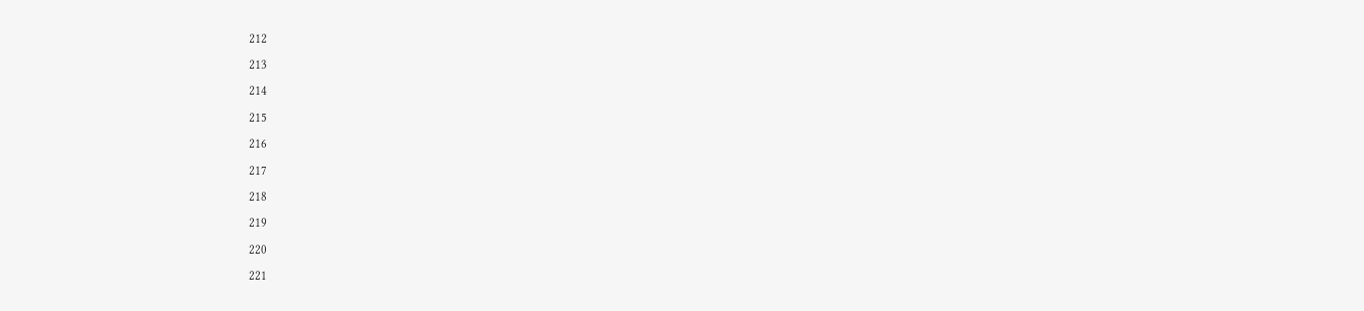212

213

214

215

216

217

218

219

220

221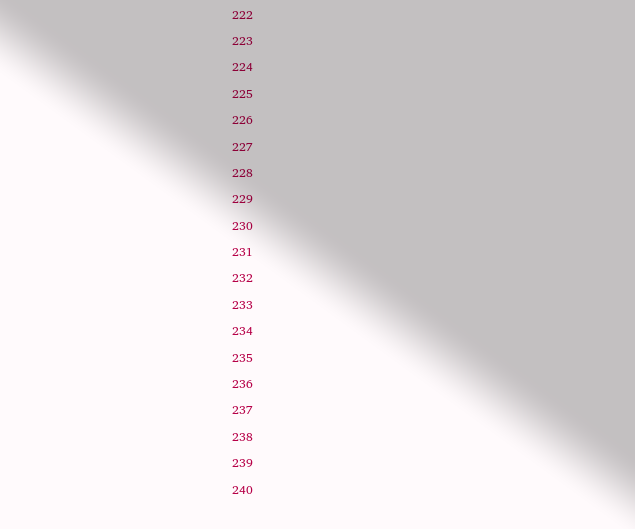222

223

224

225

226

227

228

229

230

231

232

233

234

235

236

237

238

239

240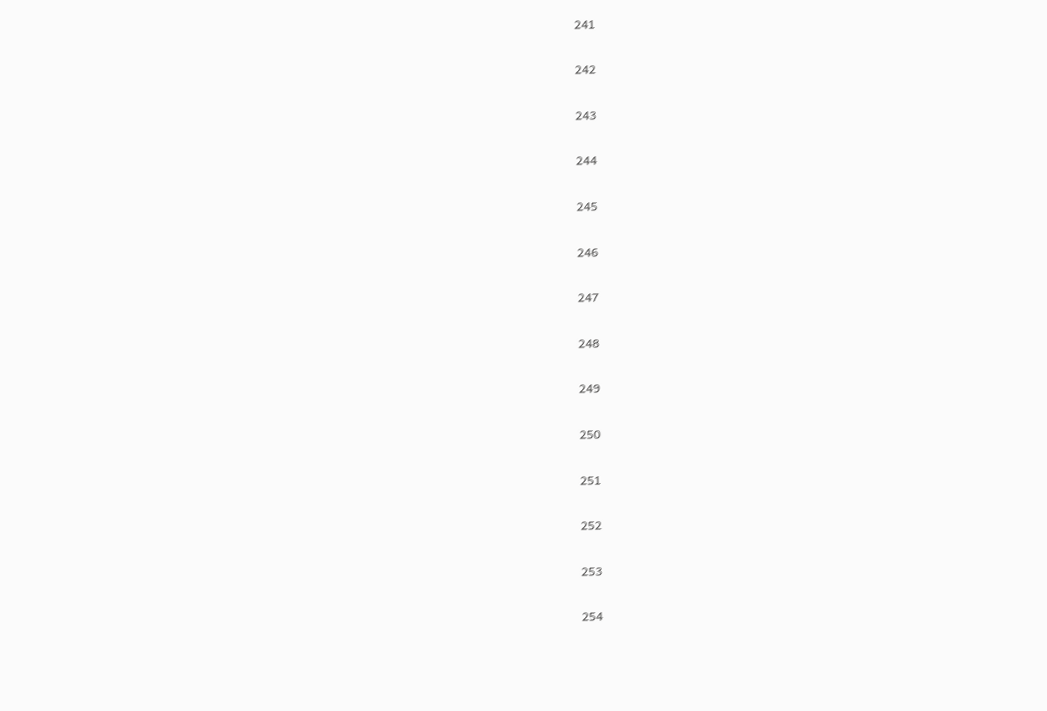241

242

243

244

245

246

247

248

249

250

251

252

253

254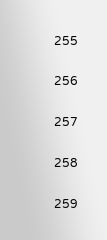255

256

257

258

259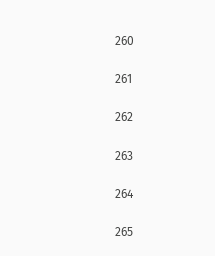260

261

262

263

264

265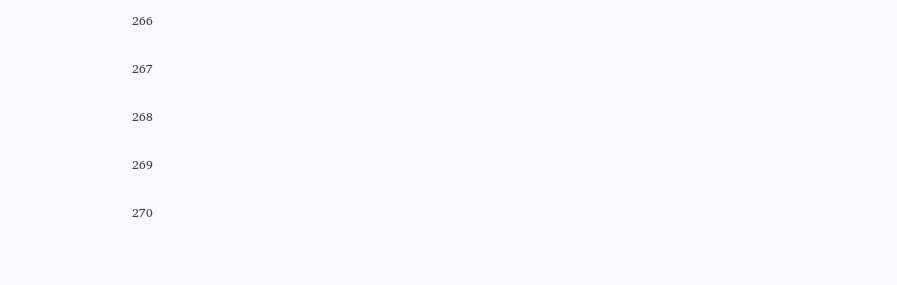266

267

268

269

270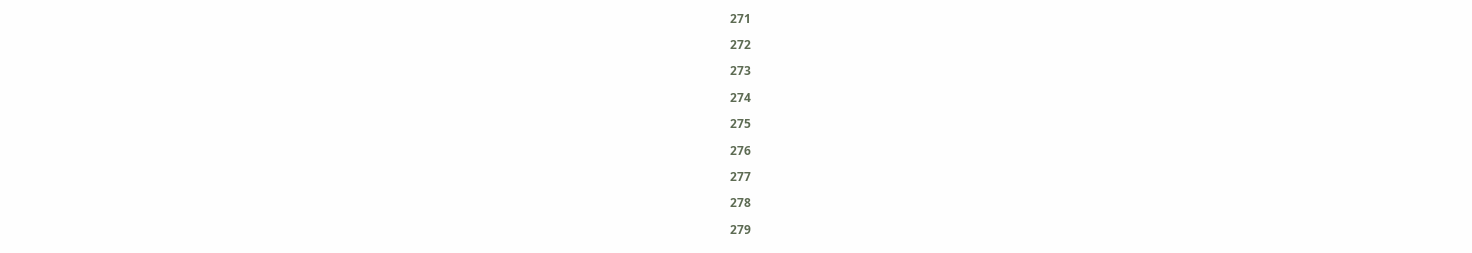271

272

273

274

275

276

277

278

279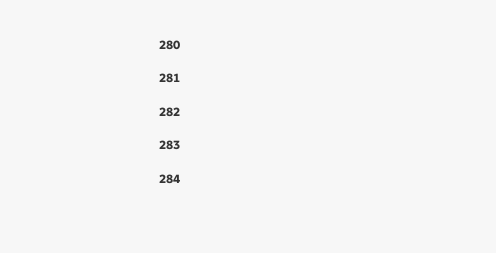280

281

282

283

284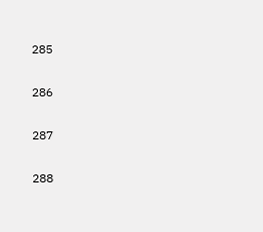285

286

287

288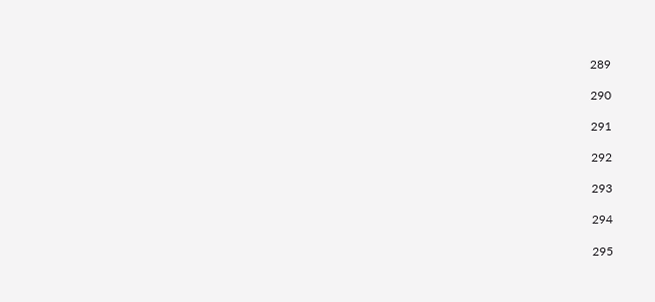289

290

291

292

293

294

295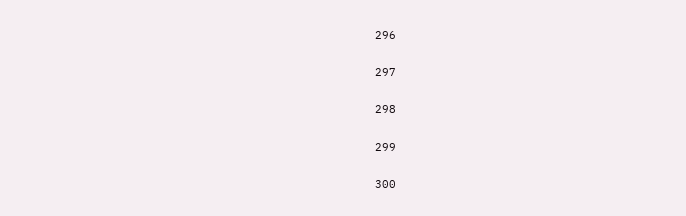296

297

298

299

300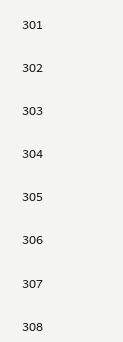301

302

303

304

305

306

307

308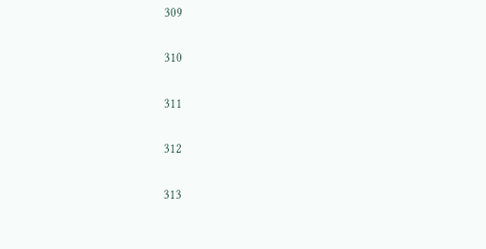309

310

311

312

313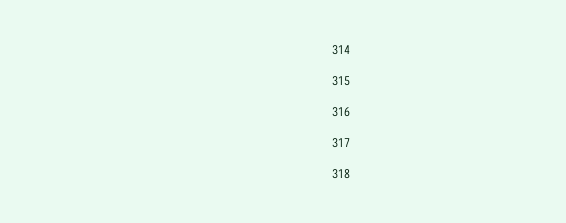314

315

316

317

318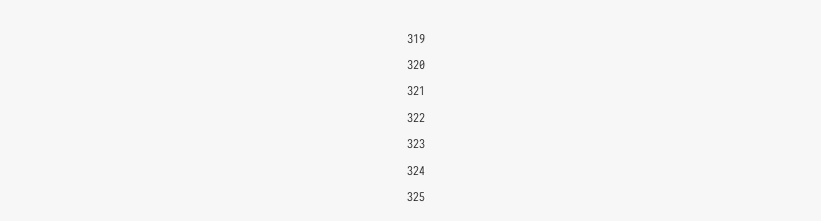319

320

321

322

323

324

325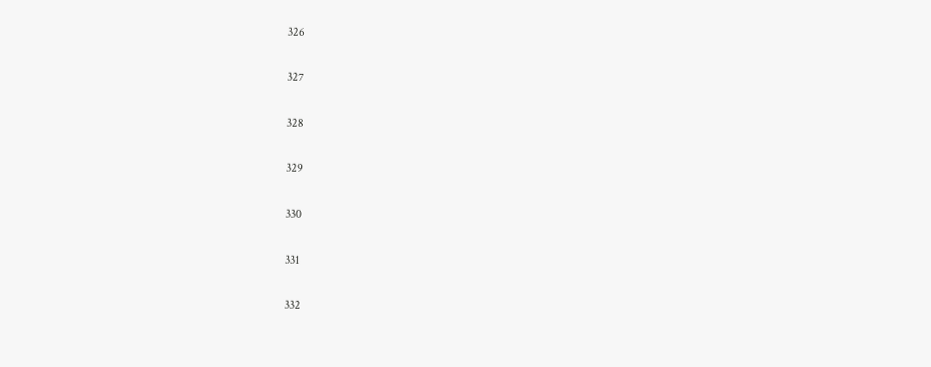326

327

328

329

330

331

332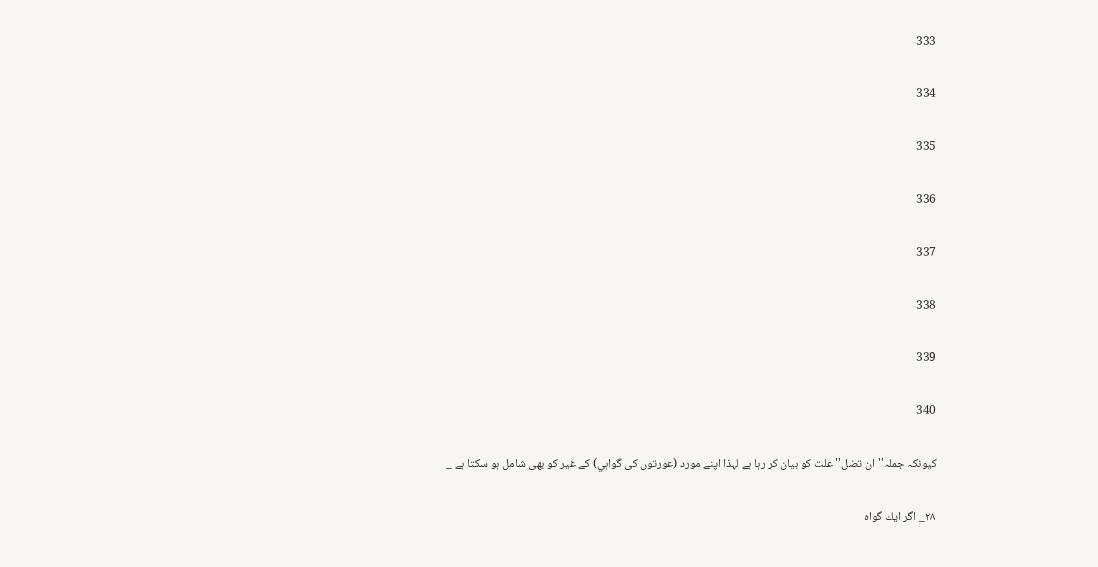333

334

335

336

337

338

339

340

كيونكہ جملہ''ان تضل'' علت كو بيان كر رہا ہے لہذا اپنے مورد (عورتوں كى گواہي) كے غير كو بھى شامل ہو سكتا ہے _

٢٨_ اگر ايك گواہ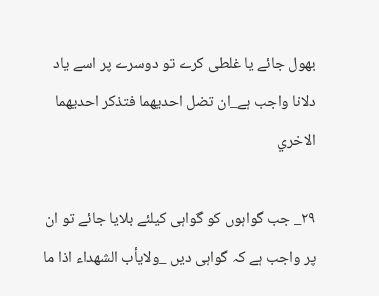بھول جائے يا غلطى كرے تو دوسرے پر اسے ياد دلانا واجب ہے_ان تضل احديهما فتذكر احديهما الاخري

٢٩_ جب گواہوں كو گواہى كيلئے بلايا جائے تو ان پر واجب ہے كہ گواہى ديں _ولايأب الشهداء اذا ما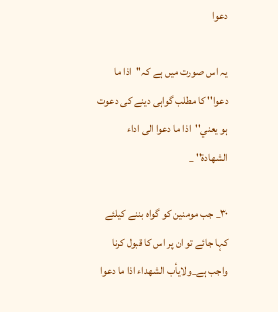دعوا

يہ اس صورت ميں ہے كہ''اذا ما دعوا'' كا مطلب گواہى دينے كى دعوت ہو يعني''اذا ما دعوا الى اداء الشهادة'' _

٣٠_ جب مومنين كو گواہ بننے كيلئے كہا جائے تو ان پر اس كا قبول كرنا واجب ہے_ولايأب الشهداء اذا ما دعوا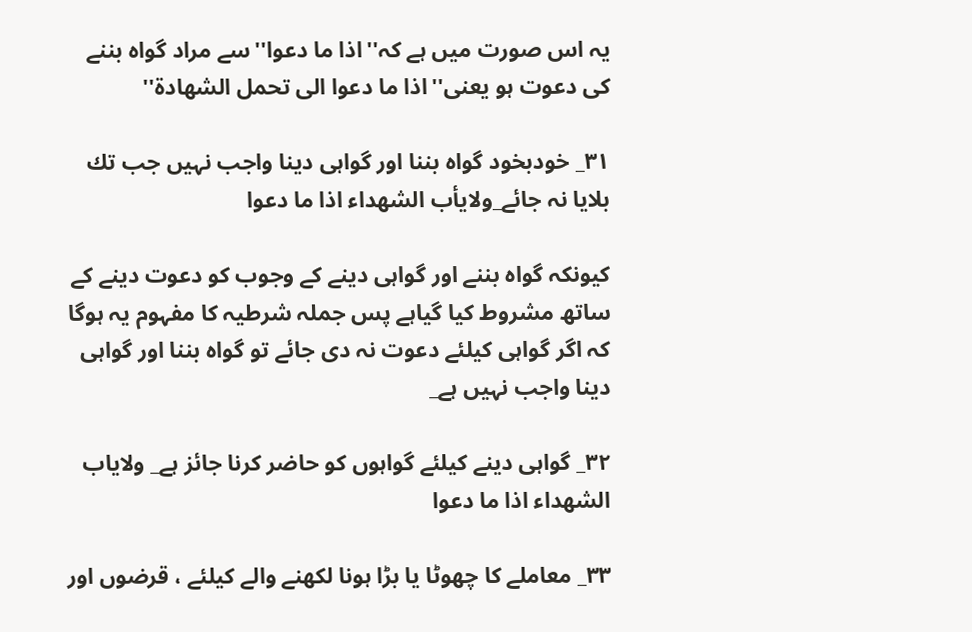يہ اس صورت ميں ہے كہ''اذا ما دعوا''سے مراد گواہ بننے كى دعوت ہو يعنى''اذا ما دعوا الى تحمل الشهادة''

٣١_ خودبخود گواہ بننا اور گواہى دينا واجب نہيں جب تك بلايا نہ جائے_ولايأب الشهداء اذا ما دعوا

كيونكہ گواہ بننے اور گواہى دينے كے وجوب كو دعوت دينے كے ساتھ مشروط كيا گياہے پس جملہ شرطيہ كا مفہوم يہ ہوگا كہ اگر گواہى كيلئے دعوت نہ دى جائے تو گواہ بننا اور گواہى دينا واجب نہيں ہے_

٣٢_ گواہى دينے كيلئے گواہوں كو حاضر كرنا جائز ہے_ ولاياب الشهداء اذا ما دعوا

٣٣_ معاملے كا چھوٹا يا بڑا ہونا لكھنے والے كيلئے ، قرضوں اور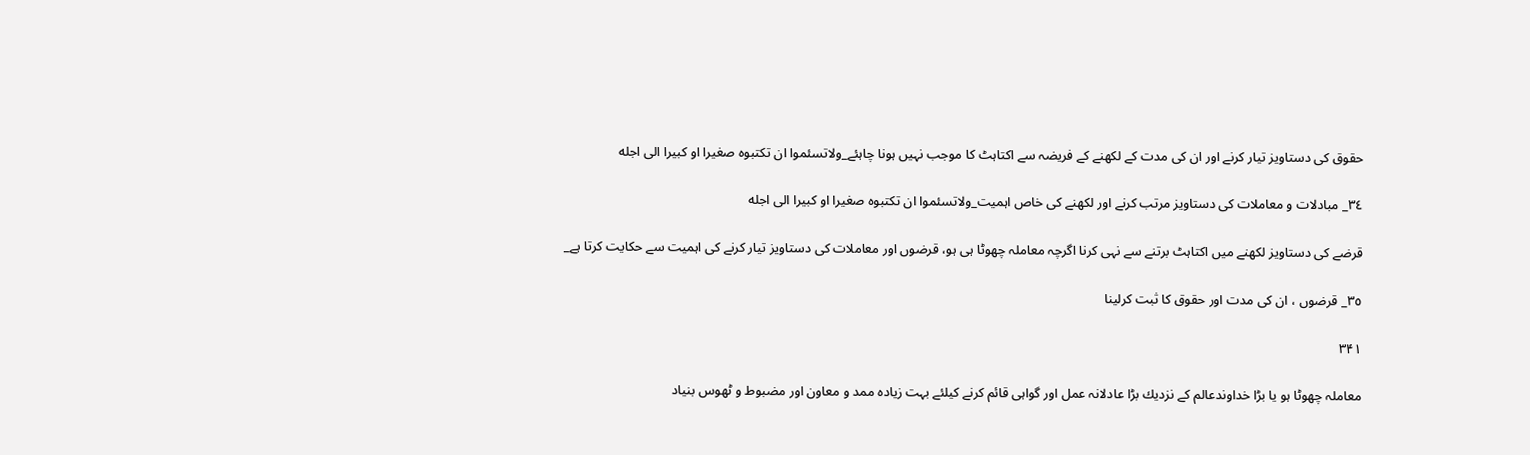حقوق كى دستاويز تيار كرنے اور ان كى مدت كے لكھنے كے فريضہ سے اكتاہٹ كا موجب نہيں ہونا چاہئے_ولاتسئموا ان تكتبوه صغيرا او كبيرا الى اجله

٣٤_ مبادلات و معاملات كى دستاويز مرتب كرنے اور لكھنے كى خاص اہميت_ولاتسئموا ان تكتبوه صغيرا او كبيرا الى اجله

قرضے كى دستاويز لكھنے ميں اكتاہٹ برتنے سے نہى كرنا اگرچہ معاملہ چھوٹا ہى ہو، قرضوں اور معاملات كى دستاويز تيار كرنے كى اہميت سے حكايت كرتا ہے_

٣٥_ قرضوں ، ان كى مدت اور حقوق كا ثبت كرلينا

۳۴۱

معاملہ چھوٹا ہو يا بڑا خداوندعالم كے نزديك بڑا عادلانہ عمل اور گواہى قائم كرنے كيلئے بہت زيادہ ممد و معاون اور مضبوط و ٹھوس بنياد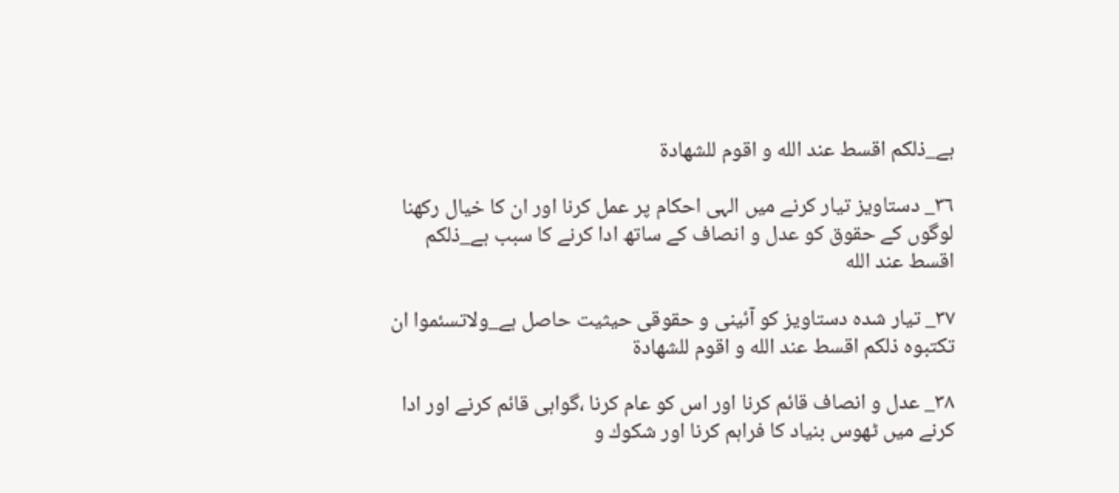ہے_ذلكم اقسط عند الله و اقوم للشهادة

٣٦_ دستاويز تيار كرنے ميں الہى احكام پر عمل كرنا اور ان كا خيال ركھنا لوگوں كے حقوق كو عدل و انصاف كے ساتھ ادا كرنے كا سبب ہے_ذلكم اقسط عند الله

٣٧_ تيار شدہ دستاويز كو آئينى و حقوقى حيثيت حاصل ہے_ولاتسئموا ان تكتبوه ذلكم اقسط عند الله و اقوم للشهادة

٣٨_ عدل و انصاف قائم كرنا اور اس كو عام كرنا ،گواہى قائم كرنے اور ادا كرنے ميں ٹھوس بنياد كا فراہم كرنا اور شكوك و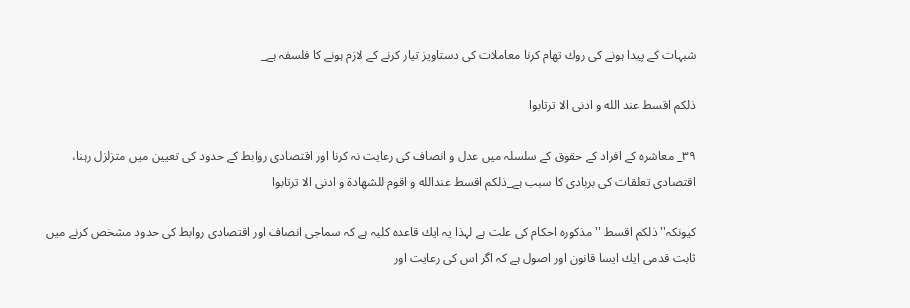شبہات كے پيدا ہونے كى روك تھام كرنا معاملات كى دستاويز تيار كرنے كے لازم ہونے كا فلسفہ ہے_

ذلكم اقسط عند الله و ادنى الا ترتابوا

٣٩_ معاشرہ كے افراد كے حقوق كے سلسلہ ميں عدل و انصاف كى رعايت نہ كرنا اور اقتصادى روابط كے حدود كى تعيين ميں متزلزل رہنا، اقتصادى تعلقات كى بربادى كا سبب ہے_ذلكم اقسط عندالله و اقوم للشهادة و ادنى الا ترتابوا

كيونكہ''ذلكم اقسط ''مذكورہ احكام كى علت ہے لہذا يہ ايك قاعدہ كليہ ہے كہ سماجى انصاف اور اقتصادى روابط كى حدود مشخص كرنے ميں ثابت قدمى ايك ايسا قانون اور اصول ہے كہ اگر اس كى رعايت اور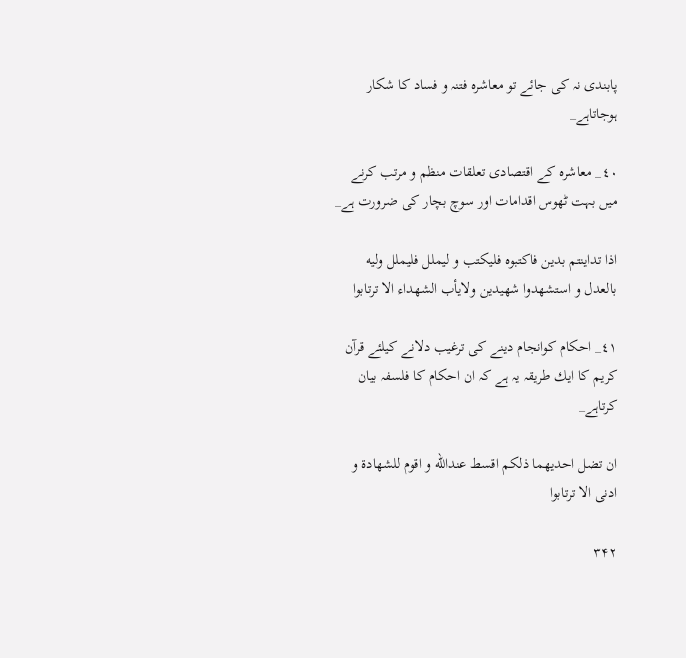پابندى نہ كى جائے تو معاشرہ فتنہ و فساد كا شكار ہوجاتاہے_

٤٠_ معاشرہ كے اقتصادى تعلقات منظم و مرتب كرنے ميں بہت ٹھوس اقدامات اور سوچ بچار كى ضرورت ہے_

اذا تداينتم بدين فاكتبوه فليكتب و ليملل فليملل وليه بالعدل و استشهدوا شهيدين ولايأب الشهداء الا ترتابوا

٤١_ احكام كوانجام دينے كى ترغيب دلانے كيلئے قرآن كريم كا ايك طريقہ يہ ہے كہ ان احكام كا فلسفہ بيان كرتاہے_

ان تضل احديهما ذلكم اقسط عندالله و اقوم للشهادة و ادنى الا ترتابوا

۳۴۲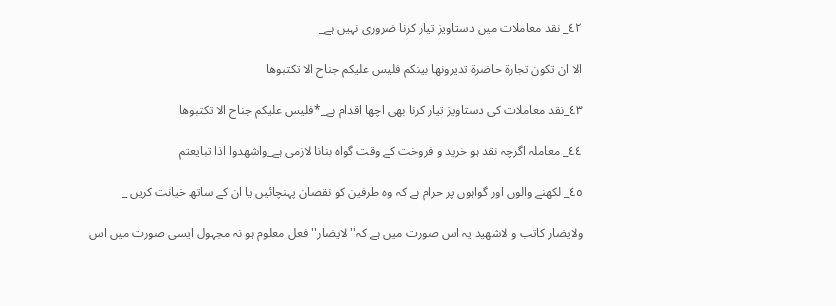٤٢_ نقد معاملات ميں دستاويز تيار كرنا ضرورى نہيں ہے_

الا ان تكون تجارة حاضرة تديرونها بينكم فليس عليكم جناح الا تكتبوها

٤٣_نقد معاملات كى دستاويز تيار كرنا بھى اچھا اقدام ہے_*فليس عليكم جناح الا تكتبوها

٤٤_ معاملہ اگرچہ نقد ہو خريد و فروخت كے وقت گواہ بنانا لازمى ہے_واشهدوا اذا تبايعتم

٤٥_ لكھنے والوں اور گواہوں پر حرام ہے كہ وہ طرفين كو نقصان پہنچائيں يا ان كے ساتھ خيانت كريں _

ولايضار كاتب و لاشهيد يہ اس صورت ميں ہے كہ''لايضار'' فعل معلوم ہو نہ مجہول ايسى صورت ميں اس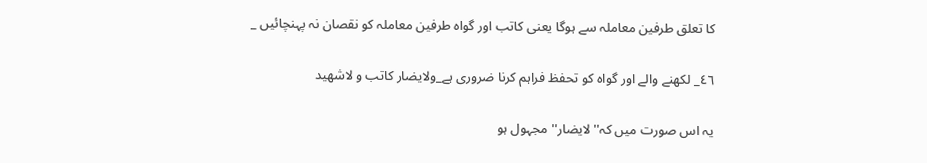كا تعلق طرفين معاملہ سے ہوگا يعنى كاتب اور گواہ طرفين معاملہ كو نقصان نہ پہنچائيں _

٤٦_ لكھنے والے اور گواہ كو تحفظ فراہم كرنا ضرورى ہے_ولايضار كاتب و لاشهيد

يہ اس صورت ميں كہ''لايضار'' مجہول ہو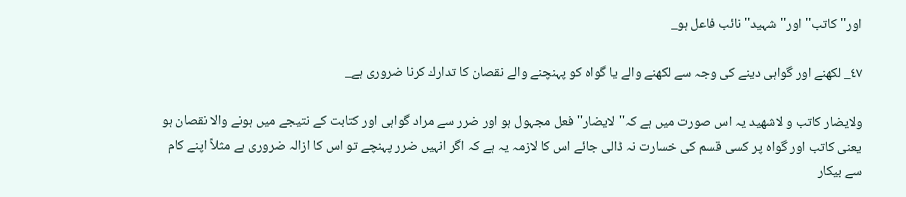اور''كاتب'' اور''شہيد''نائب فاعل ہو_

٤٧_ لكھنے اور گواہى دينے كى وجہ سے لكھنے والے يا گواہ كو پہنچنے والے نقصان كا تدارك كرنا ضرورى ہے_

ولايضار كاتب و لاشهيد يہ اس صورت ميں ہے كہ''لايضار'' فعل مجہول ہو اور ضرر سے مراد گواہى اور كتابت كے نتيجے ميں ہونے والا نقصان ہو يعنى كاتب اور گواہ پر كسى قسم كى خسارت نہ ڈالى جائے اس كا لازمہ يہ ہے كہ اگر انہيں ضرر پہنچے تو اس كا ازالہ ضرورى ہے مثلاً اپنے كام سے بيكار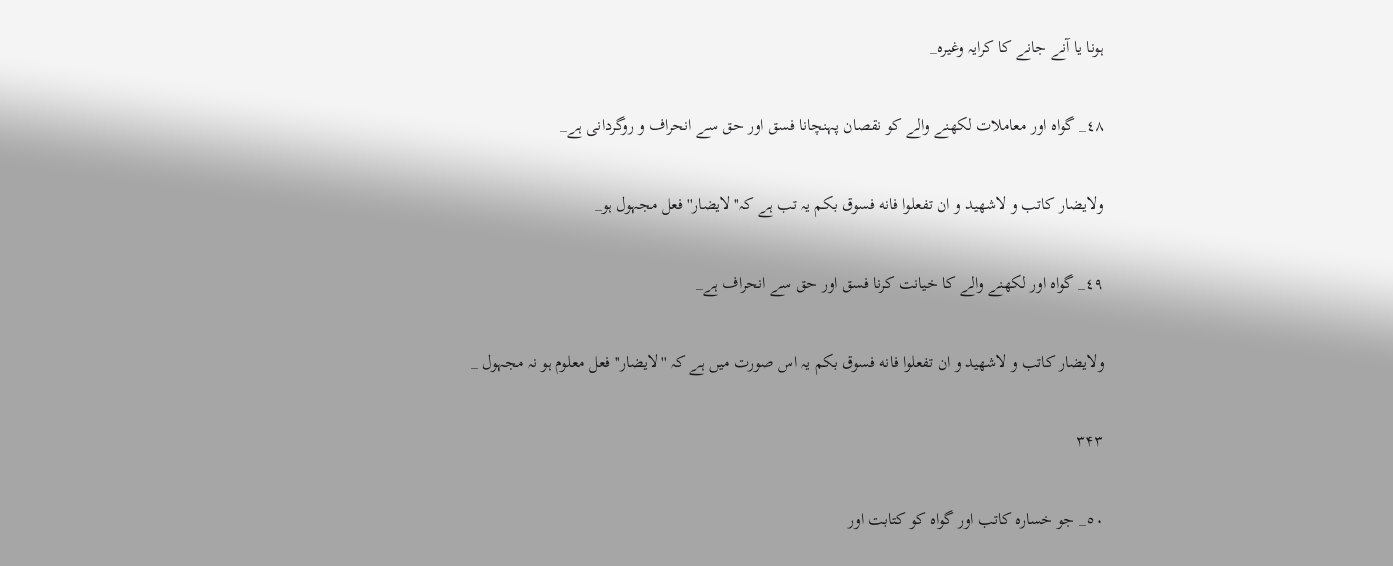ہونا يا آنے جانے كا كرايہ وغيرہ_

٤٨_ گواہ اور معاملات لكھنے والے كو نقصان پہنچانا فسق اور حق سے انحراف و روگردانى ہے_

ولايضار كاتب و لاشهيد و ان تفعلوا فانه فسوق بكم يہ تب ہے كہ''لايضار'' فعل مجہول ہو_

٤٩_ گواہ اور لكھنے والے كا خيانت كرنا فسق اور حق سے انحراف ہے_

ولايضار كاتب و لاشهيد و ان تفعلوا فانه فسوق بكم يہ اس صورت ميں ہے كہ ''لايضار'' فعل معلوم ہو نہ مجہول _

۳۴۳

٥٠_ جو خسارہ كاتب اور گواہ كو كتابت اور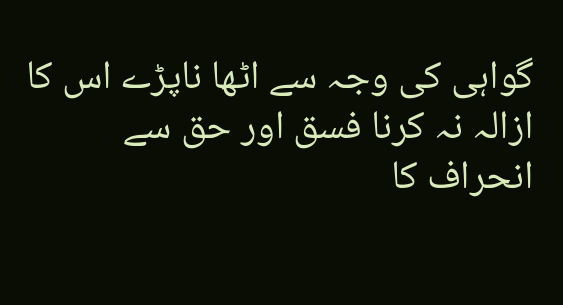گواہى كى وجہ سے اٹھا ناپڑے اس كا ازالہ نہ كرنا فسق اور حق سے انحراف كا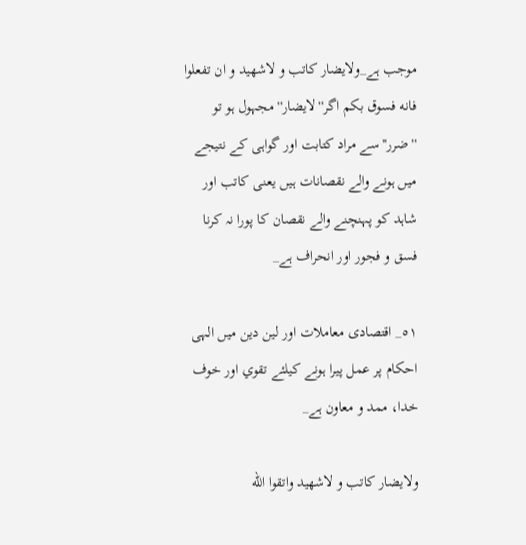موجب ہے_ولايضار كاتب و لاشهيد و ان تفعلوا فانه فسوق بكم اگر''لايضار'' مجہول ہو تو ''ضرر''سے مراد كتابت اور گواہى كے نتيجے ميں ہونے والے نقصانات ہيں يعنى كاتب اور شاہد كو پہنچنے والے نقصان كا پورا نہ كرنا فسق و فجور اور انحراف ہے_

٥١_ اقتصادى معاملات اور لين دين ميں الہى احكام پر عمل پيرا ہونے كيلئے تقوي اور خوف خدا، ممد و معاون ہے_

ولايضار كاتب و لاشهيد واتقوا الله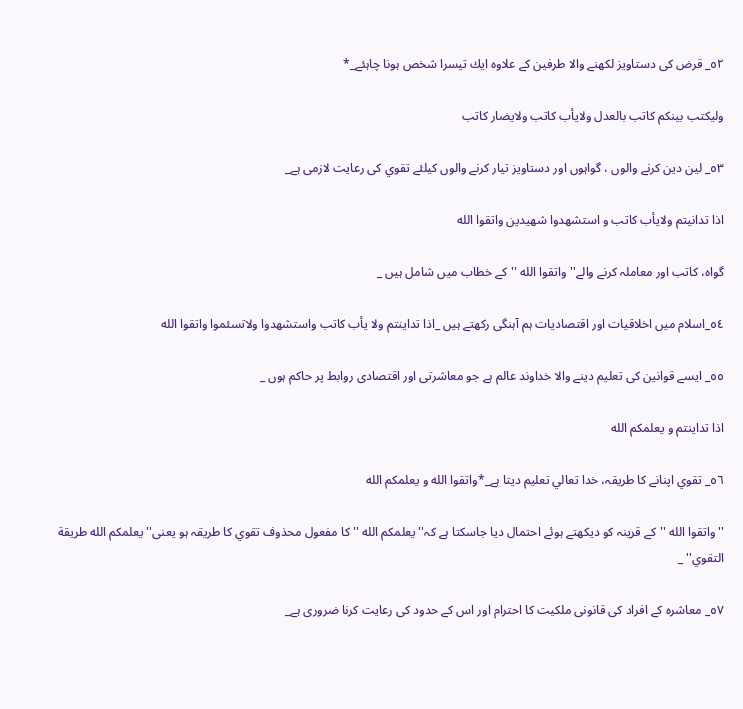٥٢_ قرض كى دستاويز لكھنے والا طرفين كے علاوہ ايك تيسرا شخص ہونا چاہئے_*

وليكتب بينكم كاتب بالعدل ولايأب كاتب ولايضار كاتب

٥٣_ لين دين كرنے والوں ، گواہوں اور دستاويز تيار كرنے والوں كيلئے تقوي كى رعايت لازمى ہے_

اذا تدانيتم ولايأب كاتب و استشهدوا شهيدين واتقوا الله

گواہ، كاتب اور معاملہ كرنے والے''واتقوا الله ''كے خطاب ميں شامل ہيں _

٥٤_اسلام ميں اخلاقيات اور اقتصاديات ہم آہنگى ركھتے ہيں _اذا تداينتم ولا يأب كاتب واستشهدوا ولاتسئموا واتقوا الله

٥٥_ ايسے قوانين كى تعليم دينے والا خداوند عالم ہے جو معاشرتى اور اقتصادى روابط پر حاكم ہوں _

اذا تداينتم و يعلمكم الله

٥٦_ تقوي اپنانے كا طريقہ، خدا تعالي تعليم ديتا ہے_*واتقوا الله و يعلمكم الله

''واتقوا الله ''كے قرينہ كو ديكھتے ہوئے احتمال ديا جاسكتا ہے كہ''يعلمكم الله '' كا مفعول محذوف تقوي كا طريقہ ہو يعنى''يعلمكم الله طريقة التقوي'' _

٥٧_ معاشرہ كے افراد كى قانونى ملكيت كا احترام اور اس كے حدود كى رعايت كرنا ضرورى ہے_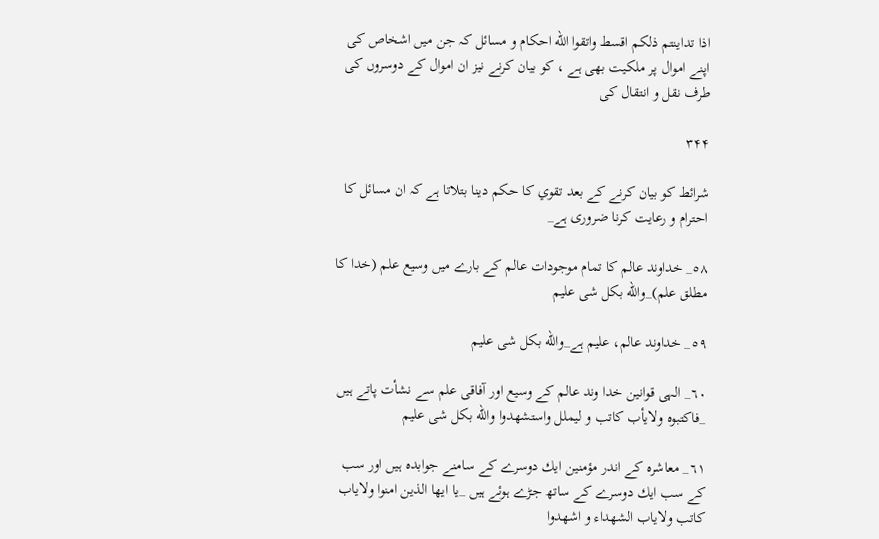اذا تداينتم ذلكم اقسط واتقوا الله احكام و مسائل كہ جن ميں اشخاص كى اپنے اموال پر ملكيت بھى ہے ، كو بيان كرنے نيز ان اموال كے دوسروں كى طرف نقل و انتقال كى

۳۴۴

شرائط كو بيان كرنے كے بعد تقوي كا حكم دينا بتلاتا ہے كہ ان مسائل كا احترام و رعايت كرنا ضرورى ہے_

٥٨_ خداوند عالم كا تمام موجودات عالم كے بارے ميں وسيع علم (خدا كا مطلق علم)_والله بكل شى عليم

٥٩_ خداوند عالم، عليم ہے_والله بكل شى عليم

٦٠_ الہى قوانين خدا وند عالم كے وسيع اور آفاقى علم سے نشأت پاتے ہيں _فاكتبوه ولايأب كاتب و ليملل واستشهدوا والله بكل شى عليم

٦١_ معاشرہ كے اندر مؤمنين ايك دوسرے كے سامنے جوابدہ ہيں اور سب كے سب ايك دوسرے كے ساتھ جڑے ہوئے ہيں _يا ايها الذين امنوا ولاياب كاتب ولاياب الشهداء و اشهدوا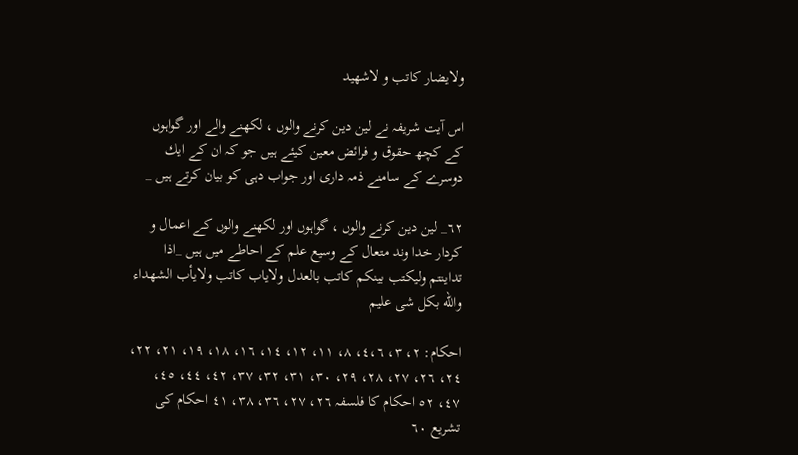ولايضار كاتب و لاشهيد

اس آيت شريفہ نے لين دين كرنے والوں ، لكھنے والے اور گواہوں كے كچھ حقوق و فرائض معين كيئے ہيں جو كہ ان كے ايك دوسرے كے سامنے ذمہ دارى اور جواب دہى كو بيان كرتے ہيں _

٦٢_ لين دين كرنے والوں ، گواہوں اور لكھنے والوں كے اعمال و كردار خدا وند متعال كے وسيع علم كے احاطے ميں ہيں _اذا تداينتم وليكتب بينكم كاتب بالعدل ولاياب كاتب ولايأب الشهداء والله بكل شى عليم

احكام: ٢، ٣، ٤،٦، ٨، ١١، ١٢، ١٤، ١٦، ١٨، ١٩، ٢١، ٢٢، ٢٤، ٢٦، ٢٧، ٢٨، ٢٩، ٣٠، ٣١، ٣٢، ٣٧، ٤٢، ٤٤، ٤٥، ٤٧، ٥٢ احكام كا فلسفہ ٢٦، ٢٧، ٣٦، ٣٨، ٤١ احكام كى تشريع ٦٠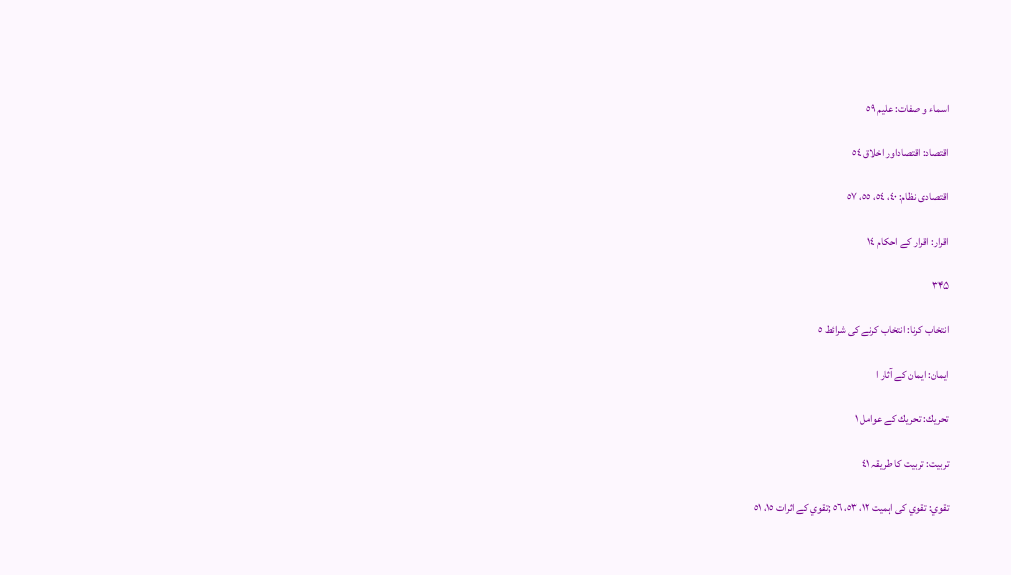اسماء و صفات: عليم ٥٩

اقتصاد: اقتصاداور اخلاق ٥٤

اقتصادى نظام: ٤٠، ٥٤، ٥٥، ٥٧

اقرار: اقرار كے احكام ١٤

۳۴۵

انتخاب كرنا: انتخاب كرنے كى شرائط ٥

ايمان: ايمان كے آثار ا

تحريك: تحريك كے عوامل ١

تربيت: تربيت كا طريقہ ٤١

تقوي: تقوي كى اہميت ١٢، ٥٣، ٥٦ ;تقوي كے اثرات ١٥، ٥١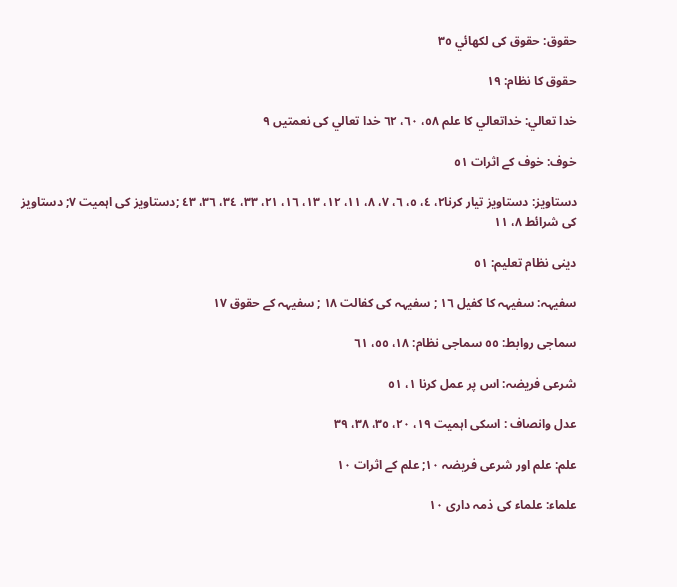حقوق: حقوق كى لكھائي ٣٥

حقوق كا نظام: ١٩

خدا تعالي: خداتعالي كا علم ٥٨، ٦٠، ٦٢ خدا تعالي كى نعمتيں ٩

خوف: خوف كے اثرات ٥١

دستاويز: دستاويز تيار كرنا٢، ٤، ٥، ٦، ٧، ٨، ١١، ١٢، ١٣، ١٦، ٢١، ٣٣، ٣٤، ٣٦، ٤٣ ;دستاويز كى اہميت ٧; دستاويز كى شرائط ٨، ١١

دينى نظام تعليم: ٥١

سفيہہ: سفيہہ كا كفيل ١٦ ; سفيہہ كى كفالت ١٨ ; سفيہہ كے حقوق ١٧

سماجى روابط: ٥٥ سماجى نظام: ١٨، ٥٥، ٦١

شرعى فريضہ: اس پر عمل كرنا ١، ٥١

عدل وانصاف : اسكى اہميت ١٩، ٢٠، ٣٥، ٣٨، ٣٩

علم: علم اور شرعى فريضہ ١٠; علم كے اثرات ١٠

علماء: علماء كى ذمہ دارى ١٠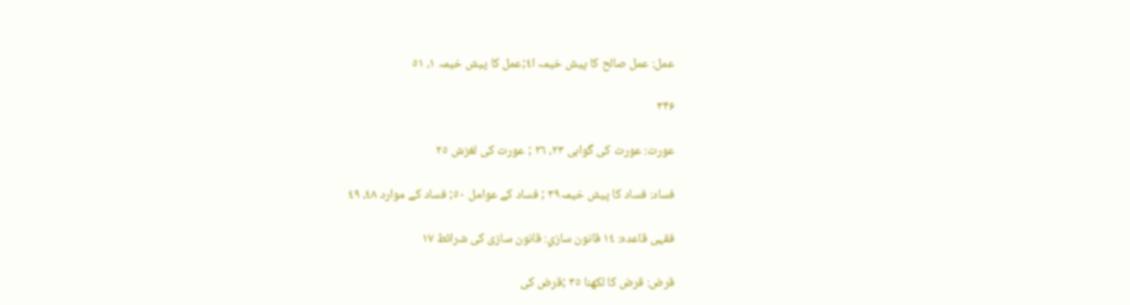عمل: عمل صالح كا پيش خيمہ ا٤;عمل كا پيش خيمہ ١، ٥١

۳۴۶

عورت: عورت كى گواہى ٢٣، ٢٦ ; عورت كى لغزش ٢٥

فساد: فساد كا پيش خيمہ٣٩ ; فساد كے عوامل ٥٠; فساد كے موارد ٤٨، ٤٩

فقہى قاعدہ: ١٤ قانون سازي: قانون سازى كى شرائط ١٧

قرض: قرض كا لكھنا ٣٥ ;قرض كى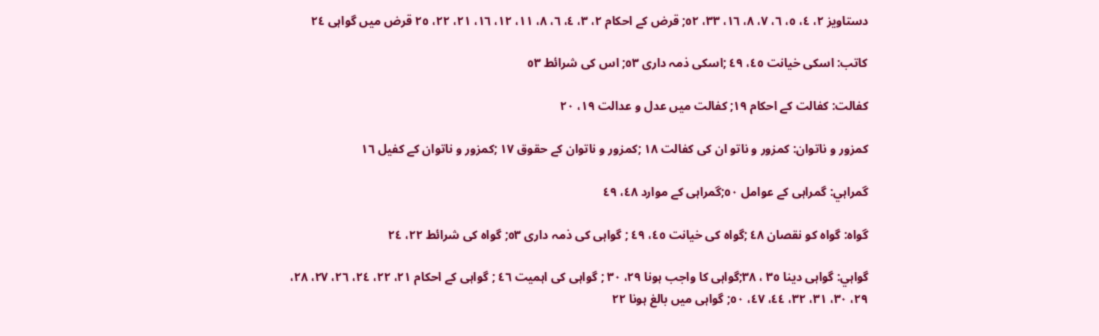دستاويز ٢، ٤، ٥، ٦، ٧، ٨، ١٦، ٣٣، ٥٢; قرض كے احكام ٢، ٣، ٤، ٦، ٨، ١١، ١٢، ١٦، ٢١، ٢٢، ٢٥ قرض ميں گواہى ٢٤

كاتب: اسكى خيانت ٤٥، ٤٩ ;اسكى ذمہ دارى ٥٣; اس كى شرائط ٥٣

كفالت: كفالت كے احكام ١٩; كفالت ميں عدل و عدالت ١٩، ٢٠

كمزور و ناتوان: كمزور و ناتو ان كى كفالت ١٨ ;كمزور و ناتوان كے حقوق ١٧ ;كمزور و ناتوان كے كفيل ١٦

گمراہي: گمراہى كے عوامل ٥٠;گمراہى كے موارد ٤٨، ٤٩

گواہ: گواہ كو نقصان ٤٨ ;گواہ كى خيانت ٤٥، ٤٩ ; گواہى كى ذمہ دارى ٥٣; گواہ كى شرائط ٢٢، ٢٤

گواہي: گواہى دينا ٣٥ ، ٣٨;گواہى كا واجب ہونا ٢٩، ٣٠ ; گواہى كى اہميت ٤٦ ; گواہى كے احكام ٢١، ٢٢، ٢٤، ٢٦، ٢٧، ٢٨، ٢٩، ٣٠، ٣١، ٣٢، ٤٤، ٤٧، ٥٠; گواہى ميں بالغ ہونا ٢٢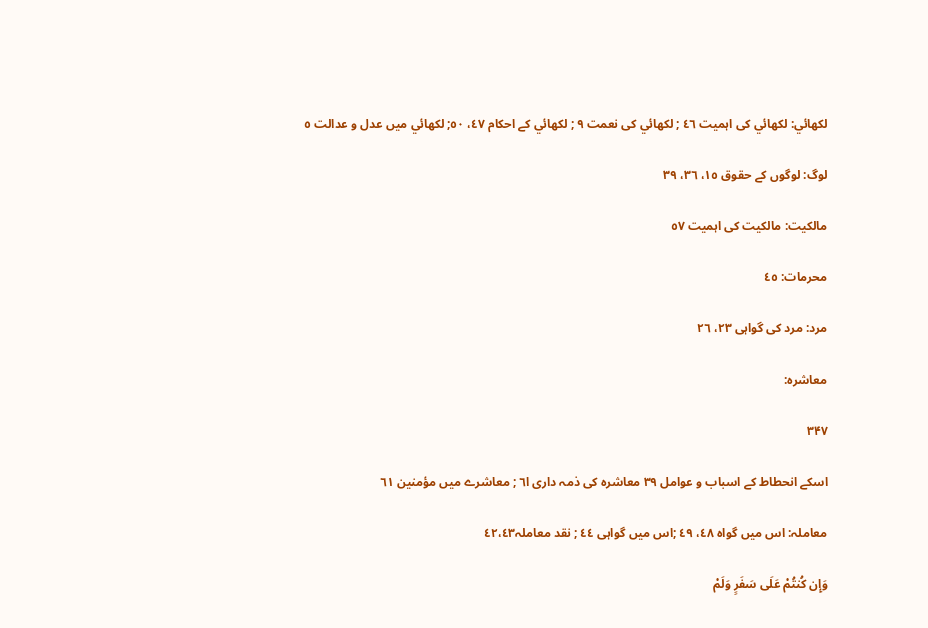لكھائي: لكھائي كى اہميت ٤٦ ; لكھائي كى نعمت ٩ ; لكھائي كے احكام ٤٧، ٥٠; لكھائي ميں عدل و عدالت ٥

لوگ: لوگوں كے حقوق ١٥، ٣٦، ٣٩

مالكيت: مالكيت كى اہميت ٥٧

محرمات: ٤٥

مرد: مرد كى گواہى ٢٣، ٢٦

معاشرہ:

۳۴۷

اسكے انحطاط كے اسباب و عوامل ٣٩ معاشرہ كى ذمہ دارى ا٦ ; معاشرے ميں مؤمنين ٦١

معاملہ: اس ميں گواہ ٤٨، ٤٩ ;اس ميں گواہى ٤٤ ; نقد معاملہ٤٢،٤٣

وَإِن كُنتُمْ عَلَى سَفَرٍ وَلَمْ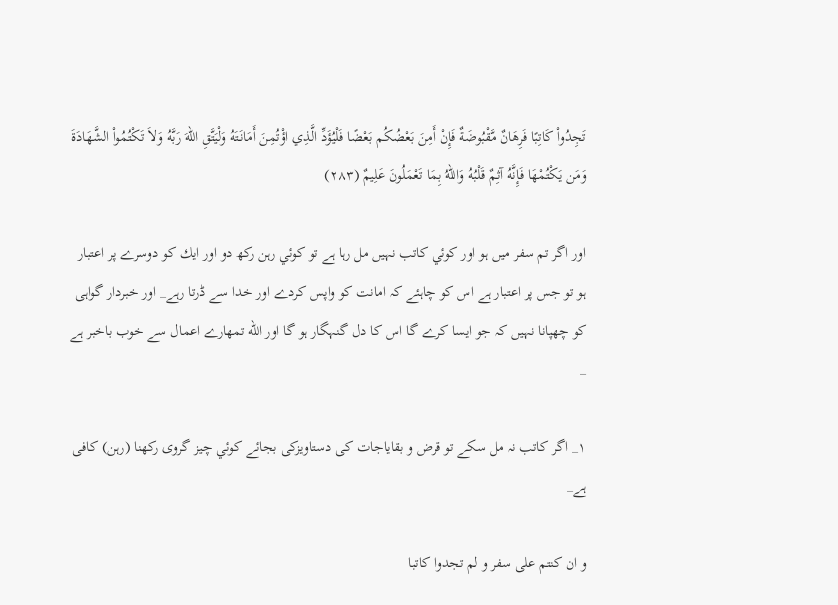تَجِدُواْ كَاتِبًا فَرِهَانٌ مَّقْبُوضَةٌ فَإِنْ أَمِنَ بَعْضُكُم بَعْضًا فَلْيُؤَدِّ الَّذِي اؤْتُمِنَ أَمَانَتَهُ وَلْيَتَّقِ اللّهَ رَبَّهُ وَلاَ تَكْتُمُواْ الشَّهَادَةَ وَمَن يَكْتُمْهَا فَإِنَّهُ آثِمٌ قَلْبُهُ وَاللّهُ بِمَا تَعْمَلُونَ عَلِيمٌ (٢٨٣)

اور اگر تم سفر ميں ہو اور كوئي كاتب نہيں مل رہا ہے تو كوئي رہن ركھ دو اور ايك كو دوسرے پر اعتبار ہو تو جس پر اعتبار ہے اس كو چاہئے كہ امانت كو واپس كردے اور خدا سے ڈرتا رہے_ اور خبردار گواہى كو چھپانا نہيں كہ جو ايسا كرے گا اس كا دل گنہگار ہو گا اور الله تمھارے اعمال سے خوب باخبر ہے _

١_ اگر كاتب نہ مل سكے تو قرض و بقاياجات كى دستاويزكى بجائے كوئي چيز گروى ركھنا (رہن) كافى ہے_

و ان كنتم على سفر و لم تجدوا كاتبا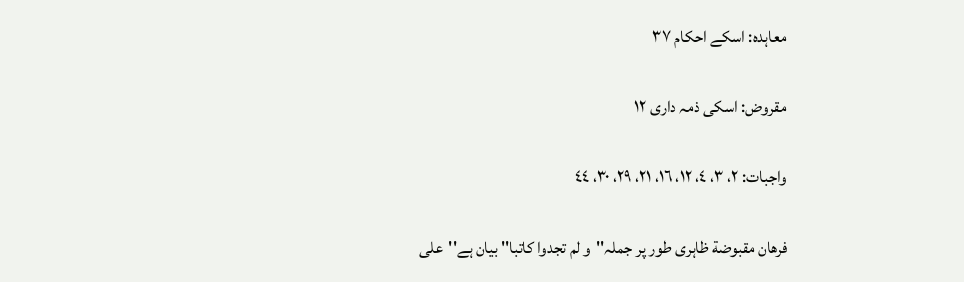معاہدہ: اسكے احكام ٣٧

مقروض: اسكى ذمہ دارى ١٢

واجبات: ٢، ٣، ٤، ١٢، ١٦، ٢١، ٢٩، ٣٠، ٤٤

فرھان مقبوضة ظاہرى طور پر جملہ''و لم تجدوا كاتبا'' بيان ہے''على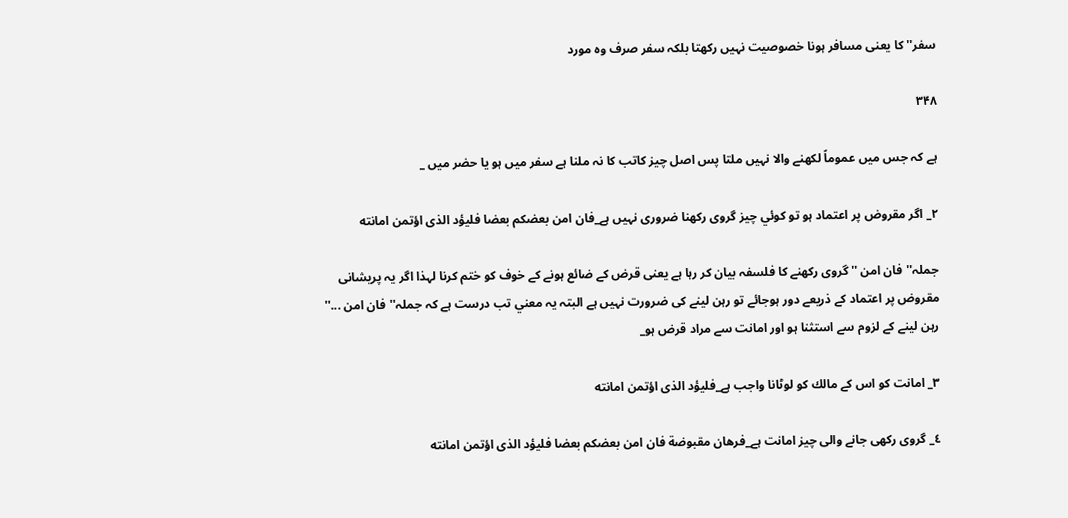سفر'' كا يعنى مسافر ہونا خصوصيت نہيں ركھتا بلكہ سفر صرف وہ مورد

۳۴۸

ہے كہ جس ميں عموماً لكھنے والا نہيں ملتا پس اصل چيز كاتب كا نہ ملنا ہے سفر ميں ہو يا حضر ميں _

٢_ اگر مقروض پر اعتماد ہو تو كوئي چيز گروى ركھنا ضرورى نہيں ہے_فان امن بعضكم بعضا فليؤد الذى اؤتمن امانته

جملہ''فان امن '' گروى ركھنے كا فلسفہ بيان كر رہا ہے يعنى قرض كے ضائع ہونے كے خوف كو ختم كرنا لہذا اگر يہ پريشانى مقروض پر اعتماد كے ذريعے دور ہوجائے تو رہن لينے كى ضرورت نہيں ہے البتہ يہ معني تب درست ہے كہ جملہ''فان امن ...'' رہن لينے كے لزوم سے استثنا ہو اور امانت سے مراد قرض ہو_

٣_ امانت كو اس كے مالك كو لوٹانا واجب ہے_فليؤد الذى اؤتمن امانته

٤_ گروى ركھى جانے والى چيز امانت ہے_فرهان مقبوضة فان امن بعضكم بعضا فليؤد الذى اؤتمن امانته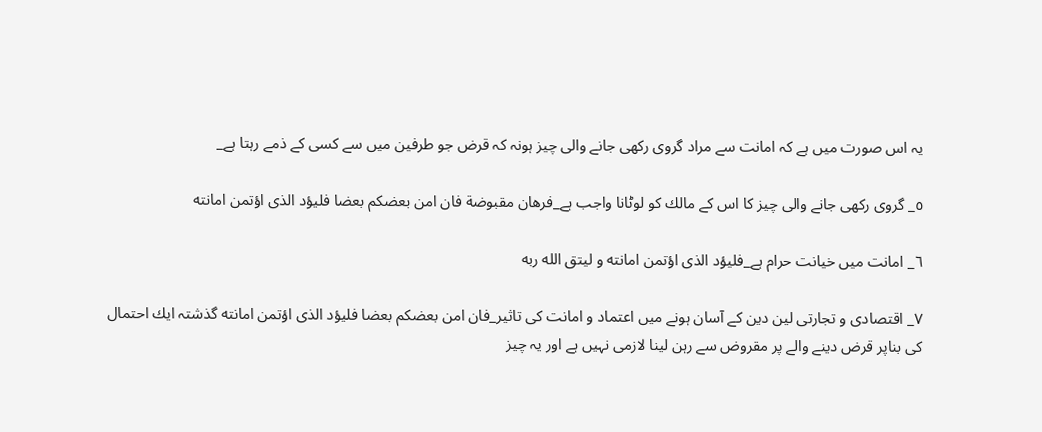يہ اس صورت ميں ہے كہ امانت سے مراد گروى ركھى جانے والى چيز ہونہ كہ قرض جو طرفين ميں سے كسى كے ذمے رہتا ہے_

٥_ گروى ركھى جانے والى چيز كا اس كے مالك كو لوٹانا واجب ہے_فرهان مقبوضة فان امن بعضكم بعضا فليؤد الذى اؤتمن امانته

٦_ امانت ميں خيانت حرام ہے_فليؤد الذى اؤتمن امانته و ليتق الله ربه

٧_ اقتصادى و تجارتى لين دين كے آسان ہونے ميں اعتماد و امانت كى تاثير_فان امن بعضكم بعضا فليؤد الذى اؤتمن امانته گذشتہ ايك احتمال كى بناپر قرض دينے والے پر مقروض سے رہن لينا لازمى نہيں ہے اور يہ چيز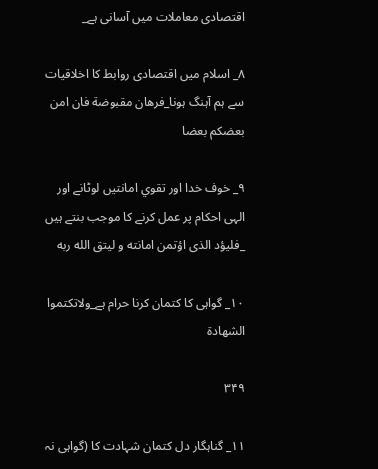اقتصادى معاملات ميں آسانى ہے_

٨_ اسلام ميں اقتصادى روابط كا اخلاقيات سے ہم آہنگ ہونا_فرهان مقبوضة فان امن بعضكم بعضا

٩_ خوف خدا اور تقوي امانتيں لوٹانے اور الہى احكام پر عمل كرنے كا موجب بنتے ہيں _فليؤد الذى اؤتمن امانته و ليتق الله ربه

١٠_ گواہى كا كتمان كرنا حرام ہے_ولاتكتموا الشهادة

۳۴۹

١١_ گناہگار دل كتمان شہادت كا (گواہى نہ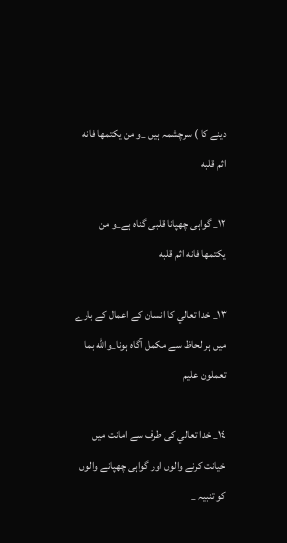دينے كا ) سرچشمہ ہيں _و من يكتمها فانه اثم قلبه

١٢_ گواہى چھپانا قلبى گناہ ہے_و من يكتمها فانه اثم قلبه

١٣_ خدا تعالي كا انسان كے اعمال كے بارے ميں ہر لحاظ سے مكمل آگاہ ہونا_والله بما تعملون عليم

١٤_ خدا تعالي كى طرف سے امانت ميں خيانت كرنے والوں اور گواہى چھپانے والوں كو تنبيہ _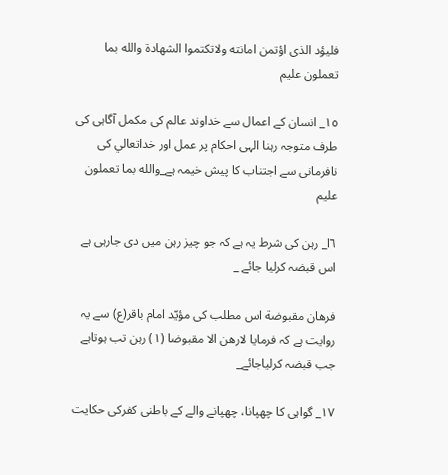فليؤد الذى اؤتمن امانته ولاتكتموا الشهادة والله بما تعملون عليم

١٥_ انسان كے اعمال سے خداوند عالم كى مكمل آگاہى كى طرف متوجہ رہنا الہى احكام پر عمل اور خداتعالي كى نافرمانى سے اجتناب كا پيش خيمہ ہے_والله بما تعملون عليم

٦ا_ رہن كى شرط يہ ہے كہ جو چيز رہن ميں دى جارہى ہے اس قبضہ كرليا جائے _

فرهان مقبوضة اس مطلب كى مؤيّد امام باقر(ع) سے يہ روايت ہے كہ فرمايا لارھن الا مقبوضا (١) رہن تب ہوتاہے جب قبضہ كرلياجائے_

١٧_ گواہى كا چھپانا، چھپانے والے كے باطنى كفركى حكايت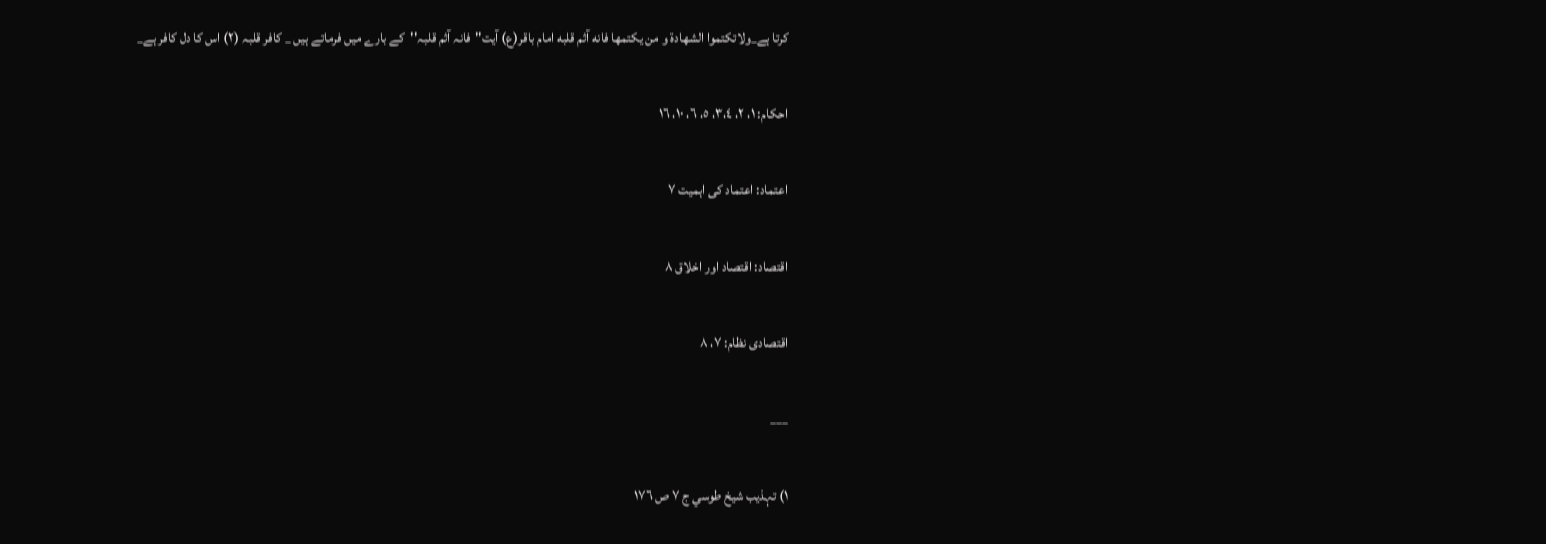كرتا ہے_ولاتكتموا الشهادة و من يكتمها فانه آثم قلبه امام باقر(ع) آيت''فانہ آثم قلبہ''كے بارے ميں فرماتے ہيں _ كافر قلبہ (٢) اس كا دل كافر ہے_

احكام: ١، ٢، ٣،٤، ٥، ٦، ١٠، ١٦

اعتماد: اعتماد كى اہميت ٧

اقتصاد: اقتصاد اور اخلاق ٨

اقتصادى نظام: ٧، ٨

___

١) تہذيب شيخ طوسي ج ٧ ص ١٧٦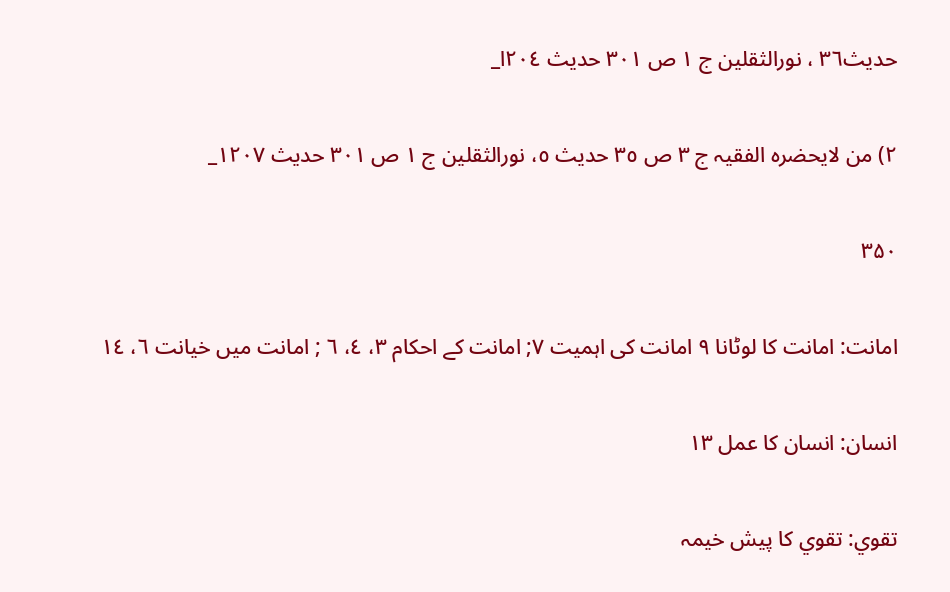حديث٣٦ ، نورالثقلين ج ١ ص ٣٠١ حديث ٢٠٤ا_

٢) من لايحضرہ الفقيہ ج ٣ ص ٣٥ حديث ٥، نورالثقلين ج ١ ص ٣٠١ حديث ١٢٠٧_

۳۵۰

امانت: امانت كا لوٹانا ٩ امانت كى اہميت ٧; امانت كے احكام ٣، ٤، ٦ ; امانت ميں خيانت ٦، ١٤

انسان: انسان كا عمل ١٣

تقوي: تقوي كا پيش خيمہ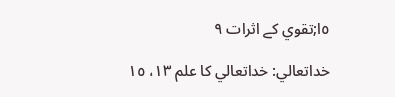٥ا;تقوي كے اثرات ٩

خداتعالي: خداتعالي كا علم ١٣، ١٥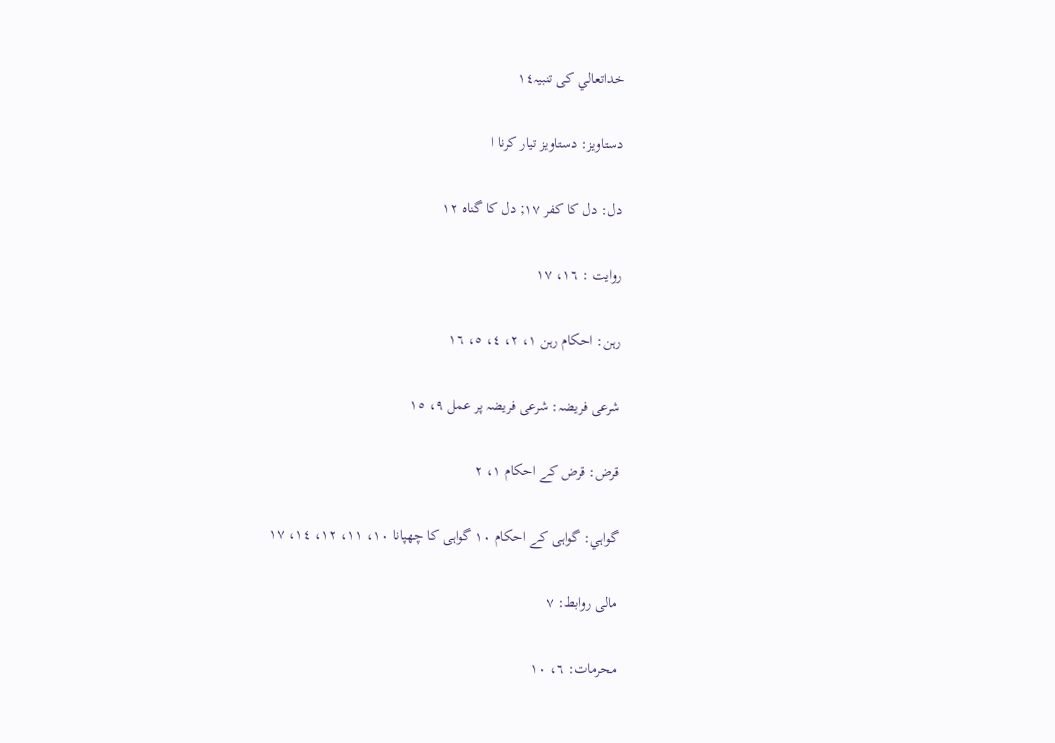خداتعالي كى تنبيہ١٤

دستاويز: دستاويز تيار كرنا ا

دل: دل كا كفر ١٧; دل كا گناہ ١٢

روايت : ١٦، ١٧

رہن: احكام رہن ١، ٢، ٤، ٥، ١٦

شرعى فريضہ: شرعى فريضہ پر عمل ٩، ١٥

قرض: قرض كے احكام ١، ٢

گواہي: گواہى كے احكام ١٠ گواہى كا چھپانا ١٠، ١١، ١٢، ١٤، ١٧

مالى روابط: ٧

محرمات: ٦، ١٠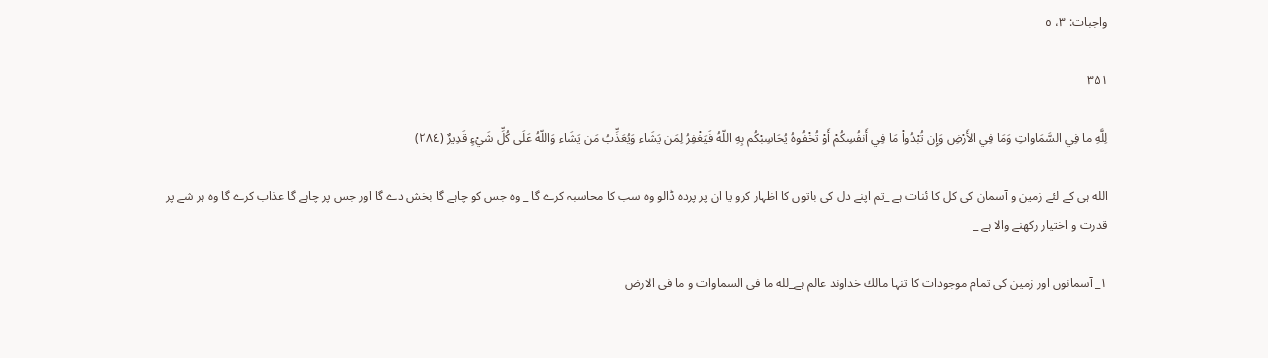واجبات: ٣، ٥

۳۵۱

لِلَّهِ ما فِي السَّمَاواتِ وَمَا فِي الأَرْضِ وَإِن تُبْدُواْ مَا فِي أَنفُسِكُمْ أَوْ تُخْفُوهُ يُحَاسِبْكُم بِهِ اللّهُ فَيَغْفِرُ لِمَن يَشَاء وَيُعَذِّبُ مَن يَشَاء وَاللّهُ عَلَى كُلِّ شَيْءٍ قَدِيرٌ (٢٨٤)

الله ہى كے لئے زمين و آسمان كى كل كا ئنات ہے _تم اپنے دل كى باتوں كا اظہار كرو يا ان پر پردہ ڈالو وہ سب كا محاسبہ كرے گا _ وہ جس كو چاہے گا بخش دے گا اور جس پر چاہے گا عذاب كرے گا وہ ہر شے پر قدرت و اختيار ركھنے والا ہے _

١_ آسمانوں اور زمين كى تمام موجودات كا تنہا مالك خداوند عالم ہے_لله ما فى السماوات و ما فى الارض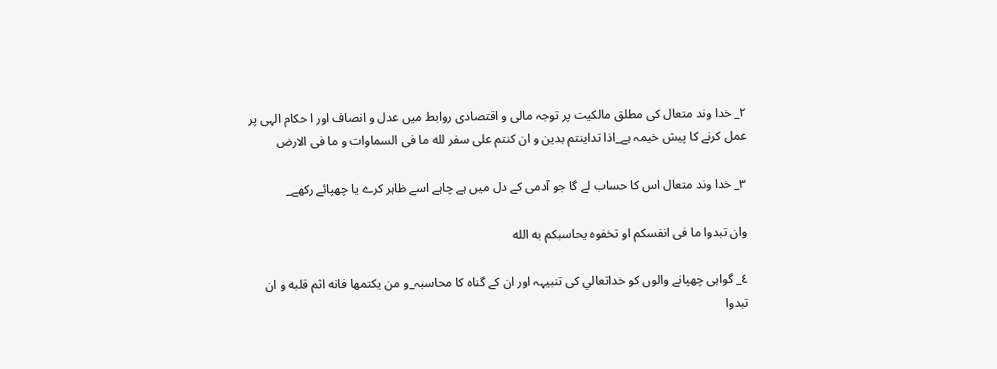٢_ خدا وند متعال كى مطلق مالكيت پر توجہ مالى و اقتصادى روابط ميں عدل و انصاف اور ا حكام الہى پر عمل كرنے كا پيش خيمہ ہے_اذا تداينتم بدين و ان كنتم على سفر لله ما فى السماوات و ما فى الارض

٣_ خدا وند متعال اس كا حساب لے گا جو آدمى كے دل ميں ہے چاہے اسے ظاہر كرے يا چھپائے ركھے_

وان تبدوا ما فى انفسكم او تخفوه يحاسبكم به الله

٤_ گواہى چھپانے والوں كو خداتعالي كى تنبيہہ اور ان كے گناہ كا محاسبہ_و من يكتمها فانه اثم قلبه و ان تبدوا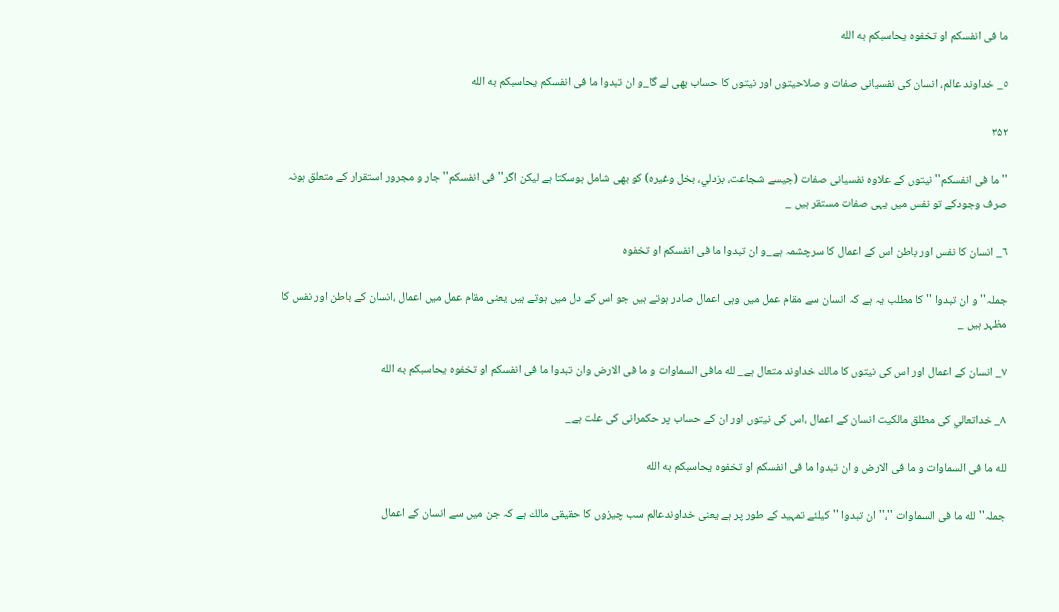ما فى انفسكم او تخفوه يحاسبكم به الله

٥_ خداوند عالم، انسان كى نفسيانى صفات و صلاحيتوں اور نيتوں كا حساب بھى لے گا_و ان تبدوا ما فى انفسكم يحاسبكم به الله

۳۵۲

''ما فى انفسكم'' نيتوں كے علاوہ نفسيانى صفات (جيسے شجاعت، بزدلي، بخل وغيرہ) كو بھى شامل ہوسكتا ہے ليكن اگر''فى انفسكم'' جار و مجرور استقرار كے متعلق ہونہ صرف وجودكے تو نفس ميں يہى صفات مستقر ہيں _

٦_ انسان كا نفس اور باطن اس كے اعمال كا سرچشمہ ہے_و ان تبدوا ما فى انفسكم او تخفوه

جملہ''و ان تبدوا '' كا مطلب يہ ہے كہ انسان سے مقام عمل ميں وہى اعمال صادر ہوتے ہيں جو اس كے دل ميں ہوتے ہيں يعنى مقام عمل ميں اعمال ،انسان كے باطن اور نفس كا مظہر ہيں _

٧_ انسان كے اعمال اور اس كى نيتوں كا مالك خداوند متعال ہے_ لله مافى السماوات و ما فى الارض وان تبدوا ما فى انفسكم او تخفوه يحاسبكم به الله

٨_ خداتعالي كى مطلق مالكيت انسان كے اعمال ،اس كى نيتوں اور ان كے حساب پر حكمرانى كى علت ہے_

لله ما فى السماوات و ما فى الارض و ان تبدوا ما فى انفسكم او تخفوه يحاسبكم به الله

جملہ''لله ما فى السماوات ''،''ان تبدوا ''كيلئے تمہيد كے طور پر ہے يعنى خداوندعالم سب چيزوں كا حقيقى مالك ہے كہ جن ميں سے انسان كے اعمال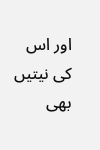اور اس كى نيتيں بھى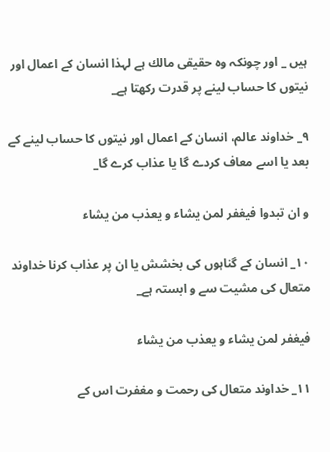ہيں _ اور چونكہ وہ حقيقى مالك ہے لہذا انسان كے اعمال اور نيتوں كا حساب لينے پر قدرت ركھتا ہے_

٩_ خداوند عالم، انسان كے اعمال اور نيتوں كا حساب لينے كے بعد يا اسے معاف كردے گا يا عذاب كرے گا_

و ان تبدوا فيغفر لمن يشاء و يعذب من يشاء

١٠_ انسان كے گناہوں كى بخشش يا ان پر عذاب كرنا خداوند متعال كى مشيت سے و ابستہ ہے_

فيغفر لمن يشاء و يعذب من يشاء

١١_ خداوند متعال كى رحمت و مغفرت اس كے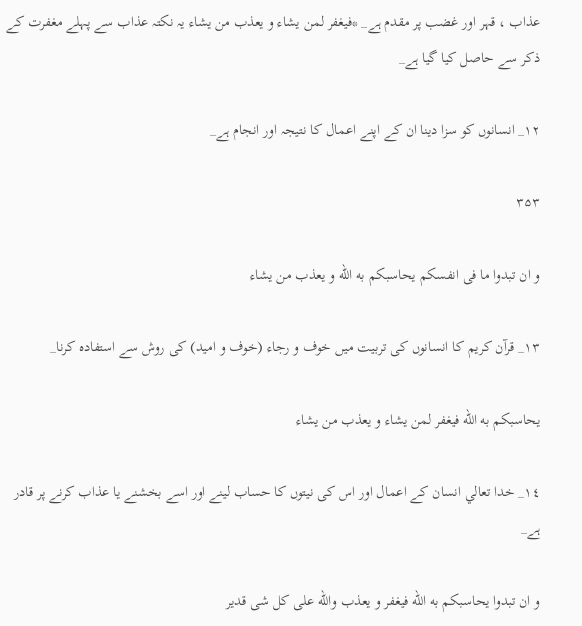عذاب ، قہر اور غضب پر مقدم ہے_ *فيغفر لمن يشاء و يعذب من يشاء يہ نكتہ عذاب سے پہلے مغفرت كے ذكر سے حاصل كيا گيا ہے_

١٢_ انسانوں كو سزا دينا ان كے اپنے اعمال كا نتيجہ اور انجام ہے_

۳۵۳

و ان تبدوا ما فى انفسكم يحاسبكم به الله و يعذب من يشاء

١٣_ قرآن كريم كا انسانوں كى تربيت ميں خوف و رجاء (خوف و اميد) كى روش سے استفادہ كرنا_

يحاسبكم به الله فيغفر لمن يشاء و يعذب من يشاء

١٤_ خدا تعالي انسان كے اعمال اور اس كى نيتوں كا حساب لينے اور اسے بخشنے يا عذاب كرنے پر قادر ہے_

و ان تبدوا يحاسبكم به الله فيغفر و يعذب والله على كل شى قدير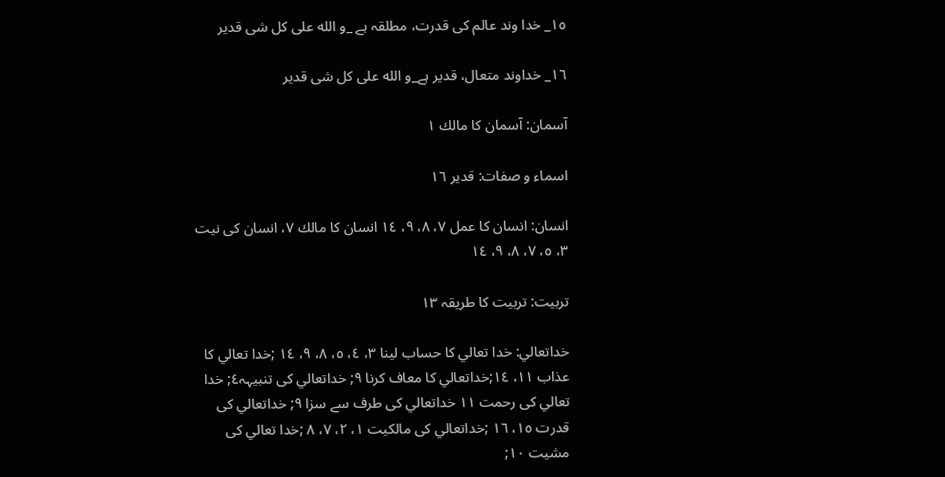١٥_ خدا وند عالم كى قدرت، مطلقہ ہے _و الله على كل شى قدير

١٦_ خداوند متعال، قدير ہے_و الله على كل شى قدير

آسمان: آسمان كا مالك ١

اسماء و صفات: قدير ١٦

انسان: انسان كا عمل ٧، ٨، ٩، ١٤ انسان كا مالك ٧، انسان كى نيت ٣، ٥، ٧، ٨، ٩، ١٤

تربيت: تربيت كا طريقہ ١٣

خداتعالي: خدا تعالي كا حساب لينا ٣، ٤، ٥، ٨، ٩، ١٤ ;خدا تعالي كا عذاب ١١، ١٤;خداتعالي كا معاف كرنا ٩; خداتعالي كى تنبيہہ٤; خدا تعالي كى رحمت ١١ خداتعالي كى طرف سے سزا ٩; خداتعالي كى قدرت ١٥، ١٦ ;خداتعالي كى مالكيت ١، ٢، ٧، ٨ ;خدا تعالي كى مشيت ١٠;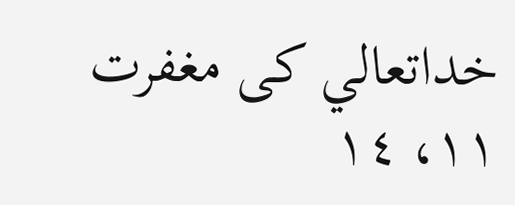خداتعالي كى مغفرت ١١، ١٤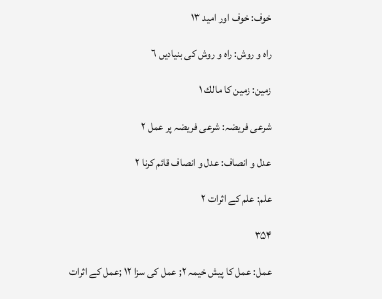خوف: خوف اور اميد ١٣

راہ و روش: راہ و روش كى بنياديں ٦

زمين: زمين كا مالك ١

شرعى فريضہ: شرعى فريضہ پر عمل ٢

عدل و انصاف: عدل و انصاف قائم كرنا ٢

علم: علم كے اثرات ٢

۳۵۴

عمل: عمل كا پيش خيمہ ٢; عمل كى سزا ١٢ ;عمل كے اثرات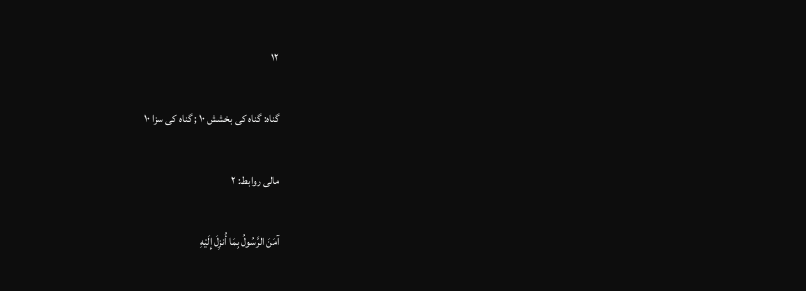١٢

گناہ: گناہ كى بخشش ١٠ ; گناہ كى سزا ١٠

مالى روابط: ٢

آمَنَ الرَّسُولُ بِمَا أُنزِلَ إِلَيْهِ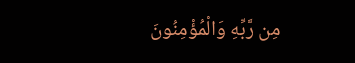مِن رَّبِّهِ وَالْمُؤْمِنُونَ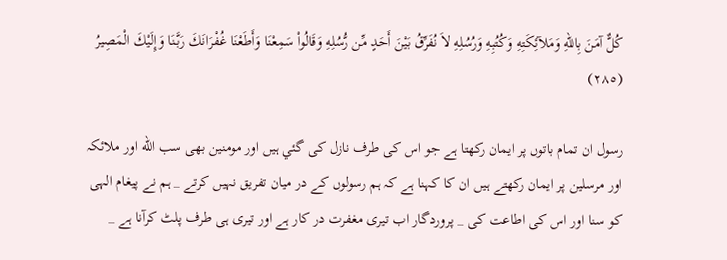كُلٌّ آمَنَ بِاللّهِ وَمَلآئِكَتِهِ وَكُتُبِهِ وَرُسُلِهِ لاَ نُفَرِّقُ بَيْنَ أَحَدٍ مِّن رُّسُلِهِ وَقَالُواْ سَمِعْنَا وَأَطَعْنَا غُفْرَانَكَ رَبَّنَا وَإِلَيْكَ الْمَصِيرُ (٢٨٥)

رسول ان تمام باتوں پر ايمان ركھتا ہے جو اس كى طرف نازل كى گئي ہيں اور مومنين بھى سب الله اور ملائكہ اور مرسلين پر ايمان ركھتے ہيں ان كا كہنا ہے كہ ہم رسولوں كے در ميان تفريق نہيں كرتے _ ہم نے پيغام الہى كو سنا اور اس كى اطاعت كى _ پروردگار اب تيرى مغفرت در كار ہے اور تيرى ہى طرف پلٹ كرآنا ہے _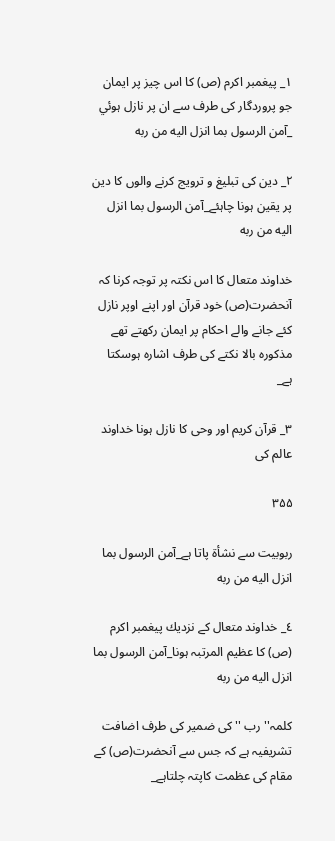١_ پيغمبر اكرم (ص) كا اس چيز پر ايمان جو پروردگار كى طرف سے ان پر نازل ہوئي _آمن الرسول بما انزل اليه من ربه

٢_ دين كى تبليغ و ترويج كرنے والوں كا دين پر يقين ہونا چاہئے_آمن الرسول بما انزل اليه من ربه

خداوند متعال كا اس نكتہ پر توجہ كرنا كہ آنحضرت(ص) خود قرآن اور اپنے اوپر نازل كئے جانے والے احكام پر ايمان ركھتے تھے مذكورہ بالا نكتے كى طرف اشارہ ہوسكتا ہے_

٣_ قرآن كريم اور وحى كا نازل ہونا خداوند عالم كى

۳۵۵

ربوبيت سے نشأة پاتا ہے_آمن الرسول بما انزل اليه من ربه

٤_ خداوند متعال كے نزديك پيغمبر اكرم (ص) كا عظيم المرتبہ ہونا_آمن الرسول بما انزل اليه من ربه

كلمہ'' رب ''كى ضمير كى طرف اضافت تشريفيہ ہے كہ جس سے آنحضرت(ص) كے مقام كى عظمت كاپتہ چلتاہے_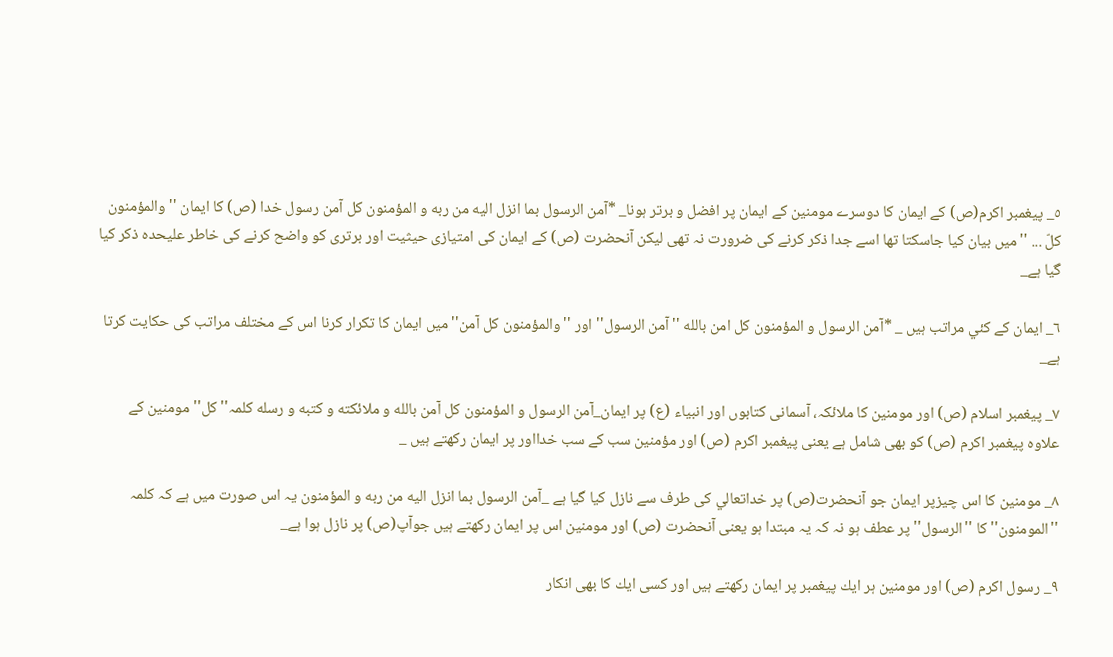٥_ پيغمبر اكرم(ص) كے ايمان كا دوسرے مومنين كے ايمان پر افضل و برتر ہونا_ *آمن الرسول بما انزل اليه من ربه و المؤمنون كل آمن رسول خدا (ص) كا ايمان ''والمؤمنون كلّ ... ''ميں بيان كيا جاسكتا تھا اسے جدا ذكر كرنے كى ضرورت نہ تھى ليكن آنحضرت (ص) كے ايمان كى امتيازى حيثيت اور برترى كو واضح كرنے كى خاطر عليحدہ ذكر كيا گيا ہے_

٦_ ايمان كے كئي مراتب ہيں _ *آمن الرسول و المؤمنون كل امن بالله ''آمن الرسول'' اور ''والمؤمنون كل آمن''ميں ايمان كا تكرار كرنا اس كے مختلف مراتب كى حكايت كرتا ہے_

٧_ پيغمبر اسلام (ص) اور مومنين كا ملائكہ، آسمانى كتابوں اور انبياء (ع) پر ايمان_آمن الرسول و المؤمنون كل آمن بالله و ملائكته و كتبه و رسله كلمہ''كل'' مومنين كے علاوہ پيغمبر اكرم (ص) كو بھى شامل ہے يعنى پيغمبر اكرم (ص) اور مؤمنين سب كے سب خدااور پر ايمان ركھتے ہيں _

٨_ مومنين كا اس چيزپر ايمان جو آنحضرت(ص) پر خداتعالي كى طرف سے نازل كيا گيا ہے _آمن الرسول بما انزل اليه من ربه و المؤمنون يہ اس صورت ميں ہے كہ كلمہ ''المومنون'' كا ''الرسول'' پر عطف ہو نہ كہ يہ مبتدا ہو يعنى آنحضرت (ص) اور مومنين اس پر ايمان ركھتے ہيں جوآپ(ص) پر نازل ہوا ہے_

٩_ رسول اكرم (ص) اور مومنين ہر ايك پيغمبر پر ايمان ركھتے ہيں اور كسى ايك كا بھى انكار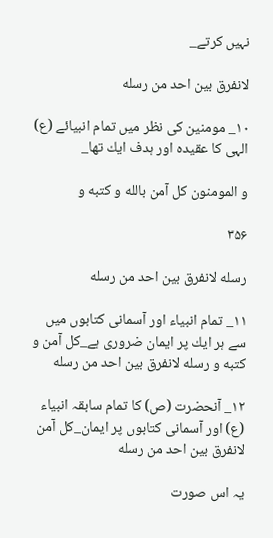نہيں كرتے_

لانفرق بين احد من رسله

١٠_ مومنين كى نظر ميں تمام انبيائے (ع) الہى كا عقيدہ اور ہدف ايك تھا_

و المومنون كل آمن بالله و كتبه و

۳۵۶

رسله لانفرق بين احد من رسله

١١_ تمام انبياء اور آسمانى كتابوں ميں سے ہر ايك پر ايمان ضرورى ہے_كل آمن و كتبه و رسله لانفرق بين احد من رسله

١٢_ آنحضرت (ص) كا تمام سابقہ انبياء (ع) اور آسمانى كتابوں پر ايمان_كل آمن لانفرق بين احد من رسله

يہ اس صورت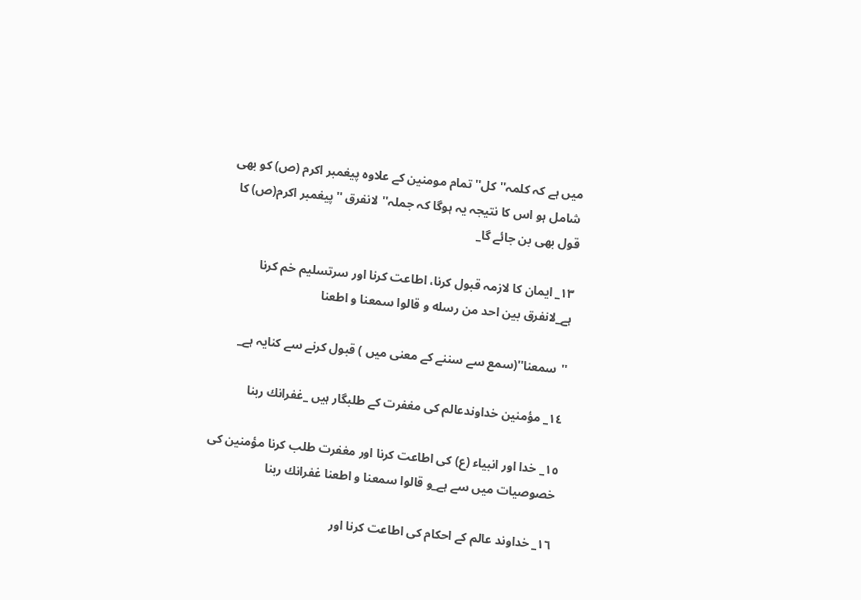ميں ہے كہ كلمہ''كل'' تمام مومنين كے علاوہ پيغمبر اكرم (ص) كو بھى شامل ہو اس كا نتيجہ يہ ہوگا كہ جملہ''لانفرق '' پيغمبر اكرم(ص) كا قول بھى بن جائے گا_

١٣_ ايمان كا لازمہ قبول كرنا، اطاعت كرنا اور سرتسليم خم كرنا ہے_لانفرق بين احد من رسله و قالوا سمعنا و اطعنا

''سمعنا''(سمع سے سننے كے معنى ميں ) قبول كرنے سے كنايہ ہے_

١٤_ مؤمنين خداوندعالم كى مغفرت كے طلبگار ہيں _غفرانك ربنا

١٥_ خدا اور انبياء (ع) كى اطاعت كرنا اور مغفرت طلب كرنا مؤمنين كى خصوصيات ميں سے ہے_و قالوا سمعنا و اطعنا غفرانك ربنا

١٦_ خداوند عالم كے احكام كى اطاعت كرنا اور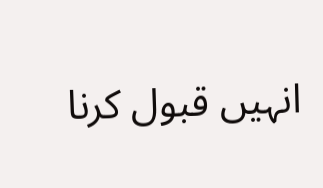انہيں قبول كرنا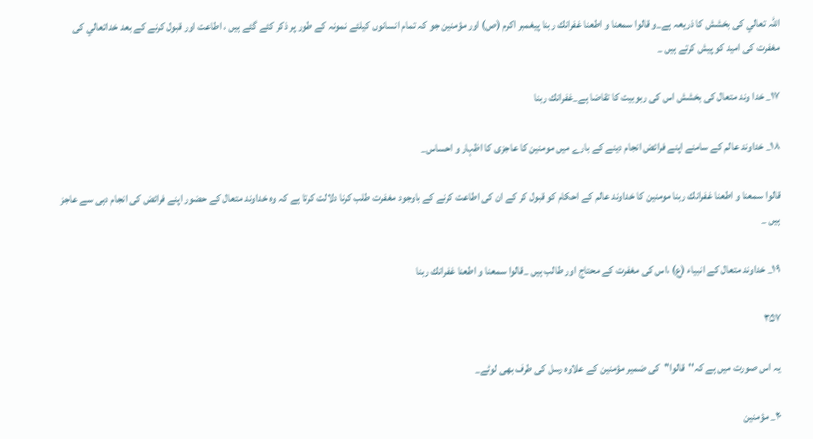اللہ تعالي كى بخشش كا ذريعہ ہے_و قالوا سمعنا و اطعنا غفرانك ربنا پيغمبر اكرم (ص) اور مؤمنين جو كہ تمام انسانوں كيلئے نمونہ كے طور پر ذكر كئے گئے ہيں ، اطاعت اور قبول كرنے كے بعد خداتعالي كى مغفرت كى اميد كو پيش كرتے ہيں _

١٧_ خدا وند متعال كى بخشش اس كى ربوبيت كا تقاضا ہے_غفرانك ربنا

١٨_ خداوند عالم كے سامنے اپنے فرائض انجام دينے كے بارے ميں مومنين كا عاجزى كا اظہار و احساس_

قالوا سمعنا و اطعنا غفرانك ربنا مومنين كا خداوند عالم كے احكام كو قبول كر كے ان كى اطاعت كرنے كے باوجود مغفرت طلب كرنا دلالت كرتا ہے كہ وہ خداوند متعال كے حضور اپنے فرائض كى انجام دہى سے عاجز ہيں _

١٩_ خداوند متعال كے انبياء (ع) ،اس كى مغفرت كے محتاج اور طالب ہيں _قالوا سمعنا و اطعنا غفرانك ربنا

۳۵۷

يہ اس صورت ميں ہے كہ''قالوا''كى ضمير مؤمنين كے علاوہ رسل كى طرف بھى لوٹے_

٢٠_ مؤمنين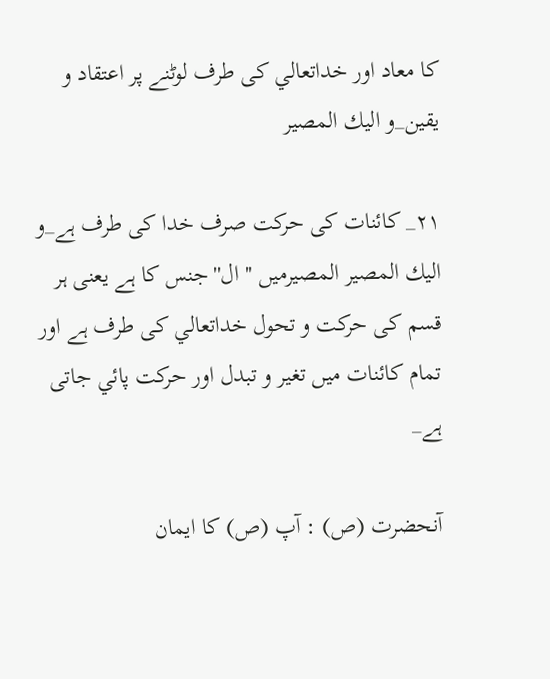كا معاد اور خداتعالي كى طرف لوٹنے پر اعتقاد و يقين_و اليك المصير

٢١_ كائنات كى حركت صرف خدا كى طرف ہے_و اليك المصير المصيرميں ''ال''جنس كا ہے يعنى ہر قسم كى حركت و تحول خداتعالي كى طرف ہے اور تمام كائنات ميں تغير و تبدل اور حركت پائي جاتى ہے_

آنحضرت (ص) : آپ (ص) كا ايمان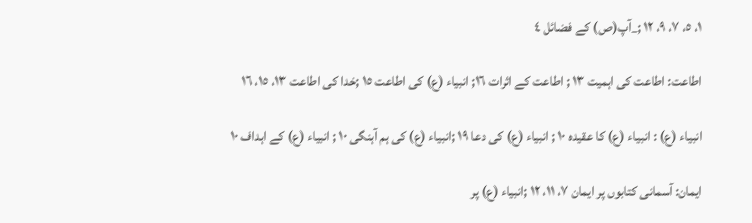١، ٥، ٧، ٩، ١٢ ;_آپ(ص) كے فضائل ٤

اطاعت: اطاعت كى اہميت ١٣ ; اطاعت كے اثرات ١٦; انبياء (ع) كى اطاعت ١٥ ;خدا كى اطاعت ١٣، ١٥، ١٦

انبياء (ع) : انبياء (ع) كا عقيدہ ١٠ ; انبياء (ع) كى دعا ١٩ ;انبياء (ع) كى ہم آہنگى ١٠ ; انبياء (ع) كے اہداف ١٠

ايمان: آسمانى كتابوں پر ايمان ٧، ١١، ١٢ ;انبياء (ع) پر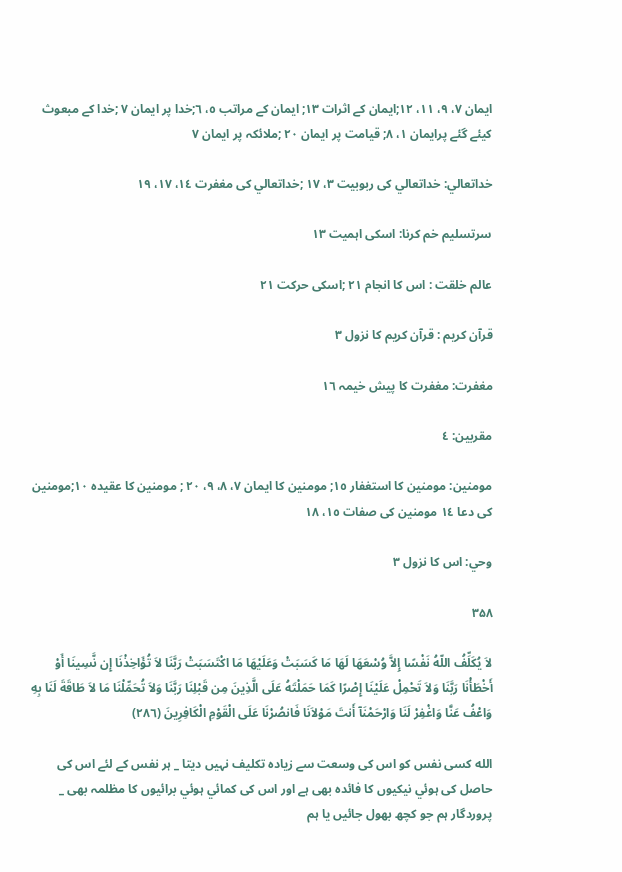ايمان ٧، ٩، ١١، ١٢;ايمان كے اثرات ١٣; ايمان كے مراتب ٥، ٦;خدا پر ايمان ٧ ;خدا كے مبعوث كيئے گئے پرايمان ١، ٨; قيامت پر ايمان ٢٠ ;ملائكہ پر ايمان ٧

خداتعالي: خداتعالي كى ربوبيت ٣، ١٧ ;خداتعالي كى مغفرت ١٤، ١٧، ١٩

سرتسليم خم كرنا: اسكى اہميت ١٣

عالم خلقت : اس كا انجام ٢١ ;اسكى حركت ٢١

قرآن كريم : قرآن كريم كا نزول ٣

مغفرت: مغفرت كا پيش خيمہ ١٦

مقربين: ٤

مومنين: مومنين كا استغفار ١٥; مومنين كا ايمان ٧، ٨، ٩، ٢٠ ; مومنين كا عقيدہ ١٠;مومنين كى دعا ١٤ مومنين كى صفات ١٥، ١٨

وحي: اس كا نزول ٣

۳۵۸

لاَ يُكَلِّفُ اللّهُ نَفْسًا إِلاَّ وُسْعَهَا لَهَا مَا كَسَبَتْ وَعَلَيْهَا مَا اكْتَسَبَتْ رَبَّنَا لاَ تُؤَاخِذْنَا إِن نَّسِينَا أَوْ أَخْطَأْنَا رَبَّنَا وَلاَ تَحْمِلْ عَلَيْنَا إِصْرًا كَمَا حَمَلْتَهُ عَلَى الَّذِينَ مِن قَبْلِنَا رَبَّنَا وَلاَ تُحَمِّلْنَا مَا لاَ طَاقَةَ لَنَا بِهِ وَاعْفُ عَنَّا وَاغْفِرْ لَنَا وَارْحَمْنَآ أَنتَ مَوْلاَنَا فَانصُرْنَا عَلَى الْقَوْمِ الْكَافِرِينَ (٢٨٦)

الله كسى نفس كو اس كى وسعت سے زيادہ تكليف نہيں ديتا _ ہر نفس كے لئے اس كى حاصل كى ہوئي نيكيوں كا فائدہ بھى ہے اور اس كى كمائي ہوئي برائيوں كا مظلمہ بھى _ پروردگار ہم جو كچھ بھول جائيں يا ہم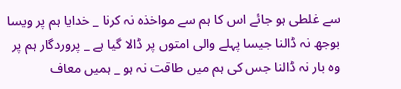سے غلطى ہو جائے اس كا ہم سے مواخذہ نہ كرنا _ خدايا ہم پر ويسا بوجھ نہ ڈالنا جيسا پہلے والى امتوں پر ڈالا گيا ہے _ پروردگار ہم پر وہ بار نہ ڈالنا جس كى ہم ميں طاقت نہ ہو _ ہميں معاف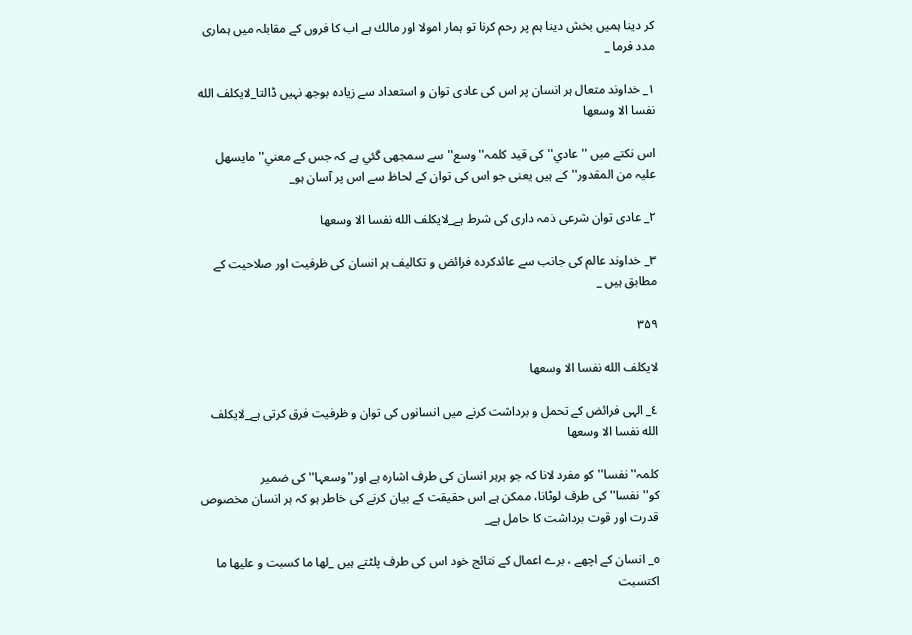كر دينا ہميں بخش دينا ہم پر رحم كرنا تو ہمار امولا اور مالك ہے اب كا فروں كے مقابلہ ميں ہمارى مدد فرما _

١_ خداوند متعال ہر انسان پر اس كى عادى توان و استعداد سے زيادہ بوجھ نہيں ڈالتا_لايكلف الله نفسا الا وسعها

اس نكتے ميں ''عادي''كى قيد كلمہ''وسع''سے سمجھى گئي ہے كہ جس كے معني''مايسھل عليہ من المقدور''كے ہيں يعنى جو اس كى توان كے لحاظ سے اس پر آسان ہو_

٢_ عادى توان شرعى ذمہ دارى كى شرط ہے_لايكلف الله نفسا الا وسعها

٣_ خداوند عالم كى جانب سے عائدكردہ فرائض و تكاليف ہر انسان كى ظرفيت اور صلاحيت كے مطابق ہيں _

۳۵۹

لايكلف الله نفسا الا وسعها

٤_ الہى فرائض كے تحمل و برداشت كرنے ميں انسانوں كى توان و ظرفيت فرق كرتى ہے_لايكلف الله نفسا الا وسعها

كلمہ''نفسا''كو مفرد لانا كہ جو ہرہر انسان كى طرف اشارہ ہے اور''وسعہا''كى ضمير كو''نفسا''كى طرف لوٹانا، ممكن ہے اس حقيقت كے بيان كرنے كى خاطر ہو كہ ہر انسان مخصوص قدرت اور قوت برداشت كا حامل ہے_

٥_ انسان كے اچھے ، برے اعمال كے نتائج خود اس كى طرف پلٹتے ہيں _لها ما كسبت و عليها ما اكتسبت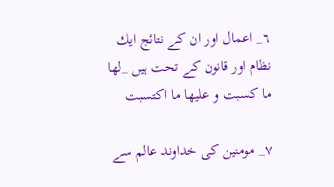٦_ اعمال اور ان كے نتائج ايك نظام اور قانون كے تحت ہيں _لها ما كسبت و عليها ما اكتسبت

٧_ مومنين كى خداوند عالم سے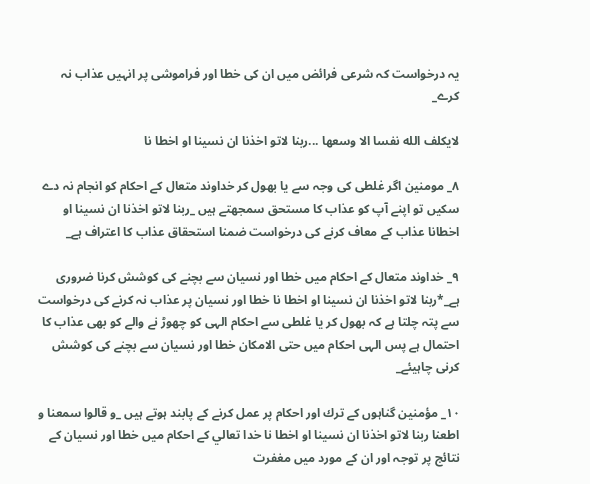يہ درخواست كہ شرعى فرائض ميں ان كى خطا اور فراموشى پر انہيں عذاب نہ كرے_

لايكلف الله نفسا الا وسعها ...ربنا لاتو اخذنا ان نسينا او اخطا نا

٨_ مومنين اگر غلطى كى وجہ سے يا بھول كر خداوند متعال كے احكام كو انجام نہ دے سكيں تو اپنے آپ كو عذاب كا مستحق سمجھتے ہيں _ربنا لاتو اخذنا ان نسينا او اخطانا عذاب كے معاف كرنے كى درخواست ضمنا استحقاق عذاب كا اعتراف ہے_

٩_ خداوند متعال كے احكام ميں خطا اور نسيان سے بچنے كى كوشش كرنا ضرورى ہے_*ربنا لاتو اخذنا ان نسينا او اخطا نا خطا اور نسيان پر عذاب نہ كرنے كى درخواست سے پتہ چلتا ہے كہ بھول كر يا غلطى سے احكام الہى كو چھوڑ نے والے كو بھى عذاب كا احتمال ہے پس الہى احكام ميں حتى الامكان خطا اور نسيان سے بچنے كى كوشش كرنى چاہيئے_

١٠_ مؤمنين گناہوں كے ترك اور احكام پر عمل كرنے كے پابند ہوتے ہيں _و قالوا سمعنا و اطعنا ربنا لاتو اخذنا ان نسينا او اخطا نا خدا تعالي كے احكام ميں خطا اور نسيان كے نتائج پر توجہ اور ان كے مورد ميں مغفرت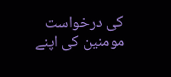كى درخواست مومنين كى اپنے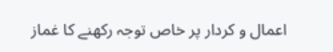اعمال و كردار پر خاص توجہ ركھنے كا غماز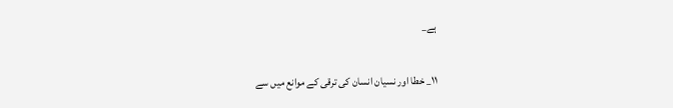ہے_

١١_ خطا اور نسيان انسان كى ترقى كے موانع ميں سے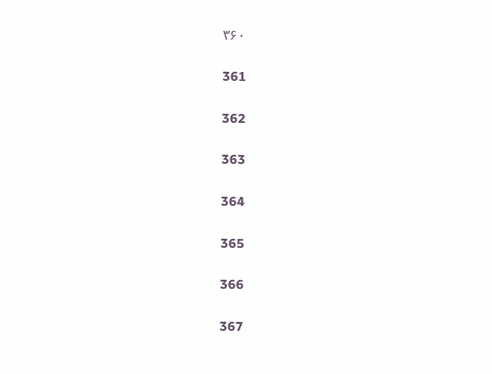۳۶۰

361

362

363

364

365

366

367